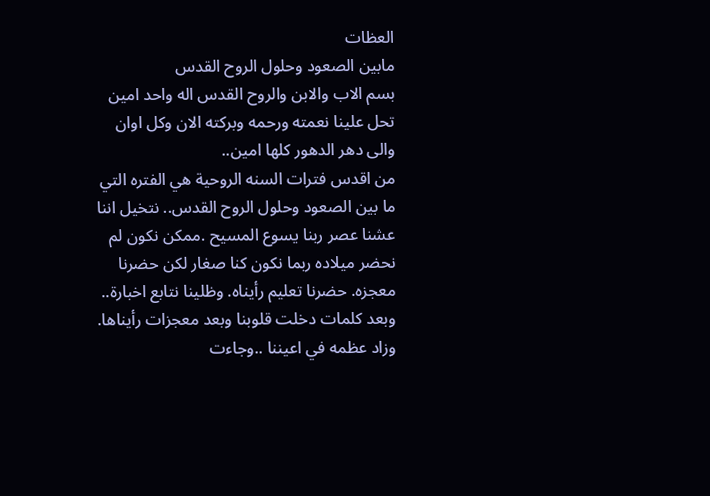العظات
مابين الصعود وحلول الروح القدس
بسم الاب والابن والروح القدس اله واحد امين تحل علينا نعمته ورحمه وبركته الان وكل اوان والى دهر الدهور كلها امين..
من اقدس فترات السنه الروحية هي الفتره التي ما بين الصعود وحلول الروح القدس.. نتخيل اننا عشنا عصر ربنا يسوع المسيح .ممكن نكون لم نحضر ميلاده ربما نكون كنا صغار لكن حضرنا معجزه. حضرنا تعليم رأيناه. وظلينا نتابع اخبارة.. وبعد كلمات دخلت قلوبنا وبعد معجزات رأيناها. وزاد عظمه في اعيننا ..وجاءت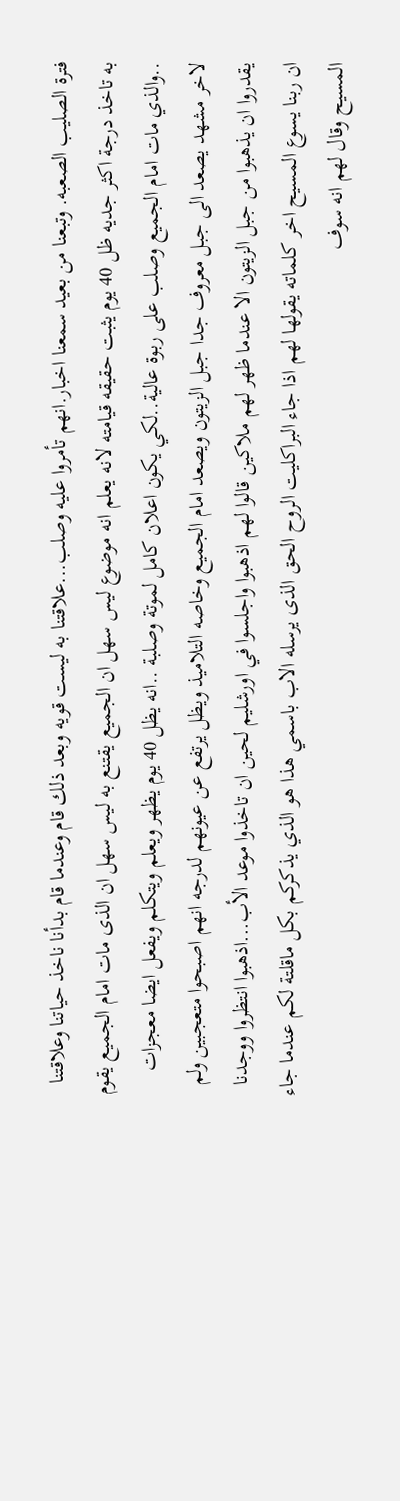فترة الصليب الصعبه. وتبعنا من بعيد سمعنا اخبار.انهم تأمروا عليه وصلب...علاقتنا به ليست قويه وبعد ذلك قام وعندما قام بدأنا ناخذ حياتنا وعلاقتنا به تاخذ درجة اكثر جديه ظل 40 يوم يثبت حقيقه قيامته لانه يعلم انه موضوع ليس سهل ان الجميع يقتنع به ليس سهل ان الذى مات امام الجميع يقوم ..والذي مات امام الجميع وصلب على ربوة عالية..لكي يكون اعلان كامل لموتة وصلبة ..انه يظل 40 يوم يظهر ويعلم ويتكلم ويفعل ايضا معجزات لاخر مشهد يصعد الى جبل معروف جدا جبل الزيتون ويصعد امام الجميع وخاصه التلاميذ ويظل يرتفع عن عيونهم لدرجه انهم اصبحوا متعجبين ولم يقدروا ان يذهبوا من جبل الزيتون الا عندما ظهر لهم ملاكين قالوا لهم اذهبوا واجلسوا في اورشليم لحين ان تاخذوا موعد الأب...اذهبوا انتظروا ووجدنا ان ربنا يسوع المسيح اخر كلماته يقولها لهم اذا جاء البراكليت الروح الحق الذى يرسله الاب باسمي هذا هو الذي يذكركم بكل ماقلتة لكم عندما جاء المسيح وقال لهم انه سوف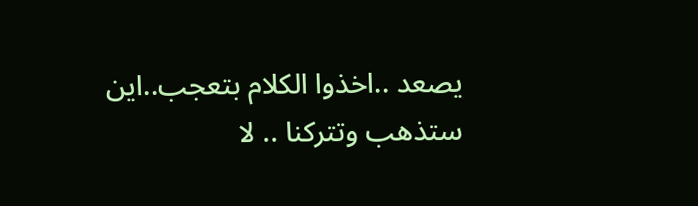يصعد ..اخذوا الكلام بتعجب..اين ستذهب وتتركنا .. لا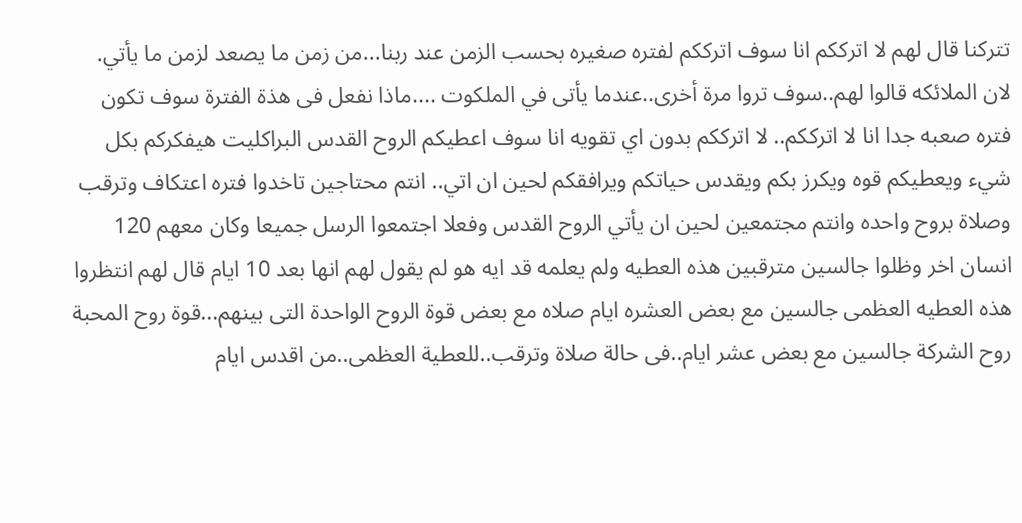تتركنا قال لهم لا اترككم انا سوف اترككم لفتره صغيره بحسب الزمن عند ربنا...من زمن ما يصعد لزمن ما يأتي. لان الملائكه قالوا لهم..سوف تروا مرة أخرى..عندما يأتى في الملكوت ....ماذا نفعل فى هذة الفترة سوف تكون فتره صعبه جدا انا لا اترككم.. لا اترككم بدون اي تقويه انا سوف اعطيكم الروح القدس البراكليت هيفكركم بكل شيء ويعطيكم قوه ويكرز بكم ويقدس حياتكم ويرافقكم لحين ان اتي.. انتم محتاجين تاخدوا فتره اعتكاف وترقب وصلاة بروح واحده وانتم مجتمعين لحين ان يأتي الروح القدس وفعلا اجتمعوا الرسل جميعا وكان معهم 120 انسان اخر وظلوا جالسين مترقبين هذه العطيه ولم يعلمه قد ايه هو لم يقول لهم انها بعد 10 ايام قال لهم انتظروا هذه العطيه العظمى جالسين مع بعض العشره ايام صلاه مع بعض قوة الروح الواحدة التى بينهم...قوة روح المحبة روح الشركة جالسين مع بعض عشر ايام..فى حالة صلاة وترقب..للعطية العظمى..من اقدس ايام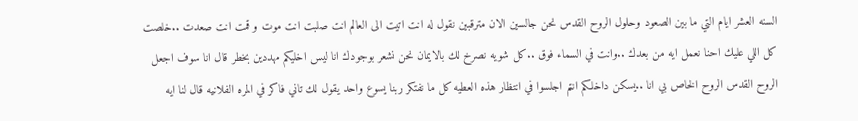السنه العشر ايام التي ما بين الصعود وحلول الروح القدس نحن جالسين الان مترقبين نقول له انت اتيت الى العالم انت صلبت انت موت و قمت انت صعدت ..خلصت كل اللي عليك احنا نعمل ايه من بعدك ..وانت في السماء فوق ..كل شويه نصرخ لك بالايمان نحن نشعر بوجودك انا ليس اخليكم مهددين بخطر قال انا سوف اجعل الروح القدس الروح الخاص بي انا ..يسكن داخلكم انتم اجلسوا في انتظار هذه العطيه كل ما نفتكر ربنا يسوع واحد يقول لك تاني فاكر في المره الفلانيه قال لنا ايه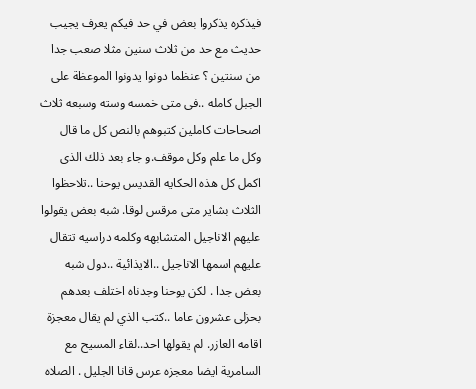فيذكره يذكروا بعض في حد فيكم يعرف يجيب حديث مع حد من ثلاث سنين مثلا صعب جدا من سنتين ؟ عنظما دونوا يدونوا الموعظة على الجبل كامله ..فى متى خمسه وسته وسبعه ثلاث اصحاحات كاملين كتبوهم بالنص كل ما قال وكل ما علم وكل موقف.و جاء بعد ذلك الذى اكمل كل هذه الحكايه القديس يوحنا ..تلاحظوا الثلاث بشاير متى مرقس لوقا. شبه بعض يقولوا عليهم الاناجيل المتشابهه وكلمه دراسيه تتقال عليهم اسمها الاناجيل ..الايذائية ..دول شبه بعض جدا . لكن يوحنا وجدناه اختلف بعدهم بحزلى عشرون عاما ..كتب الذي لم يقال معجزة اقامه العازر. لم يقولها احد..لقاء المسيح مع السامرية ايضا معجزه عرس قانا الجليل . الصلاه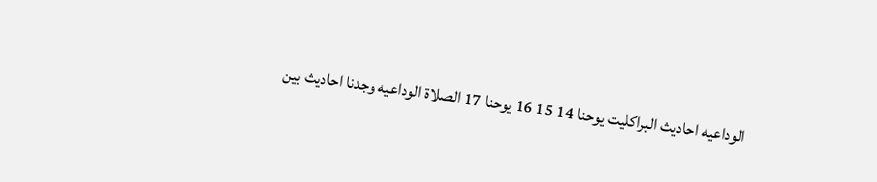الوداعيه احاديث البراكليت يوحنا 14 15 16 يوحنا 17 الصلاة الوداعيه وجدنا احاديث بين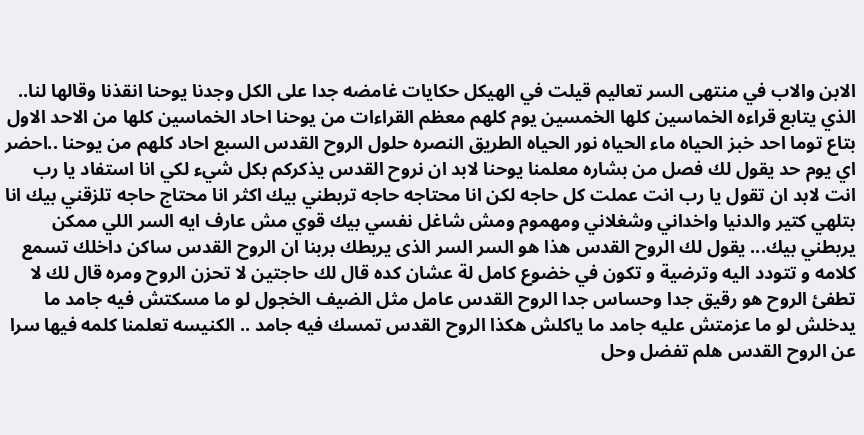الابن والاب في منتهى السر تعاليم قيلت في الهيكل حكايات غامضه جدا على الكل وجدنا يوحنا انقذنا وقالها لنا.. الذي يتابع قراءه الخماسين كلها الخمسين يوم كلهم معظم القراءات من يوحنا احاد الخماسين كلها من الاحد الاول بتاع توما احد خبز الحياه ماء الحياه نور الحياه الطريق النصره حلول الروح القدس السبع احاد كلهم من يوحنا ..احضر اي يوم حد يقول لك فصل من بشاره معلمنا يوحنا لابد ان نروح القدس يذكركم بكل شيء لكي انا استفاد يا رب انت لابد ان تقول يا رب انت عملت كل حاجه لكن انا محتاجه حاجه تربطني بيك اكثر انا محتاج حاجه تلزقني بيك انا بتلهي كتير والدنيا واخداني وشغلاني ومهموم ومش شاغل نفسي بيك قوي مش عارف ايه السر اللي ممكن يربطني بيك... يقول لك الروح القدس هذا هو السر السر الذى يربطك بربنا ان الروح القدس ساكن داخلك تسمع كلامه و تتودد اليه وترضية و تكون في خضوع كامل لة عشان كده قال لك حاجتين لا تحزن الروح ومره قال لك لا تطفئ الروح هو رقيق جدا وحساس جدا الروح القدس عامل مثل الضيف الخجول لو ما مسكتش فيه جامد ما يدخلش لو ما عزمتش عليه جامد ما ياكلش هكذا الروح القدس تمسك فيه جامد .. الكنيسه تعلمنا كلمه فيها سرا عن الروح القدس هلم تفضل وحل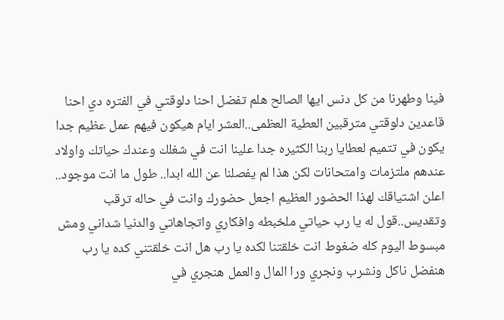فينا وطهرنا من كل دنس ايها الصالح هلم تفضل احنا دلوقتي في الفتره دي احنا قاعدين دلوقتي مترقبين العطية العظمى..العشر ايام هيكون فيهم عمل عظيم جدا يكون في تتميم لعطايا ربنا الكثيره جدا علينا انت في شغلك وعندك حياتك واولاد عندهم ملتزمات وامتحانات لكن هذا لم يفصلنا عن الله ابدا.. طول ما انت موجود.. اعلن اشتياقك لهذا الحضور العظيم اجعل حضورك وانت في حاله ترقب وتقديس..قول له يا رب حياتي ملخبطه وافكاري واتجاهاتي والدنيا شداني ومش مبسوط اليوم كله ضغوط انت خلقتنا لكده يا رب هل انت خلقتني كده يا رب هنفضل ناكل ونشرب ونجري ورا المال والعمل هنجري في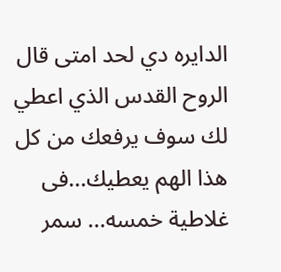الدايره دي لحد امتى قال الروح القدس الذي اعطي لك سوف يرفعك من كل هذا الهم يعطيك...فى غلاطية خمسه... سمر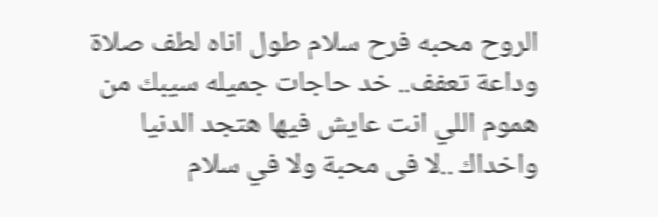الروح محبه فرح سلام طول اناه لطف صلاة وداعة تعفف.. خد حاجات جميله سيبك من هموم اللي انت عايش فيها هتجد الدنيا واخداك ..لا فى محبة ولا في سلام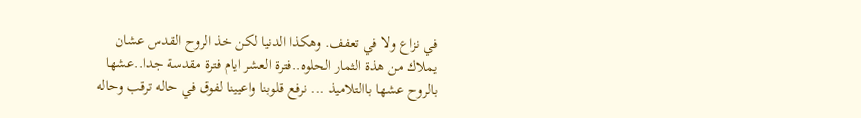في نزاع ولا في تعفف. وهكذا الدنيا لكن خذ الروح القدس عشان يملاك من هذة الثمار الحلوه..فترة العشر ايام فترة مقدسة جدا..عشها بالروح عشها باالتلاميذ ... نرفع قلوبنا واعيينا لفوق في حاله ترقب وحاله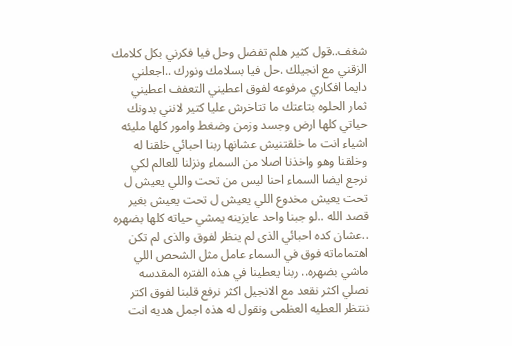شغف..قول كثير هلم تفضل وحل فيا فكرني بكل كلامك الزقني مع انجيلك .حل فيا بسلامك ونورك ..اجعلني دايما افكاري مرفوعه لفوق اعطيني التعفف اعطيني ثمار الحلوه بتاعتك ما تتاخرش عليا كتير لانني بدونك حياتي كلها ارض وجسد وزمن وضغط وامور كلها مليئه اشياء انت ما خلقتنيش عشانها ربنا احبائي خلقنا له وخلقنا وهو واخذنا اصلا من السماء ونزلنا للعالم لكي نرجع ايضا السماء احنا ليس من تحت واللي يعيش ل تحت يعيش مخدوع اللي يعيش ل تحت يعيش بغير قصد الله ..لو جبنا واحد عايزينه يمشي حياته كلها بضهره ..عشان كده احبائي الذى لم ينظر لفوق والذى لم تكن اهتماماته فوق في السماء عامل مثل الشحص اللي ماشي بضهره.. ربنا يعطينا في هذه الفتره المقدسه نصلي اكثر نقعد مع الانجيل اكثر نرفع قلبنا لفوق اكتر ننتظر العطيه العظمى ونقول له هذه اجمل هديه انت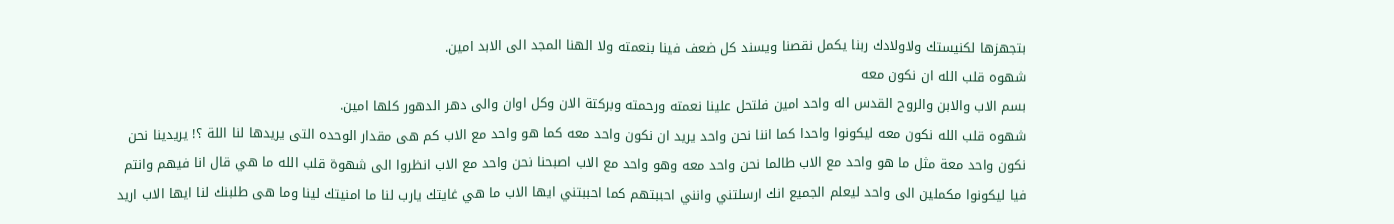بتجهزها لكنيستك ولاولادك ربنا يكمل نقصنا ويسند كل ضعف فينا بنعمته ولا الهنا المجد الى الابد امين.
شهوه قلب الله ان نكون معه
بسم الاب والابن والروح القدس اله واحد امين فلتحل علينا نعمته ورحمته وبركتة الان وكل اوان والى دهر الدهور كلها امين.
شهوه قلب الله نكون معه ليكونوا واحدا كما اننا نحن واحد يريد ان نكون واحد معه كما هو واحد مع الاب كم هى مقدار الوحده التى يريدها لنا اللة ؟! يريدينا نحن نكون واحد معة مثل ما هو واحد مع الاب طالما نحن واحد معه وهو واحد مع الاب اصبحنا نحن واحد مع الاب انظروا الى شهوة قلب الله ما هي قال انا فيهم وانتم فيا ليكونوا مكملين الى واحد ليعلم الجميع انك ارسلتني وانني احببتهم كما احببتني ايها الاب ما هي غايتك يارب لنا ما امنيتك لينا وما هى طلبنك لنا ايها الاب اريد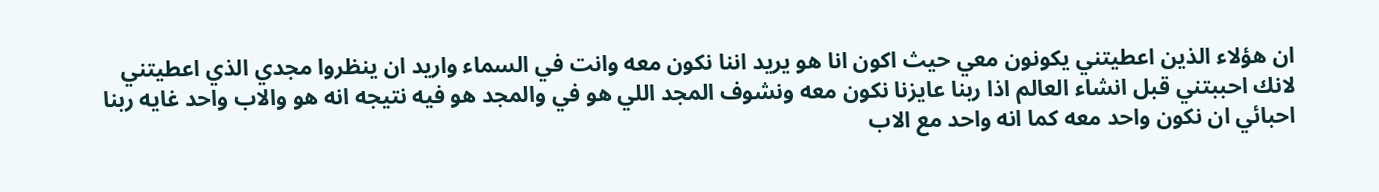ان هؤلاء الذين اعطيتني يكونون معي حيث اكون انا هو يريد اننا نكون معه وانت في السماء واريد ان ينظروا مجدي الذي اعطيتني لانك احببتني قبل انشاء العالم اذا ربنا عايزنا نكون معه ونشوف المجد اللي هو في والمجد هو فيه نتيجه انه هو والاب واحد غايه ربنا احبائي ان نكون واحد معه كما انه واحد مع الاب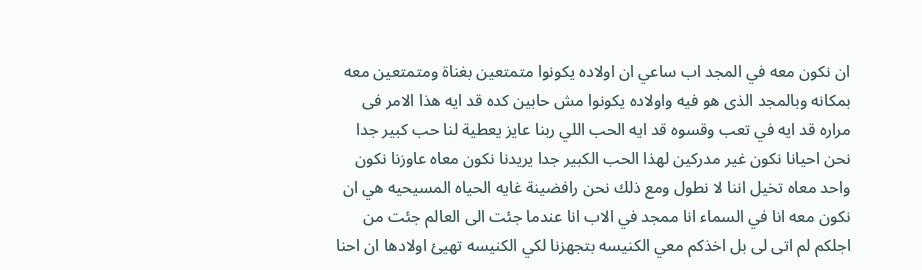ان نكون معه في المجد اب ساعي ان اولاده يكونوا متمتعين بغناة ومتمتعين معه بمكانه وبالمجد الذى هو فيه واولاده يكونوا مش حابين كده قد ايه هذا الامر فى مراره قد ايه في تعب وقسوه قد ايه الحب اللي ربنا عايز يعطية لنا حب كبير جدا نحن احيانا نكون غير مدركين لهذا الحب الكبير جدا يريدنا نكون معاه عاوزنا نكون واحد معاه تخيل اننا لا نطول ومع ذلك نحن رافضينة غايه الحياه المسيحيه هي ان نكون معه انا في السماء انا ممجد في الاب انا عندما جئت الى العالم جئت من اجلكم لم اتى لى بل اخذكم معي الكنيسه بتجهزنا لكي الكنيسه تهيئ اولادها ان احنا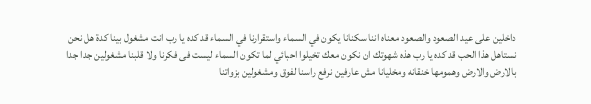داخلين على عيد الصعود والصعود معناه اننا سكنانا يكون في السماء واستقرارنا في السماء قد كده يا رب انت مشغول بينا كدة هل نحن نستاهل هذا الحب قد كده يا رب هذه شهوتك ان نكون معك تخيلوا احبائي لما تكون السماء ليست فى فكرنا ولا قلبنا مشغولين جدا جدا بالارض والارض وهمومها خنقانه ومخليانا مش عارفين نرفع راسنا لفوق ومشغولين بزواتنا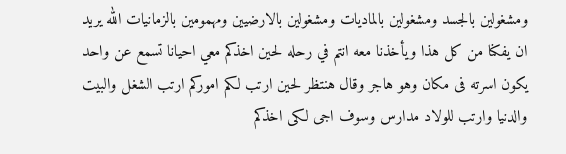ومشغولين بالجسد ومشغولين بالماديات ومشغولين بالارضيين ومهمومين بالزمانيات الله يريد ان يفكنا من كل هذا ويأخذنا معه انتم في رحله لحين اخذكم معي احيانا تسمع عن واحد يكون اسرته فى مكان وهو هاجر وقال هنتظر لحين ارتب لكم اموركم ارتب الشغل والبيت والدنيا وارتب للولاد مدارس وسوف اجى لكى اخذكم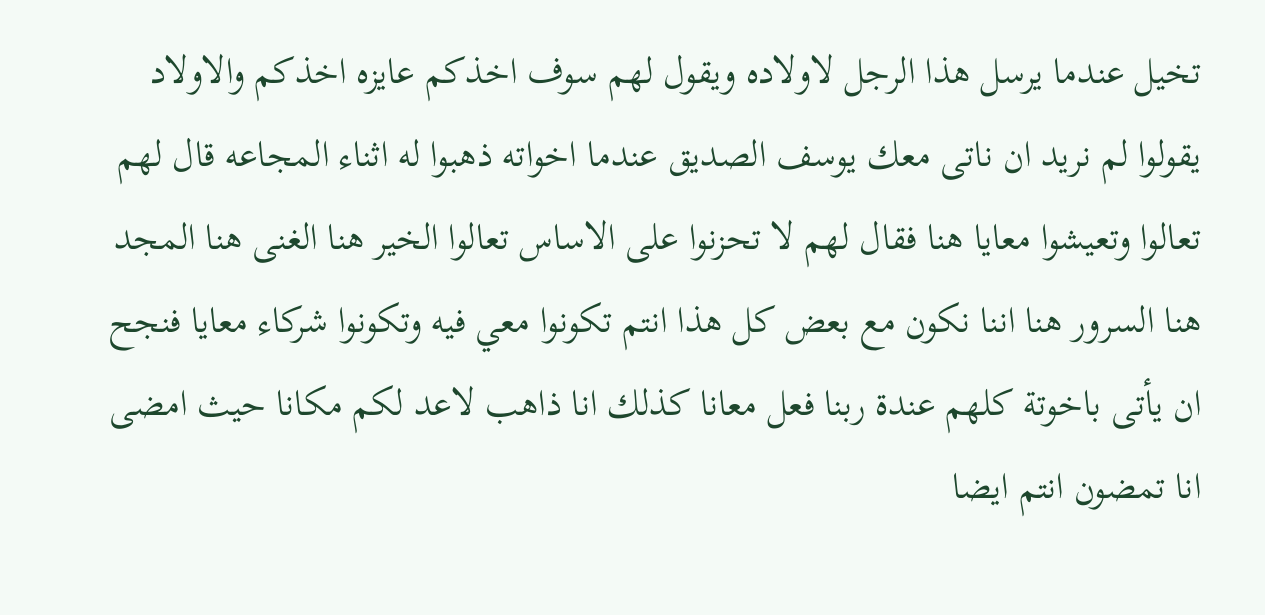تخيل عندما يرسل هذا الرجل لاولاده ويقول لهم سوف اخذكم عايزه اخذكم والاولاد يقولوا لم نريد ان ناتى معك يوسف الصديق عندما اخواته ذهبوا له اثناء المجاعه قال لهم تعالوا وتعيشوا معايا هنا فقال لهم لا تحزنوا على الاساس تعالوا الخير هنا الغنى هنا المجد هنا السرور هنا اننا نكون مع بعض كل هذا انتم تكونوا معي فيه وتكونوا شركاء معايا فنجح ان يأتى باخوتة كلهم عندة ربنا فعل معانا كذلك انا ذاهب لاعد لكم مكانا حيث امضى انا تمضون انتم ايضا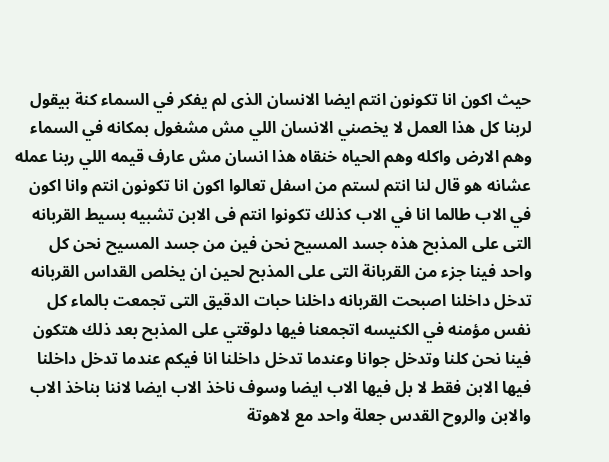حيث اكون انا تكونون انتم ايضا الانسان الذى لم يفكر في السماء كنة بيقول لربنا كل هذا العمل لا يخصني الانسان اللي مش مشغول بمكانه في السماء وهم الارض واكله وهم الحياه خنقاه هذا انسان مش عارف قيمه اللي ربنا عمله عشانه هو قال لنا انتم لستم من اسفل تعالوا اكون انا تكونون انتم وانا اكون في الاب طالما انا في الاب كذلك تكونوا انتم فى الابن تشبيه بسيط القربانه التى على المذبح هذه جسد المسيح نحن فين من جسد المسيح نحن كل واحد فينا جزء من القربانة التى على المذبح لحين ان يخلص القداس القربانه تدخل داخلنا اصبحت القربانه داخلنا حبات الدقيق التى تجمعت بالماء كل نفس مؤمنه في الكنيسه اتجمعنا فيها دلوقتي على المذبح بعد ذلك هتكون فينا نحن كلنا وتدخل جوانا وعندما تدخل داخلنا انا فيكم عندما تدخل داخلنا فيها الابن فقط لا بل فيها الاب ايضا وسوف ناخذ الاب ايضا لاننا بناخذ الاب والابن والروح القدس جعلة واحد مع لاهوتة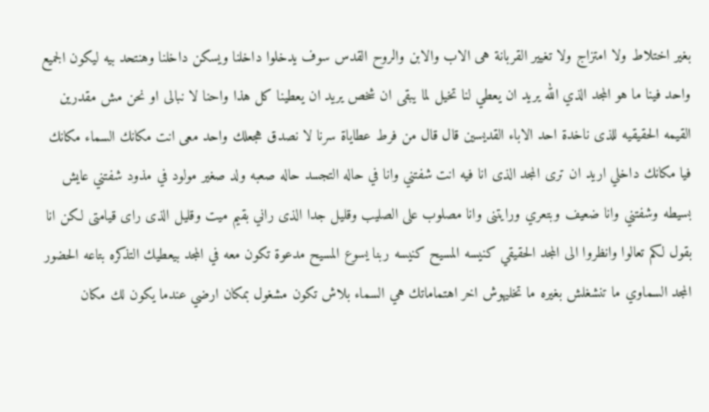بغير اختلاط ولا امتزاج ولا تغيير القربانة هى الاب والابن والروح القدس سوف يدخلوا داخلنا ويسكن داخلنا وهنتحد بيه ليكون الجميع واحد فينا ما هو المجد الذي الله يريد ان يعطي لنا تخيل لما يبقى ان شخص يريد ان يعطينا كل هذا واحنا لا نبالى او نحن مش مقدرين القيمه الحقيقيه للذى ناخدة احد الاباء القديسين قال قال من فرط عطاياة سرنا لا نصدق هجعلك واحد معى انت مكانك السماء مكانك فيا مكانك داخلي اريد ان ترى المجد الذى انا فيه انت شفتني وانا في حاله التجسد حاله صعبه ولد صغير مولود في مذود شفتني عايش بسيطه وشفتني وانا ضعيف وبتعري ورايتنى وانا مصلوب على الصليب وقليل جدا الذى راني بقيم ميت وقليل الذى راى قيامتى لكن انا بقول لكم تعالوا وانظروا الى المجد الحقيقي كنيسه المسيح كنيسه ربنا يسوع المسيح مدعوة تكون معه في المجد بيعطيك التذكره بتاعه الحضور المجد السماوي ما تنشغلش بغيره ما تخليهوش اخر اهتماماتك هي السماء بلاش تكون مشغول بمكان ارضي عندما يكون لك مكان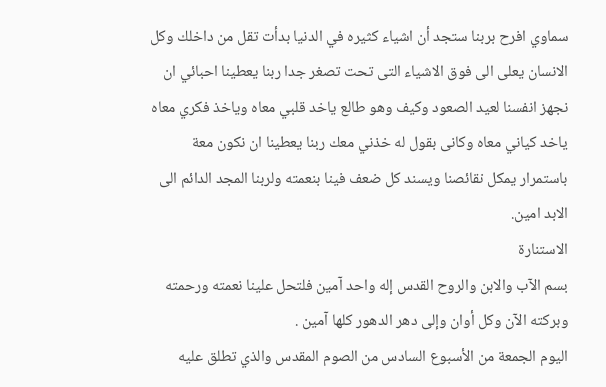سماوي افرح بربنا ستجد أن اشياء كثيره في الدنيا بدأت تقل من داخلك وكل الانسان يعلى الى فوق الاشياء التى تحت تصغر جدا ربنا يعطينا احبائي ان نجهز انفسنا لعيد الصعود وكيف وهو طالع ياخد قلبي معاه وياخذ فكري معاه ياخد كياني معاه وكانى بقول له خذني معك ربنا يعطينا ان نكون معة باستمرار يمكل نقائصنا ويسند كل ضعف فينا بنعمته ولربنا المجد الدائم الى الابد امين.
الاستنارة
بسم الآب والابن والروح القدس إله واحد آمين فلتحل علينا نعمته ورحمته وبركته الآن وكل أوان وإلى دهر الدهور كلها آمين .
اليوم الجمعة من الأسبوع السادس من الصوم المقدس والذي تطلق عليه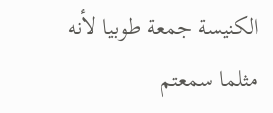الكنيسة جمعة طوبيا لأنه مثلما سمعتم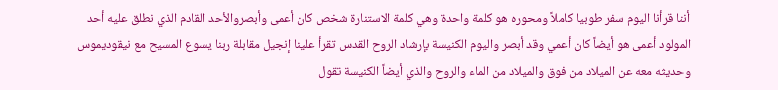أننا قرأنا اليوم سفر طوبيا كاملاً ومحوره هو كلمة واحدة وهي كلمة الاستنارة شخص كان أعمى وأبصروالأحد القادم الذي نطلق عليه أحد المولود أعمى هو أيضاً كان أعمي وقد أبصر واليوم الكنيسة بإرشاد الروح القدس تقرأ علينا إنجيل مقابلة ربنا يسوع المسيح مع نيقوديموس وحديثه معه عن الميلاد من فوق والميلاد من الماء والروح والذي أيضاً الكنيسة تقول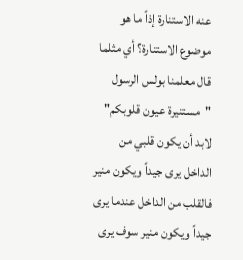عنه الاستنارة إذاً ما هو موضوع الاستنارة؟ أي مثلما قال معلمنا بولس الرسول "مستنيرة عيون قلوبكم" لابد أن يكون قلبي من الداخل يرى جيداً ويكون منير فالقلب من الداخل عندما يرى جيداً ويكون منير سوف يرى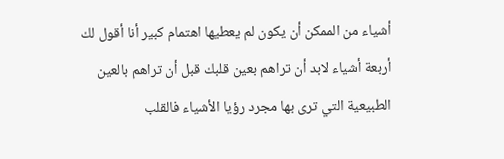أشياء من الممكن أن يكون لم يعطيها اهتمام كبير أنا أقول لك أربعة أشياء لابد أن تراهم بعين قلبك قبل أن تراهم بالعين الطبيعية التي ترى بها مجرد رؤيا الأشياء فالقلب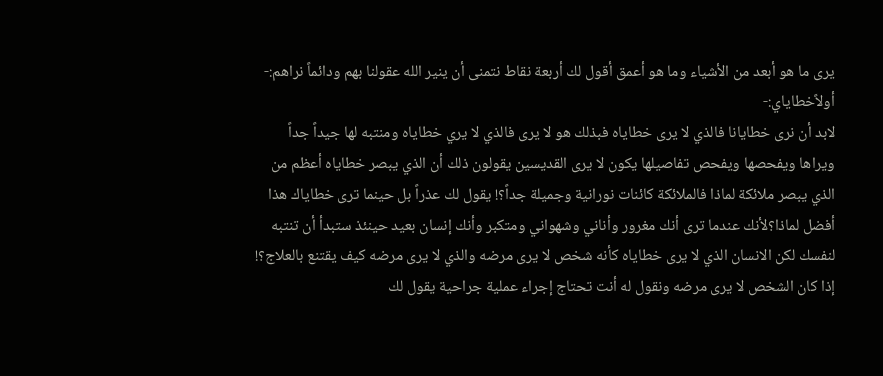يرى ما هو أبعد من الأشياء وما هو أعمق أقول لك أربعة نقاط نتمنى أن ينير الله عقولنا بهم ودائماً نراهم:-
أولاًخطاياي:-
لابد أن نرى خطايانا فالذي لا يرى خطاياه فبذلك هو لا يرى فالذي لا يري خطاياه ومنتبه لها جيداً جداً ويراها ويفحصها ويفحص تفاصيلها يكون لا يرى القديسين يقولون ذلك أن الذي يبصر خطاياه أعظم من الذي يبصر ملائكة لماذا فالملائكة كائنات نورانية وجميلة جداً؟! يقول لك عذراً بل حينما ترى خطاياك هذا أفضل لماذا؟لأنك عندما ترى أنك مغرور وأناني وشهواني ومتكبر وأنك إنسان بعيد حينئذ ستبدأ أن تنتبه لنفسك لكن الانسان الذي لا يرى خطاياه كأنه شخص لا يرى مرضه والذي لا يرى مرضه كيف يقتنع بالعلاج؟! إذا كان الشخص لا يرى مرضه ونقول له أنت تحتاج إجراء عملية جراحية يقول لك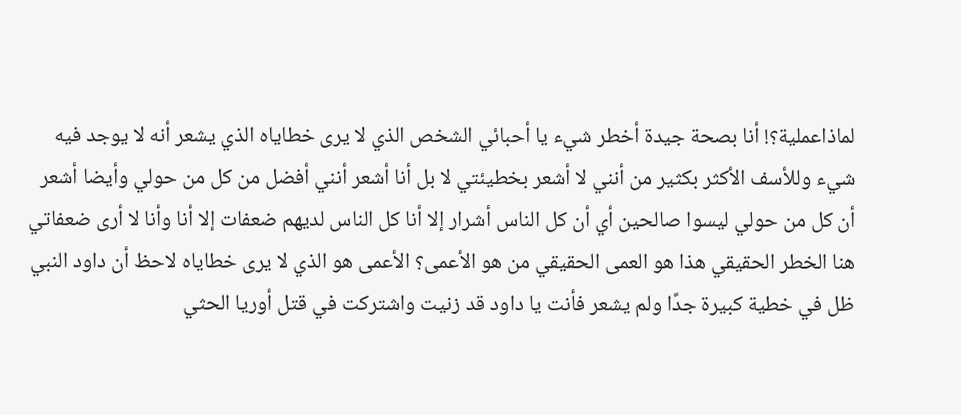لماذاعملية؟! أنا بصحة جيدة أخطر شيء يا أحبائي الشخص الذي لا يرى خطاياه الذي يشعر أنه لا يوجد فيه شيء وللأسف الأكثر بكثير من أنني لا أشعر بخطيئتي لا بل أنا أشعر أنني أفضل من كل من حولي وأيضا أشعر أن كل من حولي ليسوا صالحين أي أن كل الناس أشرار إلا أنا كل الناس لديهم ضعفات إلا أنا وأنا لا أرى ضعفاتي هنا الخطر الحقيقي هذا هو العمى الحقيقي من هو الأعمى؟ الأعمى هو الذي لا يرى خطاياه لاحظ أن داود النبي ظل في خطية كبيرة جدًا ولم يشعر فأنت يا داود قد زنيت واشتركت في قتل أوريا الحثي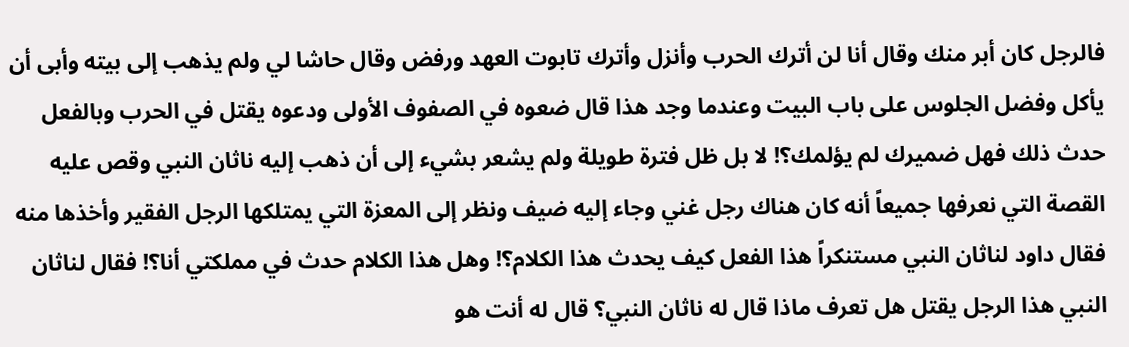فالرجل كان أبر منك وقال أنا لن أترك الحرب وأنزل وأترك تابوت العهد ورفض وقال حاشا لي ولم يذهب إلى بيته وأبى أن يأكل وفضل الجلوس على باب البيت وعندما وجد هذا قال ضعوه في الصفوف الأولى ودعوه يقتل في الحرب وبالفعل حدث ذلك فهل ضميرك لم يؤلمك؟! لا بل ظل فترة طويلة ولم يشعر بشيء إلى أن ذهب إليه ناثان النبي وقص عليه القصة التي نعرفها جميعاً أنه كان هناك رجل غني وجاء إليه ضيف ونظر إلى المعزة التي يمتلكها الرجل الفقير وأخذها منه فقال داود لناثان النبي مستنكراً هذا الفعل كيف يحدث هذا الكلام؟! وهل هذا الكلام حدث في مملكتي أنا؟! فقال لناثان النبي هذا الرجل يقتل هل تعرف ماذا قال له ناثان النبي؟ قال له أنت هو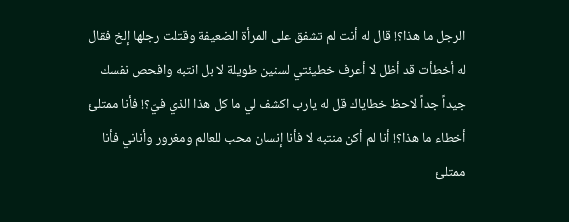الرجل ما هذا؟! قال له أنت لم تشفق على المرأة الضعيفة وقتلت رجلها إلخ فقال له أخطأت قد أظل لا أعرف خطيئتي لسنين طويلة لا بل انتبه وافحص نفسك جيداً جداً لاحظ خطاياك قل له يارب اكشف لي ما كل هذا الذي فيّ؟! فأنا ممتلئ أخطاء ما هذا؟! أنا لم أكن منتبه لا فأنا إنسان محب للعالم ومغرور وأناني فأنا ممتلئ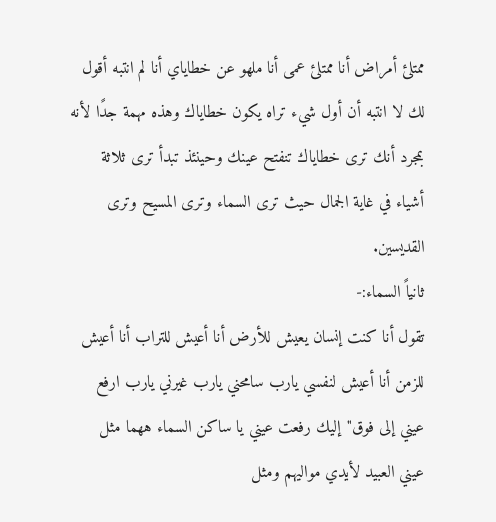ممتلئ أمراض أنا ممتلئ عمى أنا ملهو عن خطاياي أنا لم انتبه أقول لك لا انتبه أن أول شيء تراه يكون خطاياك وهذه مهمة جدًا لأنه بمجرد أنك ترى خطاياك تنفتح عينك وحينئذ تبدأ ترى ثلاثة أشياء في غاية الجمال حيث ترى السماء وترى المسيح وترى القديسين.
ثانياً السماء:-
تقول أنا كنت إنسان يعيش للأرض أنا أعيش للتراب أنا أعيش للزمن أنا أعيش لنفسي يارب سامحني يارب غيرني يارب ارفع عيني إلى فوق"إليك رفعت عيني يا ساكن السماء ههما مثل عيني العبيد لأيدي مواليهم ومثل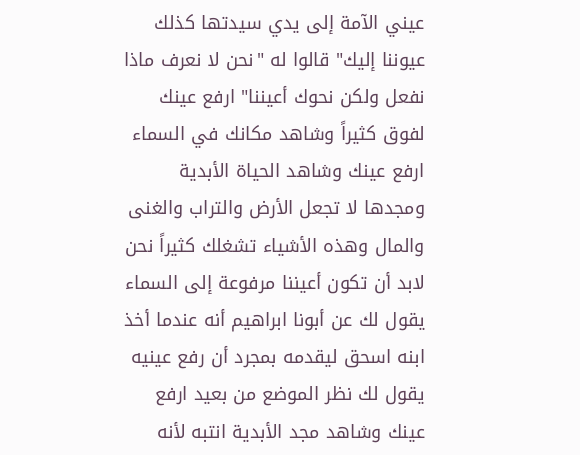عيني الآمة إلى يدي سيدتها كذلك عيوننا إليك" قالوا له "نحن لا نعرف ماذا نفعل ولكن نحوك أعيننا" ارفع عينك لفوق كثيراً وشاهد مكانك في السماء ارفع عينك وشاهد الحياة الأبدية ومجدها لا تجعل الأرض والتراب والغنى والمال وهذه الأشياء تشغلك كثيراً نحن لابد أن تكون أعيننا مرفوعة إلى السماء يقول لك عن أبونا ابراهيم أنه عندما أخذ ابنه اسحق ليقدمه بمجرد أن رفع عينيه يقول لك نظر الموضع من بعيد ارفع عينك وشاهد مجد الأبدية انتبه لأنه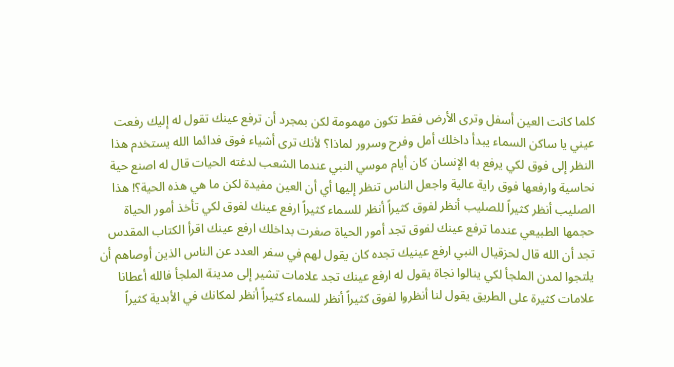كلما كانت العين أسفل وترى الأرض فقط تكون مهمومة لكن بمجرد أن ترفع عينك تقول له إليك رفعت عيني يا ساكن السماء يبدأ داخلك أمل وفرح وسرور لماذا؟ لأنك ترى أشياء فوق فدائما الله يستخدم هذا النظر إلى فوق لكي يرفع به الإنسان كان أيام موسي النبي عندما الشعب لدغته الحيات قال له اصنع حية نحاسية وارفعها فوق راية عالية واجعل الناس تنظر إليها أي أن العين مفيدة لكن ما هي هذه الحية؟! هذا الصليب أنظر كثيراً للصليب أنظر لفوق كثيراً أنظر للسماء كثيراً ارفع عينك لفوق لكي تأخذ أمور الحياة حجمها الطبيعي عندما ترفع عينك لفوق تجد أمور الحياة صغرت بداخلك ارفع عينك اقرأ الكتاب المقدس تجد أن الله قال لحزقيال النبي ارفع عينيك تجده كان يقول لهم في سفر العدد عن الناس الذين أوصاهم أن يلتجوا لمدن الملجأ لكي ينالوا نجاة يقول له ارفع عينك تجد علامات تشير إلى مدينة الملجأ فالله أعطانا علامات كثيرة على الطريق يقول لنا أنظروا لفوق كثيراً أنظر للسماء كثيراً أنظر لمكانك في الأبدية كثيراً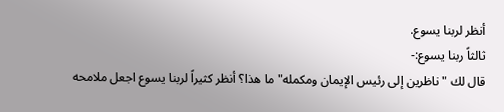أنظر لربنا يسوع.
ثالثاً ربنا يسوع:-
قال لك "ناظرين إلى رئيس الإيمان ومكمله" ما هذا؟ أنظر كثيراً لربنا يسوع اجعل ملامحه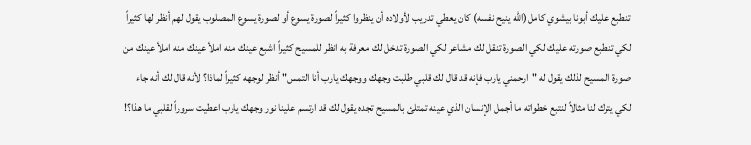تنطبع عليك أبونا بيشوي كامل(الله ينيح نفسه) كان يعطي تدريب لأولاده أن ينظروا كثيراً لصورة يسوع أو لصورة يسوع المصلوب يقول لهم أنظر لها كثيراً لكي تنطبع صورته عليك لكي الصورة تنقل لك مشاعر لكي الصورة تدخل لك معرفة به انظر للمسيح كثيراً اشبع عينك منه املأ عينك منه املأ عينك من صورة المسيح لذلك يقول له "ارحمني يارب فإنه قد قال لك قلبي طلبت وجهك ووجهك يارب أنا التمس" أنظر لوجهه كثيراً لماذا؟ لأنه قال لك أنه جاء لكي يترك لنا مثالاً لنتبع خطواته ما أجمل الإنسان الذي عينه تمتلئ بالمسيح تجده يقول لك قد ارتسم علينا نور وجهك يارب اعطيت سروراً لقلبي ما هذا؟!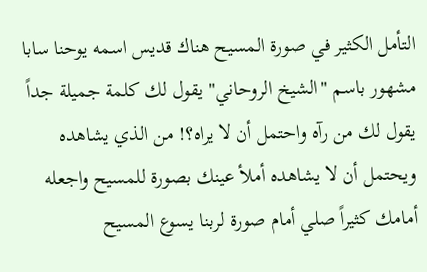التأمل الكثير في صورة المسيح هناك قديس اسمه يوحنا سابا مشهور باسم "الشيخ الروحاني" يقول لك كلمة جميلة جداً يقول لك من رآه واحتمل أن لا يراه؟! من الذي يشاهده ويحتمل أن لا يشاهده أملأ عينك بصورة للمسيح واجعله أمامك كثيراً صلي أمام صورة لربنا يسوع المسيح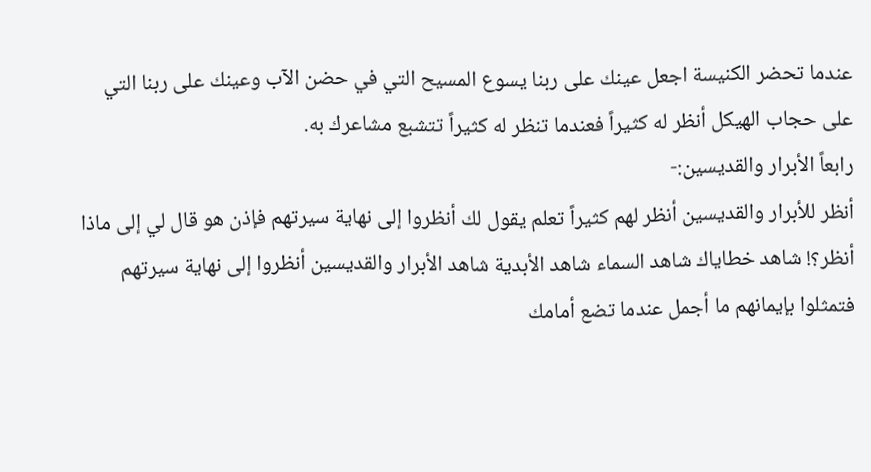عندما تحضر الكنيسة اجعل عينك على ربنا يسوع المسيح التي في حضن الآب وعينك على ربنا التي على حجاب الهيكل أنظر له كثيراً فعندما تنظر له كثيراً تتشبع مشاعرك به.
رابعاً الأبرار والقديسين:-
أنظر للأبرار والقديسين أنظر لهم كثيراً تعلم يقول لك أنظروا إلى نهاية سيرتهم فإذن هو قال لي إلى ماذا أنظر؟! شاهد خطاياك شاهد السماء شاهد الأبدية شاهد الأبرار والقديسين أنظروا إلى نهاية سيرتهم فتمثلوا بإيمانهم ما أجمل عندما تضع أمامك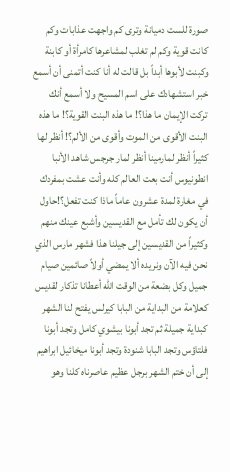صورة للست دميانة وترى كم واجهت عذابات وكم كانت قوية وكم لم تغلب لمشاعرها كامرأة أو كابنة وكبنت لأبوها أبداً بل قالت له أنا كنت أتمنى أن أسمع خبر استشهادك على اسم المسيح ولا أسمع أنك تركت الإيمان ما هذا؟! ما هذه البنت القوية؟! ما هذه البنت الأقوى من الموت وأقوى من الألم؟! أنظر لها كثيراً أنظر لمارمينا أنظر لمار جرجس شاهد الأنبا انطونيوس أنت بعت العالم كله وأنت عشت بمفردك في مغارة لمدة عشرون عاماً ماذا كنت تفعل؟!حاول أن يكون لك تأمل مع القديسين وأشبع عينك منهم وكثيراً من القديسين إلى جيلنا هذا فشهر مارس الذي نحن فيه الآن ونريده ألا يمضي أولاً صائمين صيام جميل وكل بضعة من الوقت الله أعطانا تذكار لقديس كعلامة من البداية من البابا كيرلس يفتح لنا الشهر كبداية جميلة ثم تجد أبونا بيشوي كامل وتجد أبونا فلتاؤس وتجد البابا شنودة وتجد أبونا ميخائيل ابراهيم إلى أن ختم الشهر برجل عظيم عاصرناه كلنا وهو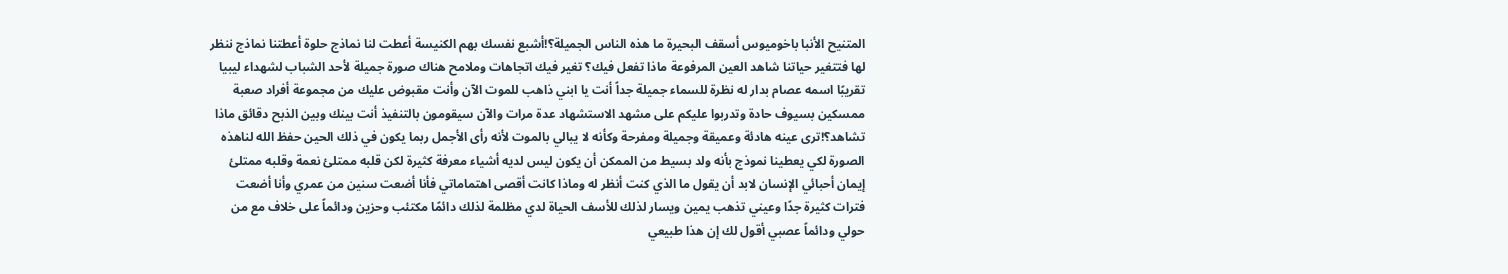المتنيح الأنبا باخوميوس أسقف البحيرة ما هذه الناس الجميلة؟!أشبع نفسك بهم الكنيسة أعطت لنا نماذج حلوة أعطتنا نماذج ننظر لها فتتغير حياتنا شاهد العين المرفوعة ماذا تفعل فيك؟ تغير فيك اتجاهات وملامح هناك صورة جميلة لأحد الشباب لشهداء ليبيا تقريبًا اسمه عصام بدار له نظرة للسماء جميلة جداً أنت يا ابني ذاهب للموت الآن وأنت مقبوض عليك من مجموعة أفراد صعبة ممسكين بسيوف حادة وتدربوا عليكم على مشهد الاستشهاد عدة مرات والآن سيقومون بالتنفيذ أنت بينك وبين الذبح دقائق ماذا تشاهد؟!ترى عينه هادئة وعميقة وجميلة ومفرحة وكأنه لا يبالي بالموت لأنه رأى الأجمل ربما يكون في ذلك الحين حفظ الله لناهذه الصورة لكي يعطينا نموذج بأنه ولد بسيط من الممكن أن يكون ليس لديه أشياء معرفة كثيرة لكن قلبه ممتلئ نعمة وقلبه ممتلئ إيمان أحبائي الإنسان لابد أن يقول ما الذي كنت أنظر له وماذا كانت أقصى اهتماماتي فأنا أضعت سنين من عمري وأنا أضعت فترات كثيرة جدًا وعيني تذهب يمين ويسار لذلك للأسف الحياة لدي مظلمة لذلك دائمًا مكتئب وحزين ودائماً على خلاف مع من حولي ودائماً عصبي أقول لك إن هذا طبيعي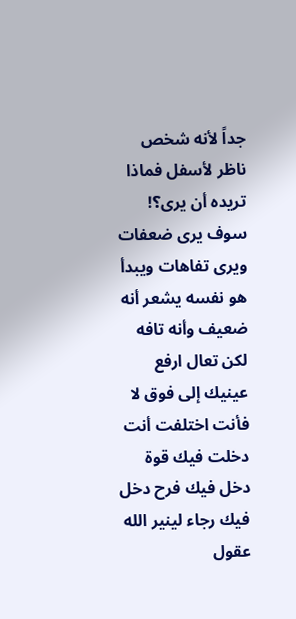جداً لأنه شخص ناظر لأسفل فماذا تريده أن يرى؟! سوف يرى ضعفات ويرى تفاهات ويبدأ هو نفسه يشعر أنه ضعيف وأنه تافه لكن تعال ارفع عينيك إلى فوق لا فأنت اختلفت أنت دخلت فيك قوة دخل فيك فرح دخل فيك رجاء لينير الله عقول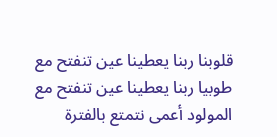قلوبنا ربنا يعطينا عين تنفتح مع طوبيا ربنا يعطينا عين تنفتح مع المولود أعمى نتمتع بالفترة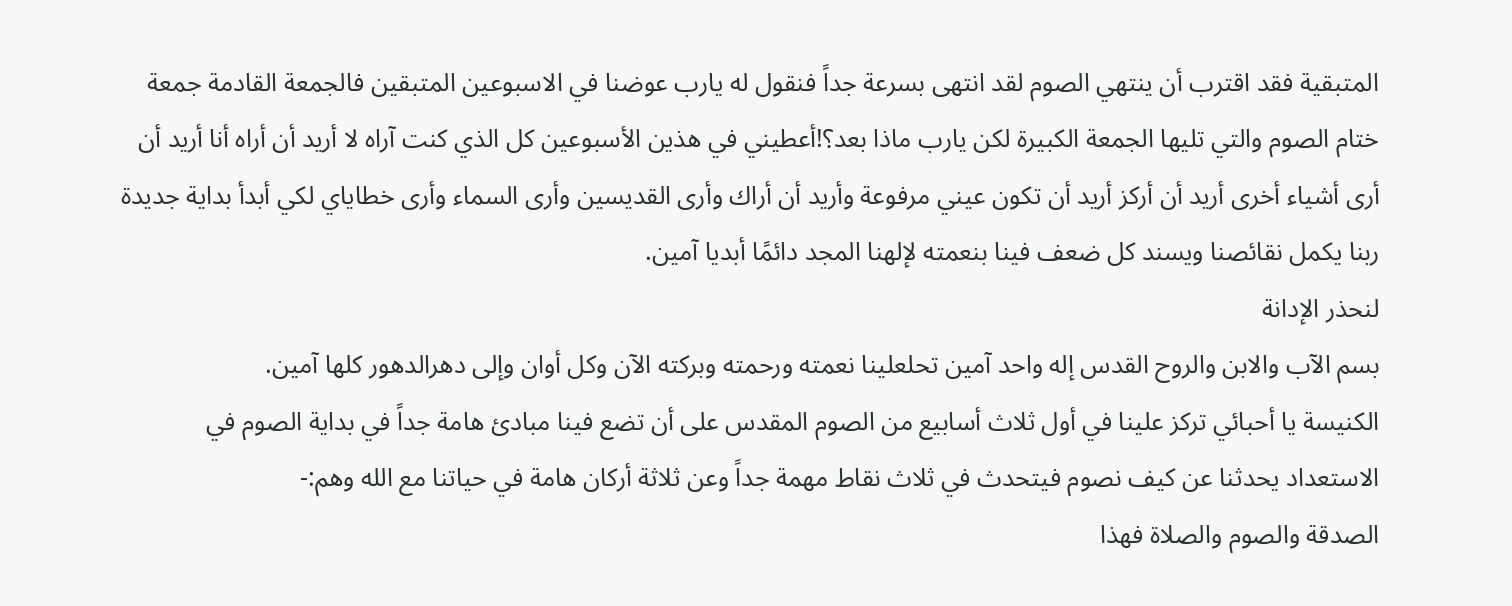المتبقية فقد اقترب أن ينتهي الصوم لقد انتهى بسرعة جداً فنقول له يارب عوضنا في الاسبوعين المتبقين فالجمعة القادمة جمعة ختام الصوم والتي تليها الجمعة الكبيرة لكن يارب ماذا بعد؟!أعطيني في هذين الأسبوعين كل الذي كنت آراه لا أريد أن أراه أنا أريد أن أرى أشياء أخرى أريد أن أركز أريد أن تكون عيني مرفوعة وأريد أن أراك وأرى القديسين وأرى السماء وأرى خطاياي لكي أبدأ بداية جديدة ربنا يكمل نقائصنا ويسند كل ضعف فينا بنعمته لإلهنا المجد دائمًا أبديا آمين.
لنحذر الإدانة
بسم الآب والابن والروح القدس إله واحد آمين تحلعلينا نعمته ورحمته وبركته الآن وكل أوان وإلى دهرالدهور كلها آمين.
الكنيسة يا أحبائي تركز علينا في أول ثلاث أسابيع من الصوم المقدس على أن تضع فينا مبادئ هامة جداً في بداية الصوم في الاستعداد يحدثنا عن كيف نصوم فيتحدث في ثلاث نقاط مهمة جداً وعن ثلاثة أركان هامة في حياتنا مع الله وهم:-
الصدقة والصوم والصلاة فهذا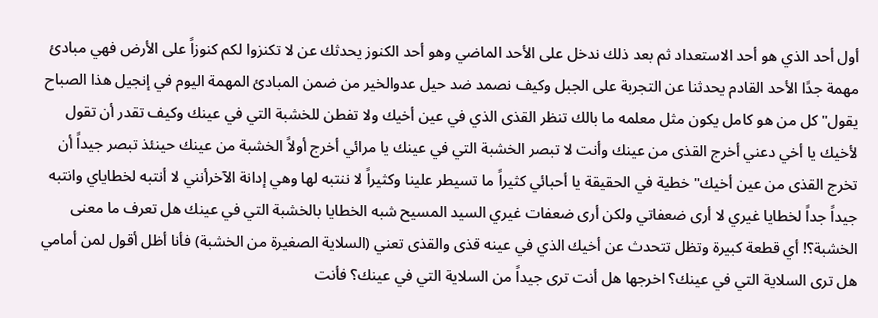أول أحد الذي هو أحد الاستعداد ثم بعد ذلك ندخل على الأحد الماضي وهو أحد الكنوز يحدثك عن لا تكنزوا لكم كنوزاً على الأرض فهي مبادئ مهمة جدًا الأحد القادم يحدثنا عن التجربة على الجبل وكيف نصمد ضد حيل عدوالخير من ضمن المبادئ المهمة اليوم في إنجيل هذا الصباح يقول"كل من هو كامل يكون مثل معلمه ما بالك تنظر القذى الذي في عين أخيك ولا تفطن للخشبة التي في عينك وكيف تقدر أن تقول لأخيك يا أخي دعني أخرج القذى من عينك وأنت لا تبصر الخشبة التي في عينك يا مرائي أخرج أولاً الخشبة من عينك حينئذ تبصر جيداً أن تخرج القذى من عين أخيك" خطية في الحقيقة يا أحبائي كثيراً ما تسيطر علينا وكثيراً لا ننتبه لها وهي إدانة الآخرأنني لا أنتبه لخطاياي وانتبه جيداً جداً لخطايا غيري لا أرى ضعفاتي ولكن أرى ضعفات غيري السيد المسيح شبه الخطايا بالخشبة التي في عينك هل تعرف ما معنى الخشبة؟! أي قطعة كبيرة وتظل تتحدث عن أخيك الذي في عينه قذى والقذى تعني (السلاية الصغيرة من الخشبة) فأنا أظل أقول لمن أمامي هل ترى السلاية التي في عينك؟ اخرجها هل أنت ترى جيداً من السلاية التي في عينك؟ فأنت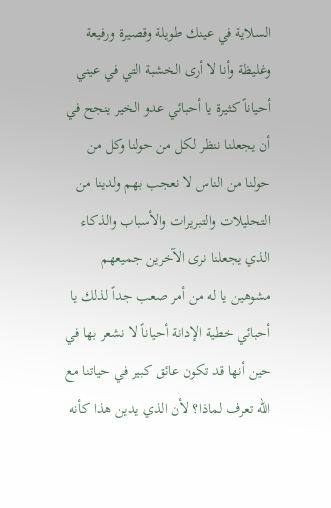السلاية في عينك طويلة وقصيرة ورفيعة وغليظة وأنا لا أرى الخشبة التي في عيني أحياناً كثيرة يا أحبائي عدو الخير ينجح في أن يجعلنا ننظر لكل من حولنا وكل من حولنا من الناس لا نعجب بهم ولدينا من التحليلات والتبريرات والأسباب والذكاء الذي يجعلنا نرى الآخرين جميعهم مشوهين يا له من أمر صعب جداً لذلك يا أحبائي خطية الإدانة أحياناً لا نشعر بها في حين أنها قد تكون عائق كبير في حياتنا مع الله تعرف لماذا؟ لأن الذي يدين هذا كأنه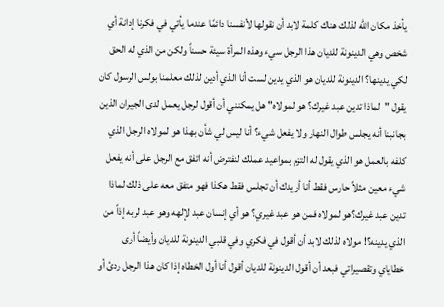يأخذ مكان الله لذلك هناك كلمة لابد أن نقولها لأنفسنا دائمًا عندما يأتي في فكرنا إدانة أي شخص وهي الدينونة للديان هذا الرجل سيء وهذه المرأة سيئة حسناً ولكن من الذي له الحق لكي يدينها؟ الدينونة للديان هو الذي يدين لست أنا الذي أدين لذلك معلمنا بولس الرسول كان يقول "لماذا تدين عبد غيرك؟ هو لمولاه" هل يمكنني أن أقول لرجل يعمل لدى الجيران الذين بجانبنا أنه يجلس طوال النهار ولا يفعل شيء؟ أنا ليس لي شأن بهذا هو لمولاه الرجل الذي كلفه بالعمل هو الذي يقول له التزم بمواعيد عملك لنفترض أنه اتفق مع الرجل على أنه يفعل شيء معين مثلاً حارس فقط أنا أريدك أن تجلس فقط هكذا فهو متفق معه على ذلك لماذا تدين عبد غيرك؟هو لمولاه فمن هو عبد غيري؟ هو أي إنسان عبد لإلهه وهو عبد لربه إذاً من الذي يدينه؟! مولاه لذلك لابد أن أقول في فكري وفي قلبي الدينونة للديان وأيضاً أرى خطاياي وتقصيراتي فبعد أن أقول الدينونة للديان أقول أنا أول الخطاه إذا كان هذا الرجل ردئ أو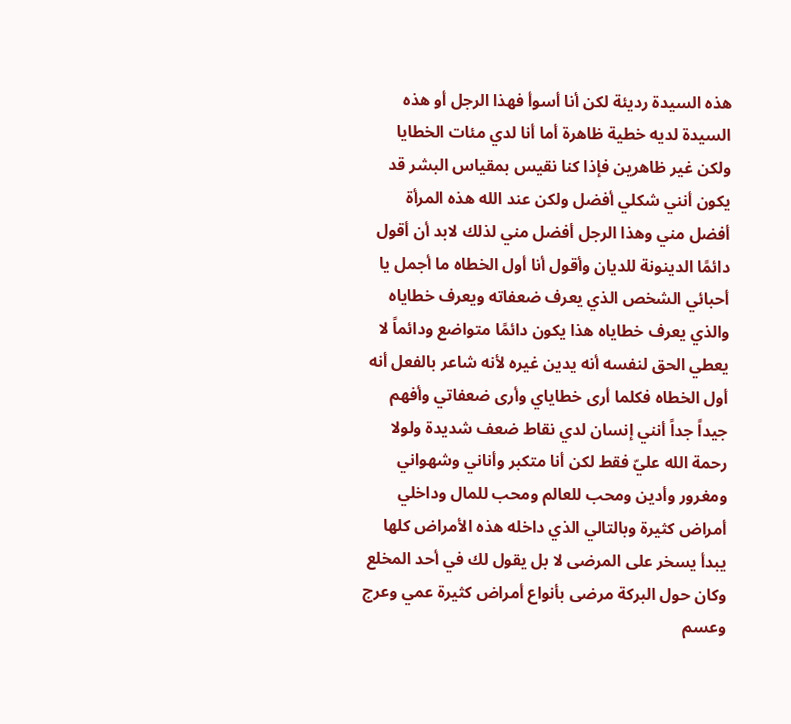هذه السيدة رديئة لكن أنا أسوأ فهذا الرجل أو هذه السيدة لديه خطية ظاهرة أما أنا لدي مئات الخطايا ولكن غير ظاهرين فإذا كنا نقيس بمقياس البشر قد يكون أنني شكلي أفضل ولكن عند الله هذه المرأة أفضل مني وهذا الرجل أفضل مني لذلك لابد أن أقول دائمًا الدينونة للديان وأقول أنا أول الخطاه ما أجمل يا أحبائي الشخص الذي يعرف ضعفاته ويعرف خطاياه والذي يعرف خطاياه هذا يكون دائمًا متواضع ودائماً لا يعطي الحق لنفسه أنه يدين غيره لأنه شاعر بالفعل أنه أول الخطاه فكلما أرى خطاياي وأرى ضعفاتي وأفهم جيداً جداً أنني إنسان لدي نقاط ضعف شديدة ولولا رحمة الله عليّ فقط لكن أنا متكبر وأناني وشهواني ومغرور وأدين ومحب للعالم ومحب للمال وداخلي أمراض كثيرة وبالتالي الذي داخله هذه الأمراض كلها يبدأ يسخر على المرضى لا بل يقول لك في أحد المخلع وكان حول البركة مرضى بأنواع أمراض كثيرة عمي وعرج وعسم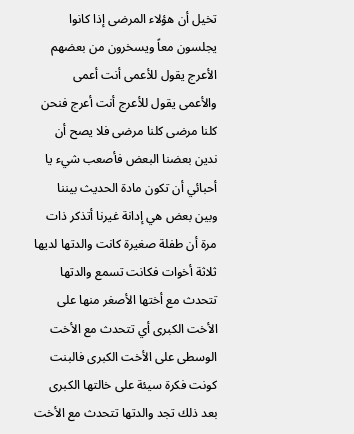تخيل أن هؤلاء المرضى إذا كانوا يجلسون معاً ويسخرون من بعضهم الأعرج يقول للأعمى أنت أعمى والأعمى يقول للأعرج أنت أعرج فنحن كلنا مرضى كلنا مرضى فلا يصح أن ندين بعضنا البعض فأصعب شيء يا أحبائي أن تكون مادة الحديث بيننا وبين بعض هي إدانة غيرنا أتذكر ذات مرة أن طفلة صغيرة كانت والدتها لديها ثلاثة أخوات فكانت تسمع والدتها تتحدث مع أختها الأصغر منها على الأخت الكبرى أي تتحدث مع الأخت الوسطى على الأخت الكبرى فالبنت كونت فكرة سيئة على خالتها الكبرى بعد ذلك تجد والدتها تتحدث مع الأخت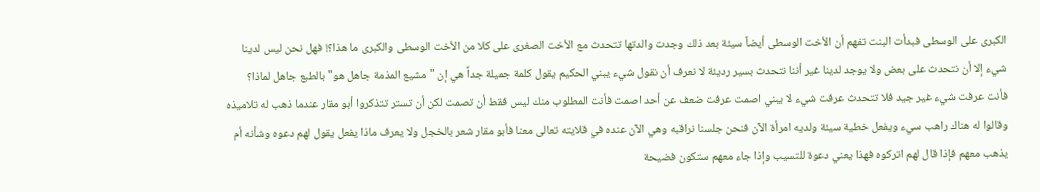الكبرى على الوسطى فبدأت البنت تفهم أن الأخت الوسطى أيضاً سيئة بعد ذلك وجدت والدتها تتحدث مع الأخت الصغرى على كلا من الأخت الوسطى والكبرى ما هذا؟! فهل نحن ليس لدينا شيء إلا أن نتحدث على بعض ولا يوجد لدينا غير أننا نتحدث بسير رديئة لا نعرف أن نقول شيء يبني الحكيم يقول كلمة جميلة جداً هي إن "مشيع المذمة جاهل هو" بالطبع جاهل لماذا؟ فأنت عرفت شيء غير جيد فلا تتحدث عرفت شيء لا يبني اصمت عرفت ضعف عن أحد اصمت فأنت المطلوب منك ليس فقط أن تصمت لكن أن تستر تتذكروا أبو مقار عندما ذهب له تلاميذه وقالوا له هناك راهب سيء ويفعل خطية سيئة ولديه امرأة الآن فنحن جلسنا نراقبه وهي الآن عنده في قلايته تعالى معنا فأبو مقار شعر بالخجل ولا يعرف ماذا يفعل يقول لهم دعوه وشأنه أم يذهب معهم فإذا قال لهم اتركوه فهذا يعني دعوة للتسيب وإذا جاء معهم ستكون فضيحة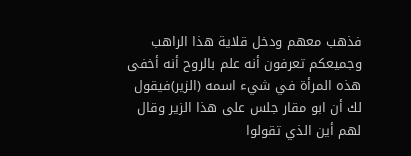فذهب معهم ودخل قلاية هذا الراهب وجميعكم تعرفون أنه علم بالروح أنه أخفى هذه المرأة في شيء اسمه (الزير)فيقول لك أن ابو مقار جلس على هذا الزير وقال لهم أين الذي تقولوا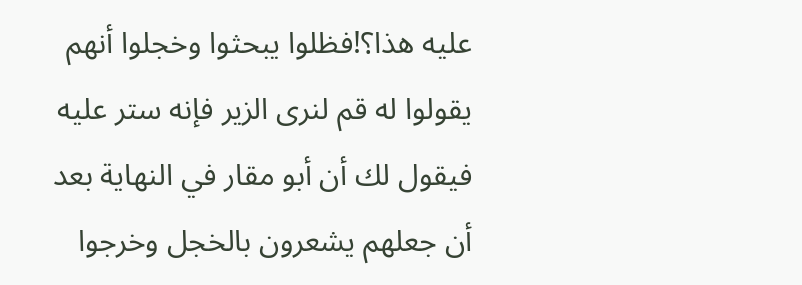عليه هذا؟!فظلوا يبحثوا وخجلوا أنهم يقولوا له قم لنرى الزير فإنه ستر عليه فيقول لك أن أبو مقار في النهاية بعد أن جعلهم يشعرون بالخجل وخرجوا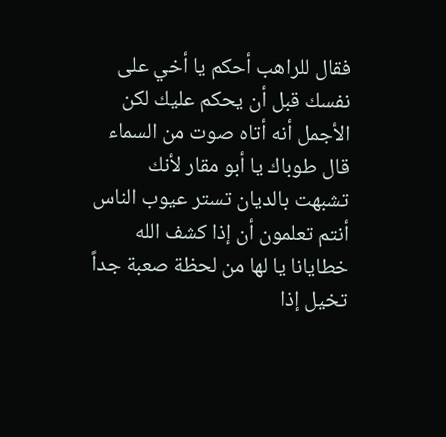فقال للراهب أحكم يا أخي على نفسك قبل أن يحكم عليك لكن الأجمل أنه أتاه صوت من السماء قال طوباك يا أبو مقار لأنك تشبهت بالديان تستر عيوب الناس أنتم تعلمون أن إذا كشف الله خطايانا يا لها من لحظة صعبة جداً تخيل إذا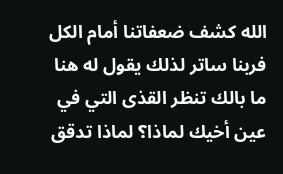الله كشف ضعفاتنا أمام الكل فربنا ساتر لذلك يقول له هنا ما بالك تنظر القذى التي في عين أخيك لماذا؟ لماذا تدقق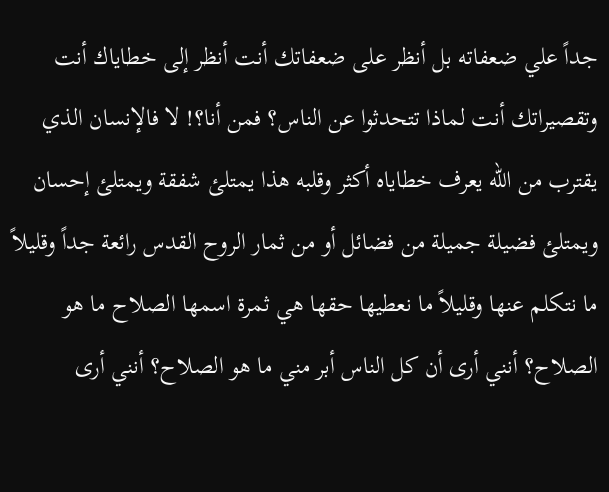جداً علي ضعفاته بل أنظر على ضعفاتك أنت أنظر إلى خطاياك أنت وتقصيراتك أنت لماذا تتحدثوا عن الناس؟ فمن أنا؟! لا فالإنسان الذي يقترب من الله يعرف خطاياه أكثر وقلبه هذا يمتلئ شفقة ويمتلئ إحسان ويمتلئ فضيلة جميلة من فضائل أو من ثمار الروح القدس رائعة جداً وقليلاً ما نتكلم عنها وقليلاً ما نعطيها حقها هي ثمرة اسمها الصلاح ما هو الصلاح؟ أنني أرى أن كل الناس أبر مني ما هو الصلاح؟ أنني أرى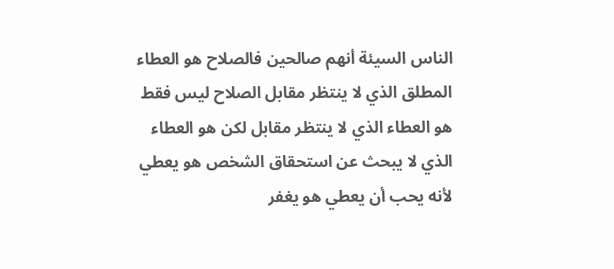الناس السيئة أنهم صالحين فالصلاح هو العطاء المطلق الذي لا ينتظر مقابل الصلاح ليس فقط هو العطاء الذي لا ينتظر مقابل لكن هو العطاء الذي لا يبحث عن استحقاق الشخص هو يعطي لأنه يحب أن يعطي هو يغفر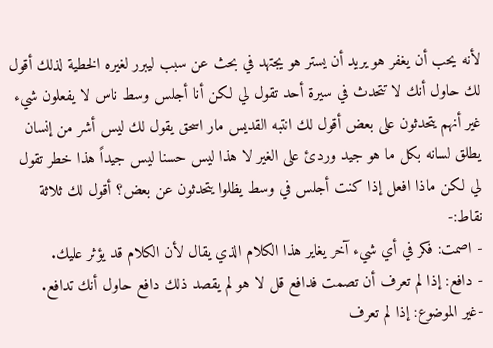لأنه يحب أن يغفر هو يريد أن يستر هو يجتهد في بحث عن سبب ليبرر لغيره الخطية لذلك أقول لك حاول أنك لا تتحدث في سيرة أحد تقول لي لكن أنا أجلس وسط ناس لا يفعلون شيء غير أنهم يتحدثون على بعض أقول لك انتبه القديس مار اسحق يقول لك ليس أشر من إنسان يطلق لسانه بكل ما هو جيد وردئ على الغير لا هذا ليس حسنا ليس جيداً هذا خطر تقول لي لكن ماذا افعل إذا كنت أجلس في وسط يظلوا يتحدثون عن بعض؟ أقول لك ثلاثة نقاط:-
- اصمت: فكر في أي شيء آخر يغاير هذا الكلام الذي يقال لأن الكلام قد يؤثر عليك.
- دافع: إذا لم تعرف أن تصمت فدافع قل لا هو لم يقصد ذلك دافع حاول أنك تدافع.
-غير الموضوع: إذا لم تعرف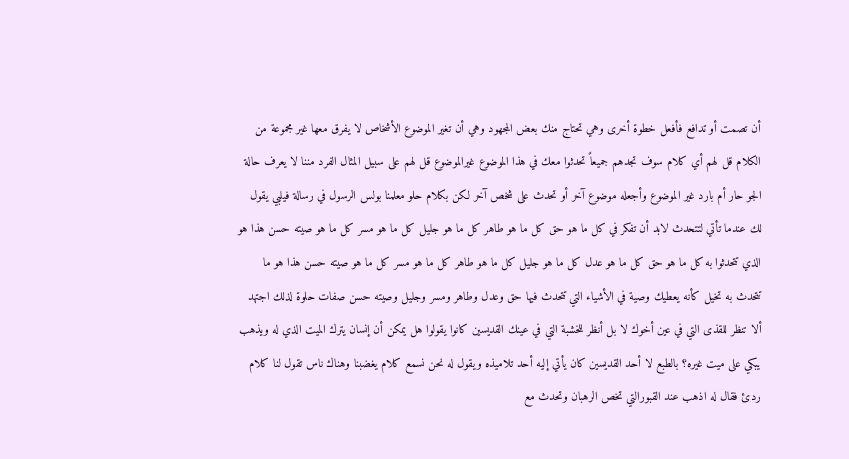أن تصمت أو تدافع فأفعل خطوة أخرى وهي تحتاج منك بعض المجهود وهي أن تغير الموضوع الأشخاص لا يفرق معها غير مجموعة من الكلام قل لهم أي كلام سوف تجدهم جميعاً تحدثوا معك في هذا الموضوع غيرالموضوع قل لهم على سبيل المثال الفرد مننا لا يعرف حالة الجو حار أم بارد غير الموضوع وأجعله موضوع آخر أو تحدث على شخص آخر لكن بكلام حلو معلمنا بولس الرسول في رسالة فيلبي يقول لك عندما تأتي لتتحدث لابد أن تفكر في كل ما هو حق كل ما هو طاهر كل ما هو جليل كل ما هو مسر كل ما هو صيته حسن هذا هو الذي تتحدثوا به كل ما هو حق كل ما هو عدل كل ما هو جليل كل ما هو طاهر كل ما هو مسر كل ما هو صيته حسن هذا هو ما تتحدث به تخيل كأنه يعطيك وصية في الأشياء التي تتحدث فيها حق وعدل وطاهر ومسر وجليل وصيته حسن صفات حلوة لذلك اجتهد ألا تنظر للقذى التي في عين أخوك لا بل أنظر للخشبة التي في عينك القديسين كانوا يقولوا هل يمكن أن إنسان يترك الميت الذي له ويذهب يبكي على ميت غيره؟ بالطبع لا أحد القديسين كان يأتي إليه أحد تلاميذه ويقول له نحن نسمع كلام يغضبنا وهناك ناس تقول لنا كلام ردئ فقال له اذهب عند القبورالتي تخص الرهبان وتحدث مع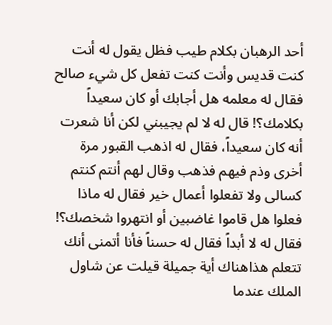أحد الرهبان بكلام طيب فظل يقول له أنت كنت قديس وأنت كنت تفعل كل شيء صالح فقال له معلمه هل أجابك أو كان سعيداً بكلامك؟! قال له لا لم يجيبني لكن أنا شعرت أنه كان سعيداً، فقال له اذهب القبور مرة أخرى وذم فيهم فذهب وقال لهم أنتم كنتم كسالى ولا تفعلوا أعمال خير فقال له ماذا فعلوا هل قاموا غاضبين أو انتهروا شخصك؟! فقال له لا أبداً فقال له حسناً فأنا أتمنى أنك تتعلم هذاهناك أية جميلة قيلت عن شاول الملك عندما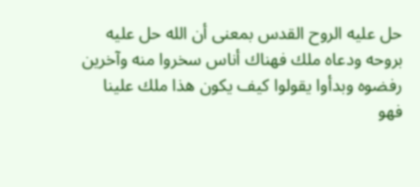حل عليه الروح القدس بمعنى أن الله حل عليه بروحه ودعاه ملك فهناك أناس سخروا منه وآخرين رفضوه وبدأوا يقولوا كيف يكون هذا ملك علينا فهو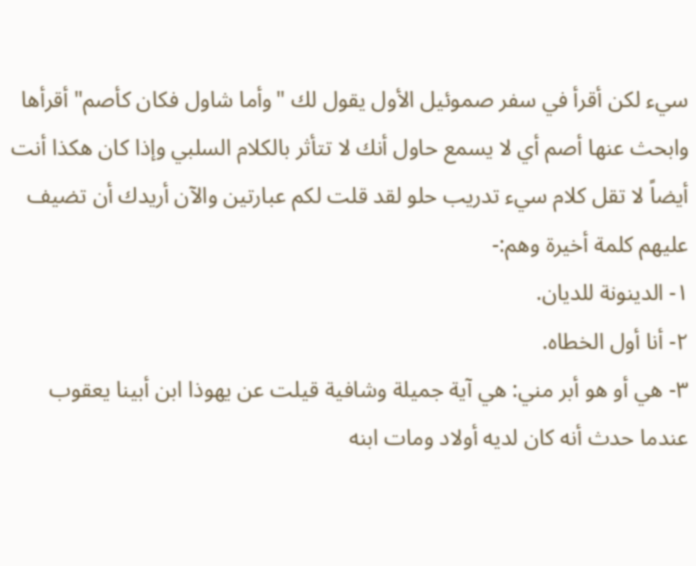سيء لكن أقرأ في سفر صموئيل الأول يقول لك "وأما شاول فكان كأصم" أقرأها وابحث عنها أصم أي لا يسمع حاول أنك لا تتأثر بالكلام السلبي وإذا كان هكذا أنت أيضاً لا تقل كلام سيء تدريب حلو لقد قلت لكم عبارتين والآن أريدك أن تضيف عليهم كلمة أخيرة وهم:-
١- الدينونة للديان.
٢- أنا أول الخطاه.
٣- هي أو هو أبر مني: هي آية جميلة وشافية قيلت عن يهوذا ابن أبينا يعقوب عندما حدث أنه كان لديه أولاد ومات ابنه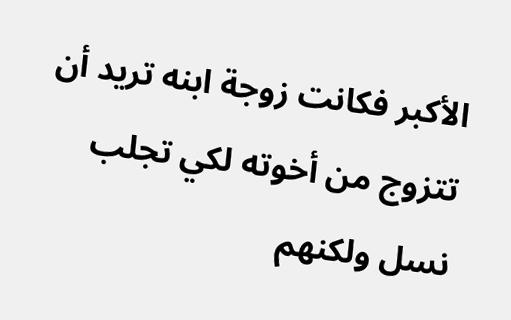الأكبر فكانت زوجة ابنه تريد أن تتزوج من أخوته لكي تجلب نسل ولكنهم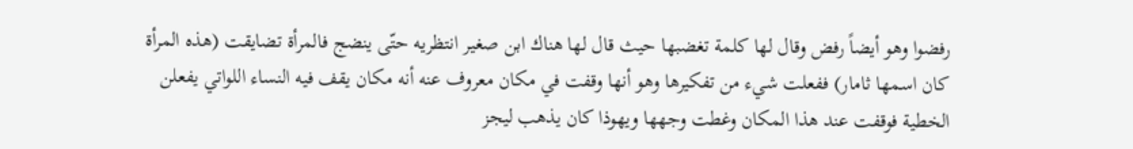رفضوا وهو أيضاً رفض وقال لها كلمة تغضبها حيث قال لها هناك ابن صغير انتظريه حتّى ينضج فالمرأة تضايقت (هذه المرأة كان اسمها ثامار) ففعلت شيء من تفكيرها وهو أنها وقفت في مكان معروف عنه أنه مكان يقف فيه النساء اللواتي يفعلن الخطية فوقفت عند هذا المكان وغطت وجهها ويهوذا كان يذهب ليجز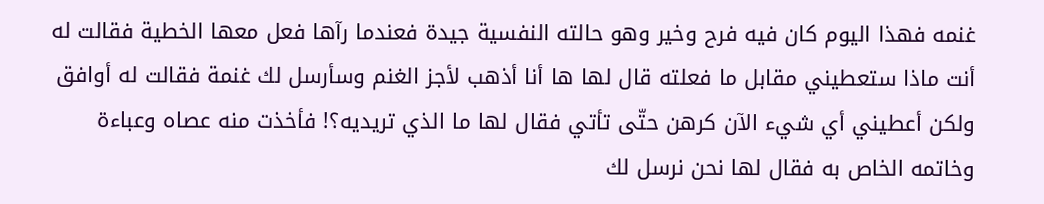غنمه فهذا اليوم كان فيه فرح وخير وهو حالته النفسية جيدة فعندما رآها فعل معها الخطية فقالت له أنت ماذا ستعطيني مقابل ما فعلته قال لها ها أنا أذهب لأجز الغنم وسأرسل لك غنمة فقالت له أوافق ولكن أعطيني أي شيء الآن كرهن حتّى تأتي فقال لها ما الذي تريديه؟! فأخذت منه عصاه وعباءة وخاتمه الخاص به فقال لها نحن نرسل لك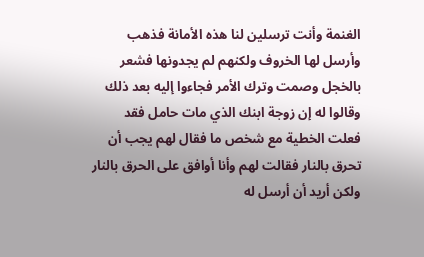الغنمة وأنت ترسلين لنا هذه الأمانة فذهب وأرسل لها الخروف ولكنهم لم يجدونها فشعر بالخجل وصمت وترك الأمر فجاءوا إليه بعد ذلك وقالوا له إن زوجة ابنك الذي مات حامل فقد فعلت الخطية مع شخص ما فقال لهم يجب أن تحرق بالنار فقالت لهم وأنا أوافق على الحرق بالنار ولكن أريد أن أرسل له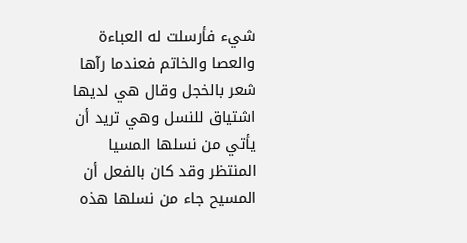شيء فأرسلت له العباءة والعصا والخاتم فعندما رآها شعر بالخجل وقال هي لديها اشتياق للنسل وهي تريد أن يأتي من نسلها المسيا المنتظر وقد كان بالفعل أن المسيح جاء من نسلها هذه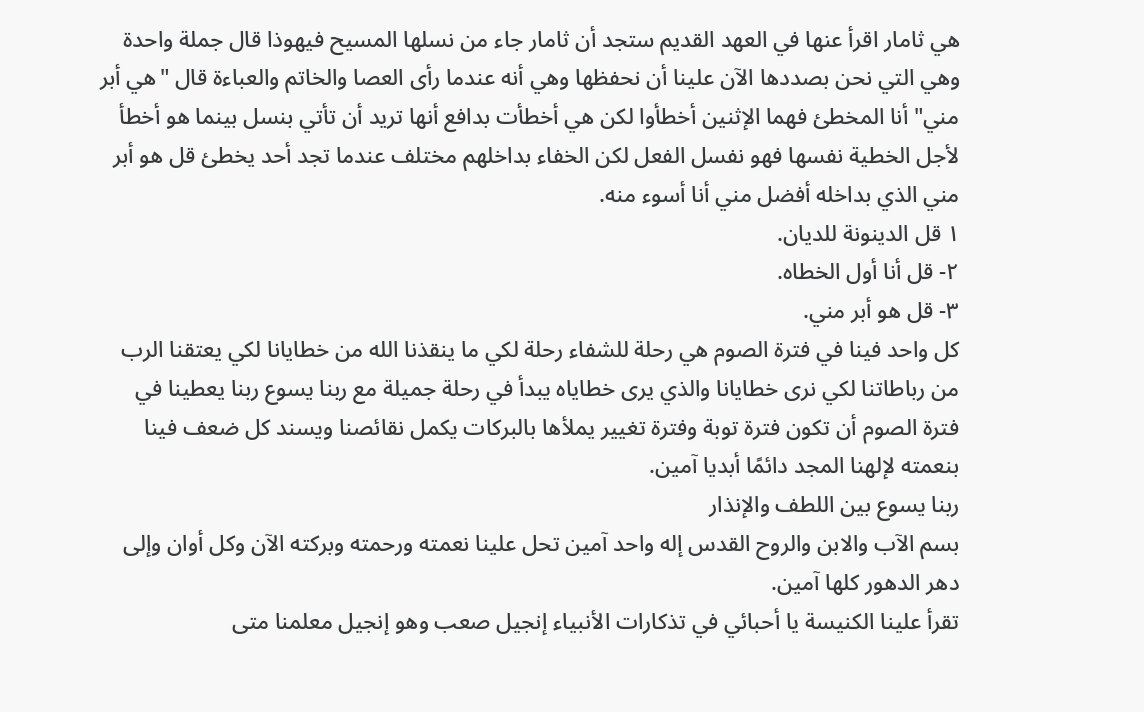هي ثامار اقرأ عنها في العهد القديم ستجد أن ثامار جاء من نسلها المسيح فيهوذا قال جملة واحدة وهي التي نحن بصددها الآن علينا أن نحفظها وهي أنه عندما رأى العصا والخاتم والعباءة قال "هي أبر مني" أنا المخطئ فهما الإثنين أخطأوا لكن هي أخطأت بدافع أنها تريد أن تأتي بنسل بينما هو أخطأ لأجل الخطية نفسها فهو نفسل الفعل لكن الخفاء بداخلهم مختلف عندما تجد أحد يخطئ قل هو أبر مني الذي بداخله أفضل مني أنا أسوء منه.
١ قل الدينونة للديان.
٢- قل أنا أول الخطاه.
٣- قل هو أبر مني.
كل واحد فينا في فترة الصوم هي رحلة للشفاء رحلة لكي ما ينقذنا الله من خطايانا لكي يعتقنا الرب من رباطاتنا لكي نرى خطايانا والذي يرى خطاياه يبدأ في رحلة جميلة مع ربنا يسوع ربنا يعطينا في فترة الصوم أن تكون فترة توبة وفترة تغيير يملأها بالبركات يكمل نقائصنا ويسند كل ضعف فينا بنعمته لإلهنا المجد دائمًا أبديا آمين.
ربنا يسوع بين اللطف والإنذار
بسم الآب والابن والروح القدس إله واحد آمين تحل علينا نعمته ورحمته وبركته الآن وكل أوان وإلى دهر الدهور كلها آمين.
تقرأ علينا الكنيسة يا أحبائي في تذكارات الأنبياء إنجيل صعب وهو إنجيل معلمنا متى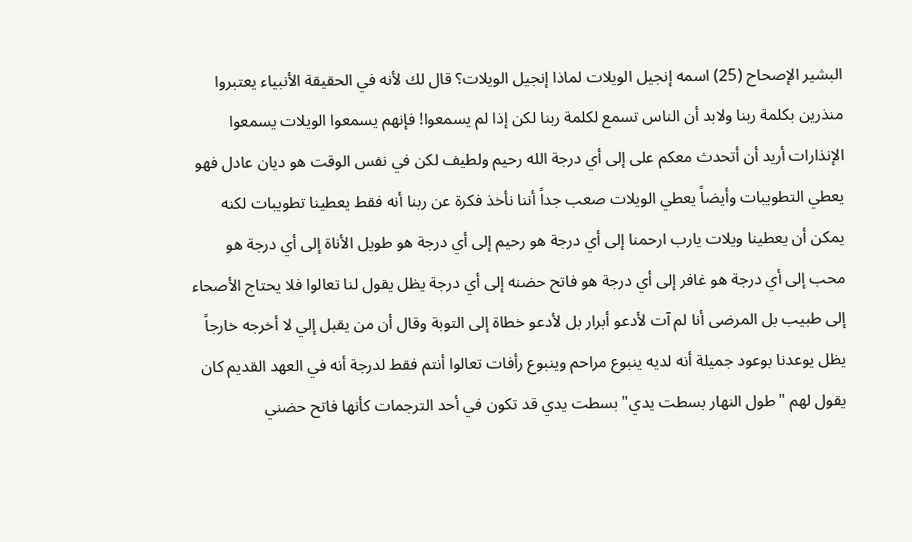البشير الإصحاح (25) اسمه إنجيل الويلات لماذا إنجيل الويلات؟ قال لك لأنه في الحقيقة الأنبياء يعتبروا منذرين بكلمة ربنا ولابد أن الناس تسمع لكلمة ربنا لكن إذا لم يسمعوا! فإنهم يسمعوا الويلات يسمعوا الإنذارات أريد أن أتحدث معكم على إلى أي درجة الله رحيم ولطيف لكن في نفس الوقت هو ديان عادل فهو يعطي التطويبات وأيضاً يعطي الويلات صعب جداً أننا نأخذ فكرة عن ربنا أنه فقط يعطينا تطويبات لكنه يمكن أن يعطينا ويلات يارب ارحمنا إلى أي درجة هو رحيم إلى أي درجة هو طويل الأناة إلى أي درجة هو محب إلى أي درجة هو غافر إلى أي درجة هو فاتح حضنه إلى أي درجة يظل يقول لنا تعالوا فلا يحتاج الأصحاء إلى طبيب بل المرضى أنا لم آت لأدعو أبرار بل لأدعو خطاة إلى التوبة وقال أن من يقبل إلي لا أخرجه خارجاً يظل يوعدنا بوعود جميلة أنه لديه ينبوع مراحم وينبوع رأفات تعالوا أنتم فقط لدرجة أنه في العهد القديم كان يقول لهم "طول النهار بسطت يدي" بسطت يدي قد تكون في أحد الترجمات كأنها فاتح حضني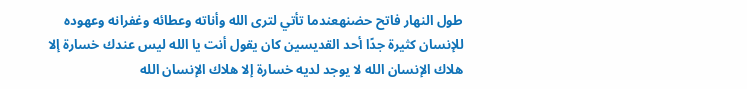طول النهار فاتح حضنهعندما تأتي لترى الله وأناته وعطائه وغفرانه وعهوده للإنسان كثيرة جدًا أحد القديسين كان يقول أنت يا الله ليس عندك خسارة إلا هلاك الإنسان الله لا يوجد لديه خسارة إلا هلاك الإنسان الله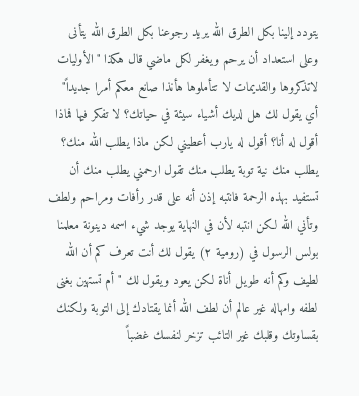يتودد إلينا بكل الطرق الله يريد رجوعنا بكل الطرق الله يتأنى وعلى استعداد أن يرحم ويغفر لكل ماضي قال هكذا "الأوليات لاتذكروها والقديمات لا تتأملوها هأنذا صانع معكم أمرا جديداً" أي يقول لك هل لديك أشياء سيئة في حياتك؟ لا تفكر فيها فماذا أقول له أنا؟ أقول له يارب أعطيني لكن ماذا يطلب الله منك؟ يطلب منك نية توبة يطلب منك تقول ارحمني يطلب منك أن تستفيد بهذه الرحمة فانتبه إذن أنه على قدر رأفات ومراحم ولطف وتأني الله لكن انتبه لأن في النهاية يوجد شيء اسمه دينونة معلمنا بولس الرسول في (رومية ٢) يقول لك أنت تعرف كم أن الله لطيف وكم أنه طويل أناة لكن يعود ويقول لك "أم تستهين بغنى لطفه وامهاله غير عالم أن لطف الله أنما يقتادك إلى التوبة ولكنك بقساوتك وقلبك غير التائب تزخر لنفسك غضباً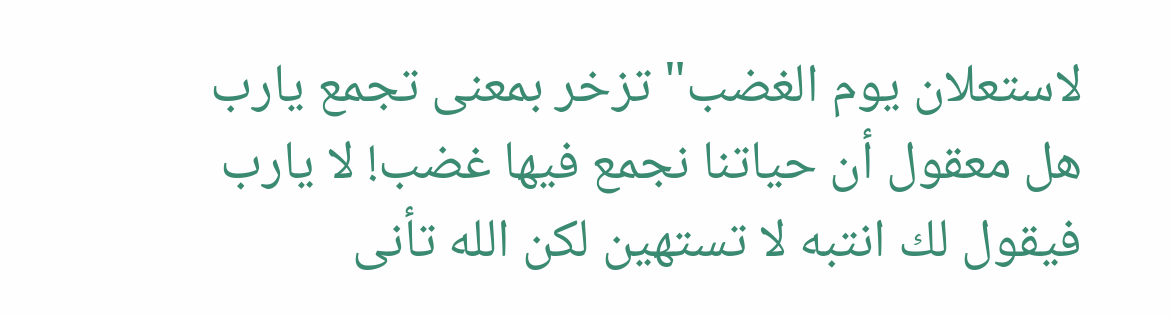لاستعلان يوم الغضب" تزخر بمعنى تجمع يارب هل معقول أن حياتنا نجمع فيها غضب! لا يارب فيقول لك انتبه لا تستهين لكن الله تأنى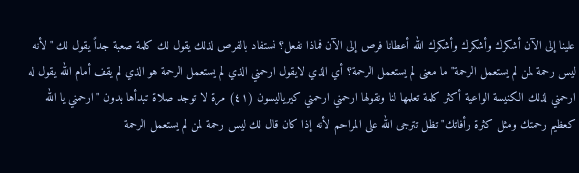علينا إلى الآن أشكرك وأشكرك وأشكرك الله أعطانا فرص إلى الآن فماذا نفعل؟ نستفاد بالفرص لذلك يقول لك كلمة صعبة جداً يقول لك "لأنه ليس رحمة لمن لم يستعمل الرحمة" ما معنى لم يستعمل الرحمة؟ أي الذي لايقول ارحمني الذي لم يستعمل الرحمة هو الذي لم يقف أمام الله يقول له ارحمني لذلك الكنيسة الواعية أكثر كلمة تعلمها لنا ونقولها ارحمني ارحمني كيرياليسون (٤١) مرة لا توجد صلاة تبدأها بدون "ارحمني يا الله كعظيم رحمتك ومثل كثرة رأفاتك" تظل تترجى الله على المراحم لأنه إذا كان قال لك ليس رحمة لمن لم يستعمل الرحمة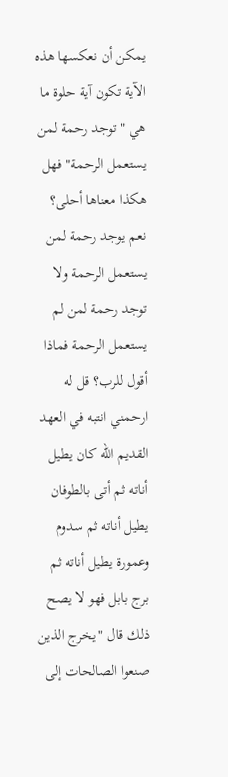يمكن أن نعكسها هذه الآية تكون آية حلوة ما هي "توجد رحمة لمن يستعمل الرحمة" فهل هكذا معناها أحلى؟ نعم يوجد رحمة لمن يستعمل الرحمة ولا توجد رحمة لمن لم يستعمل الرحمة فماذا أقول للرب؟ قل له ارحمني انتبه في العهد القديم الله كان يطيل أناته ثم أتى بالطوفان يطيل أناته ثم سدوم وعمورة يطيل أناته ثم برج بابل فهو لا يصح ذلك قال "يخرج الذين صنعوا الصالحات إلى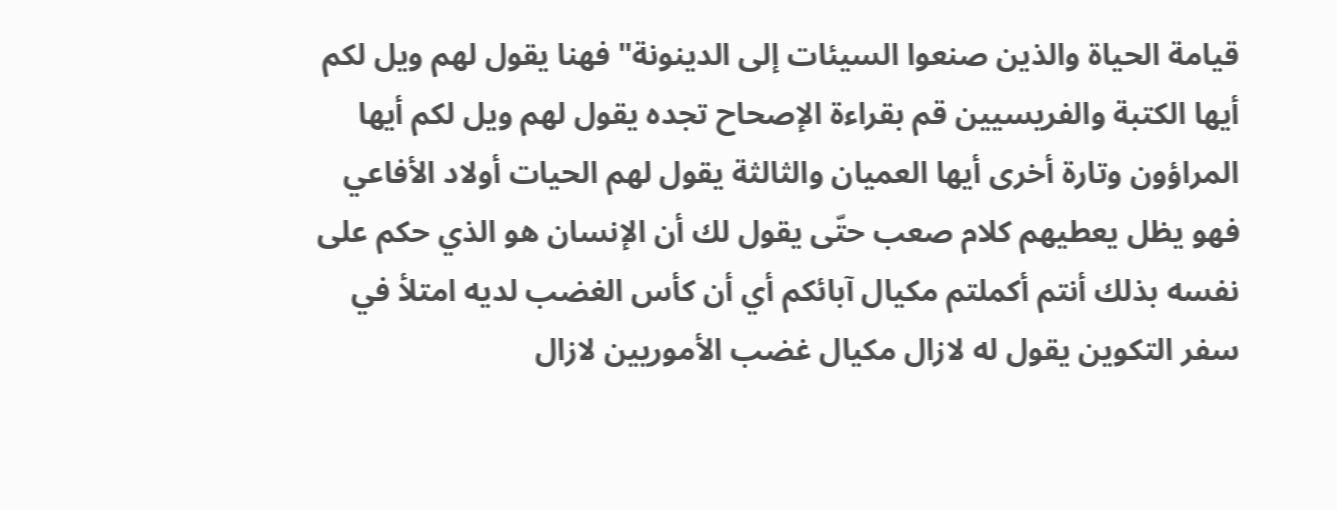قيامة الحياة والذين صنعوا السيئات إلى الدينونة" فهنا يقول لهم ويل لكم أيها الكتبة والفريسيين قم بقراءة الإصحاح تجده يقول لهم ويل لكم أيها المراؤون وتارة أخرى أيها العميان والثالثة يقول لهم الحيات أولاد الأفاعي فهو يظل يعطيهم كلام صعب حتّى يقول لك أن الإنسان هو الذي حكم على نفسه بذلك أنتم أكملتم مكيال آبائكم أي أن كأس الغضب لديه امتلأ في سفر التكوين يقول له لازال مكيال غضب الأموريين لازال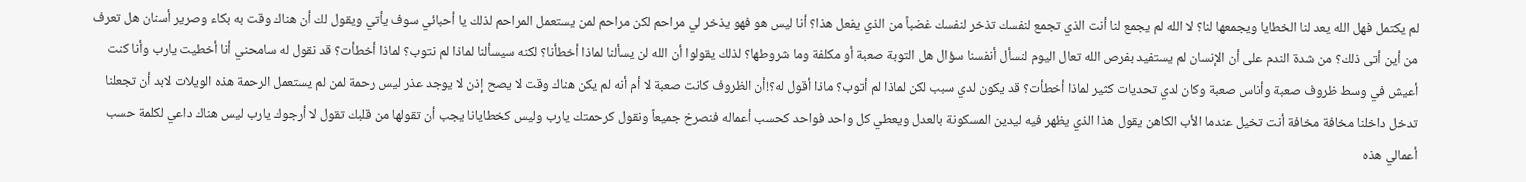لم يكتمل فهل الله يعد لنا الخطايا ويجمعها لنا؟ لا الله لم يجمع لنا أنت الذي تجمع لنفسك تذخر لنفسك غضباً من الذي يفعل هذا؟ أنا ليس هو فهو يذخر لي مراحم لكن مراحم لمن يستعمل المراحم لذلك يا أحبائي سوف يأتي ويقول لك أن هناك وقت به بكاء وصرير أسنان هل تعرف من أين أتى ذلك؟ من شدة الندم على أن الإنسان لم يستفيد بفرص الله تعال اليوم لنسأل أنفسنا سؤال هل التوبة صعبة أو مكلفة وما شروطها؟ لذلك يقولوا أن الله لن يسألنا لماذا أخطأنا؟ لكنه سيسألنا لماذا لم نتوب؟ لماذا أخطأت؟ قد نقول له سامحني أنا أخطيت يارب وأنا كنت أعيش في وسط ظروف صعبة وأناس صعبة وكان لدي تحديات كثير لماذا أخطأت؟ قد يكون لدي سبب لكن لماذا لم أتوب؟ ماذا أقول له؟!أن الظروف كانت صعبة لا أم أنه لم يكن هناك وقت لا يصح إذن لا يوجد عذر ليس رحمة لمن لم يستعمل الرحمة هذه الويلات لابد أن تجعلنا تدخل داخلنا مخافة مخافة أنت تخيل عندما الأب الكاهن يقول هذا الذي يظهر فيه ليدين المسكونة بالعدل ويعطي كل واحد فواحد كحسب أعماله فنصرخ جميعاً ونقول كرحمتك يارب وليس كخطايانا يجب أن تقولها من قلبك تقول لا أرجوك يارب ليس هناك داعي لكلمة حسب أعمالي هذه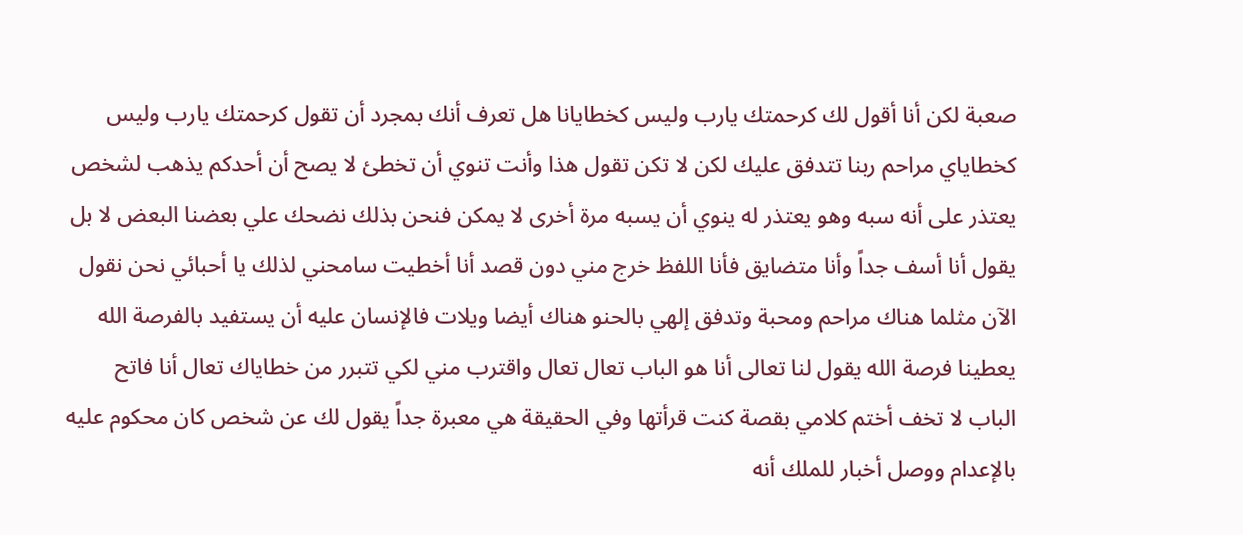صعبة لكن أنا أقول لك كرحمتك يارب وليس كخطايانا هل تعرف أنك بمجرد أن تقول كرحمتك يارب وليس كخطاياي مراحم ربنا تتدفق عليك لكن لا تكن تقول هذا وأنت تنوي أن تخطئ لا يصح أن أحدكم يذهب لشخص يعتذر على أنه سبه وهو يعتذر له ينوي أن يسبه مرة أخرى لا يمكن فنحن بذلك نضحك علي بعضنا البعض لا بل يقول أنا أسف جداً وأنا متضايق فأنا اللفظ خرج مني دون قصد أنا أخطيت سامحني لذلك يا أحبائي نحن نقول الآن مثلما هناك مراحم ومحبة وتدفق إلهي بالحنو هناك أيضا ويلات فالإنسان عليه أن يستفيد بالفرصة الله يعطينا فرصة الله يقول لنا تعالى أنا هو الباب تعال تعال واقترب مني لكي تتبرر من خطاياك تعال أنا فاتح الباب لا تخف أختم كلامي بقصة كنت قرأتها وفي الحقيقة هي معبرة جداً يقول لك عن شخص كان محكوم عليه بالإعدام ووصل أخبار للملك أنه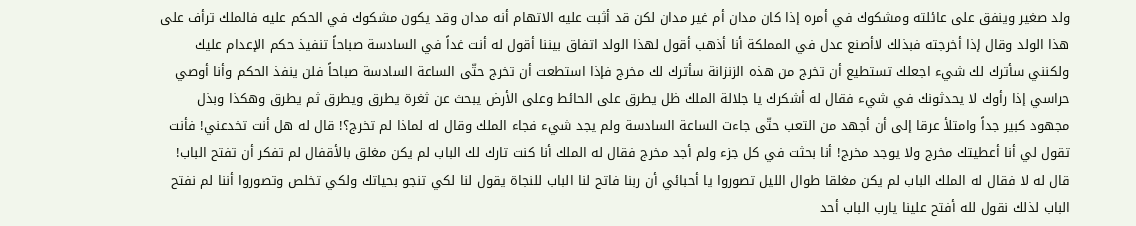ولد صغير وينفق على عائلته ومشكوك في أمره إذا كان مدان أم غير مدان لكن قد أثبت عليه الاتهام أنه مدان وقد يكون مشكوك في الحكم عليه فالملك ترأف على هذا الولد وقال إذا أخرجته فبذلك لاأصنع عدل في المملكة أنا أذهب أقول لهذا الولد اتفاق بيننا أقول له أنت غداً في السادسة صباحاً تنفيذ حكم الإعدام عليك ولكنني سأترك لك شيء اجعلك تستطيع أن تخرج من هذه الزنزانة سأترك لك مخرج فإذا استطعت أن تخرج حتّى الساعة السادسة صباحاً فلن ينفذ الحكم وأنا أوصي حراسي إذا رأوك لا يحدثونك في شيء فقال له أشكرك يا جلالة الملك ظل يطرق على الحائط وعلى الأرض يبحث عن ثغرة يطرق ويطرق ثم يطرق وهكذا وبذل مجهود كبير جداً وامتلأ عرقا إلى أن أجهد من التعب حتّى جاءت الساعة السادسة ولم يجد شيء فجاء الملك وقال له لماذا لم تخرج؟! قال له هل أنت تخدعني! فأنت تقول لي أنا أعطيتك مخرج ولا يوجد مخرج! أنا بحثت في كل جزء ولم أجد مخرج فقال له الملك أنا كنت تارك لك الباب لم يكن مغلق بالأقفال لم تفكر أن تفتح الباب! قال له لا فقال له الملك الباب لم يكن مغلقا طوال الليل تصوروا يا أحبائي أن ربنا فاتح لنا الباب للنجاة يقول لنا لكي تنجو بحياتك ولكي تخلص وتصوروا أننا لم نفتح الباب لذلك نقول لله أفتح علينا يارب الباب أحد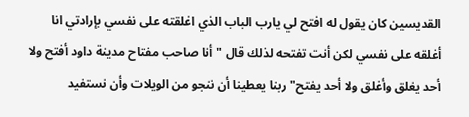القديسين كان يقول له افتح لي يارب الباب الذي اغلقته على نفسي بإرادتي انا أغلقه على نفسي لكن أنت تفتحه لذلك قال "أنا صاحب مفتاح مدينة داود أفتح ولا أحد يغلق وأغلق ولا أحد يفتح"ربنا يعطينا أن ننجو من الويلات وأن نستفيد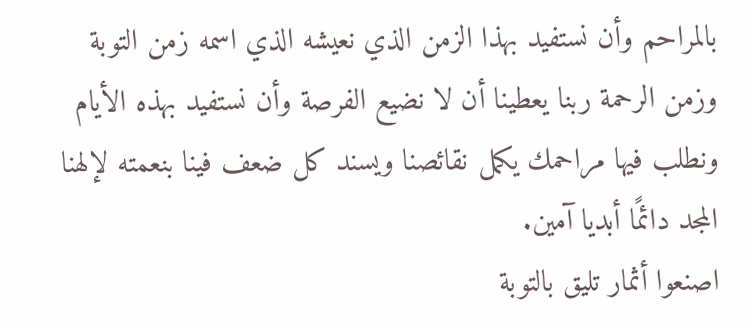بالمراحم وأن نستفيد بهذا الزمن الذي نعيشه الذي اسمه زمن التوبة وزمن الرحمة ربنا يعطينا أن لا نضيع الفرصة وأن نستفيد بهذه الأيام ونطلب فيها مراحمك يكمل نقائصنا ويسند كل ضعف فينا بنعمته لإلهنا المجد دائمًا أبديا آمين.
اصنعوا أثمار تليق بالتوبة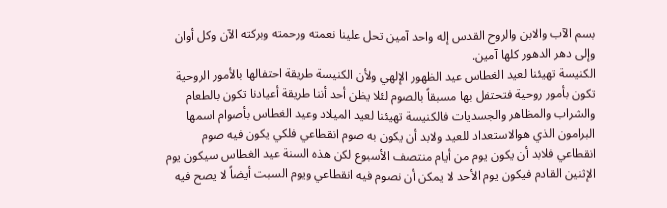بسم الآب والابن والروح القدس إله واحد آمين تحل علينا نعمته ورحمته وبركته الآن وكل أوان وإلى دهر الدهور كلها آمين.
الكنيسة تهيئنا لعيد الغطاس عيد الظهور الإلهي ولأن الكنيسة طريقة احتفالها بالأمور الروحية تكون بأمور روحية فتحتفل بها مسبقاً بالصوم لئلا يظن أحد أننا طريقة أعيادنا تكون بالطعام والشراب والمظاهر والجسديات فالكنيسة تهيئنا لعيد الميلاد وعيد الغطاس بأصوام اسمها البرامون الذي هوالاستعداد للعيد ولابد أن يكون به صوم انقطاعي فلكي يكون فيه صوم انقطاعي فلابد أن يكون يوم من أيام منتصف الأسبوع لكن هذه السنة عيد الغطاس سيكون يوم الإثنين القادم فيكون يوم الأحد لا يمكن أن نصوم فيه انقطاعي ويوم السبت أيضاً لا يصح فيه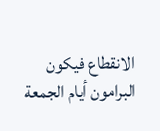الانقطاع فيكون البرامون أيام الجمعة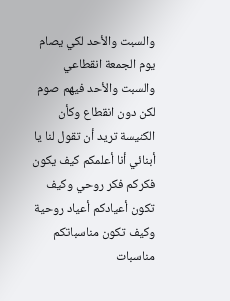والسبت والأحد لكي يصام يوم الجمعة انقطاعي والسبت والأحد فيهم صوم لكن دون انقطاع وكأن الكنيسة تريد أن تقول لنا يا أبنائي أنا أعلمكم كيف يكون فكركم فكر روحي وكيف تكون أعيادكم أعياد روحية وكيف تكون مناسباتكم مناسبات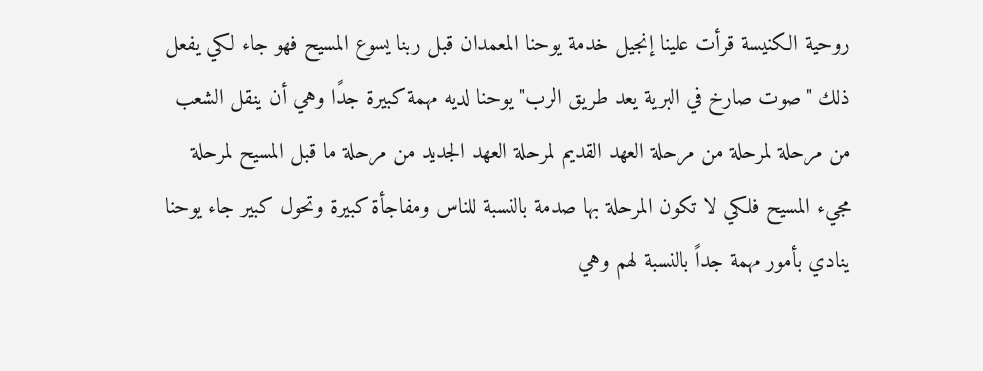روحية الكنيسة قرأت علينا إنجيل خدمة يوحنا المعمدان قبل ربنا يسوع المسيح فهو جاء لكي يفعل ذلك "صوت صارخ في البرية يعد طريق الرب" يوحنا لديه مهمة كبيرة جدًا وهي أن ينقل الشعب من مرحلة لمرحلة من مرحلة العهد القديم لمرحلة العهد الجديد من مرحلة ما قبل المسيح لمرحلة مجيء المسيح فلكي لا تكون المرحلة بها صدمة بالنسبة للناس ومفاجأة كبيرة وتحول كبير جاء يوحنا ينادي بأمور مهمة جداً بالنسبة لهم وهي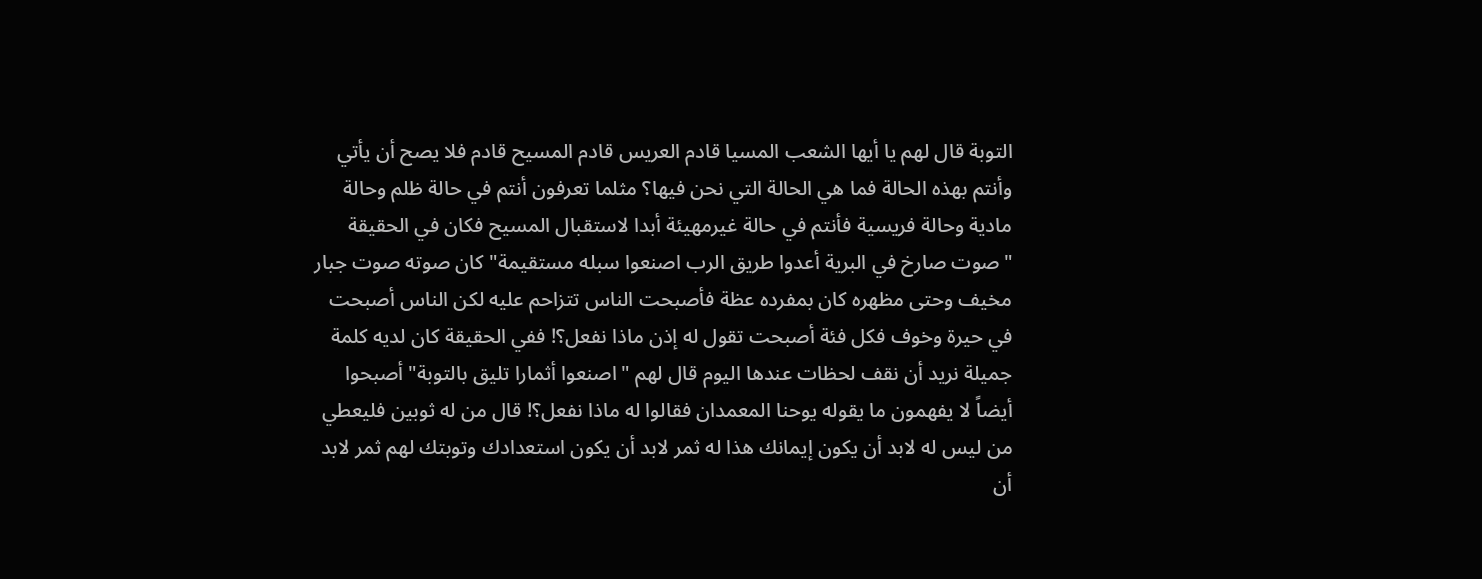التوبة قال لهم يا أيها الشعب المسيا قادم العريس قادم المسيح قادم فلا يصح أن يأتي وأنتم بهذه الحالة فما هي الحالة التي نحن فيها؟ مثلما تعرفون أنتم في حالة ظلم وحالة مادية وحالة فريسية فأنتم في حالة غيرمهيئة أبدا لاستقبال المسيح فكان في الحقيقة "صوت صارخ في البرية أعدوا طريق الرب اصنعوا سبله مستقيمة" كان صوته صوت جبار مخيف وحتى مظهره كان بمفرده عظة فأصبحت الناس تتزاحم عليه لكن الناس أصبحت في حيرة وخوف فكل فئة أصبحت تقول له إذن ماذا نفعل؟! ففي الحقيقة كان لديه كلمة جميلة نريد أن نقف لحظات عندها اليوم قال لهم "اصنعوا أثمارا تليق بالتوبة" أصبحوا أيضاً لا يفهمون ما يقوله يوحنا المعمدان فقالوا له ماذا نفعل؟! قال من له ثوبين فليعطي من ليس له لابد أن يكون إيمانك هذا له ثمر لابد أن يكون استعدادك وتوبتك لهم ثمر لابد أن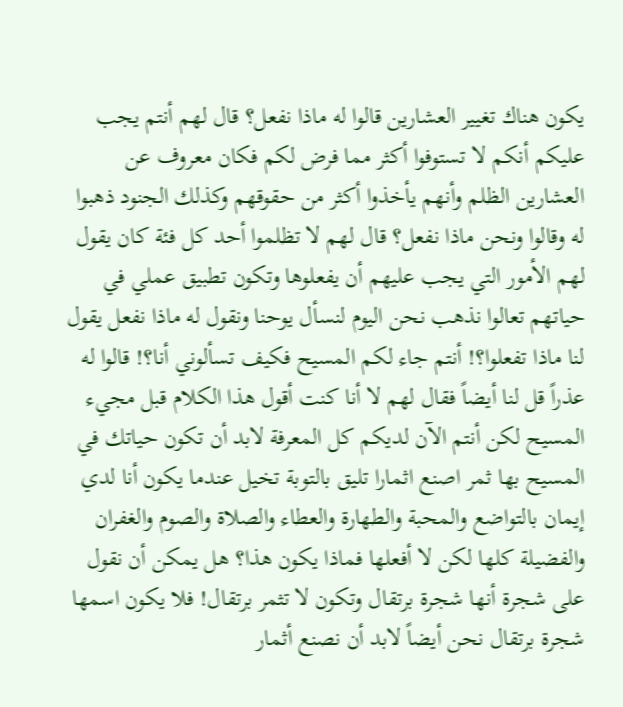يكون هناك تغيير العشارين قالوا له ماذا نفعل؟ قال لهم أنتم يجب عليكم أنكم لا تستوفوا أكثر مما فرض لكم فكان معروف عن العشارين الظلم وأنهم يأخذوا أكثر من حقوقهم وكذلك الجنود ذهبوا له وقالوا ونحن ماذا نفعل؟ قال لهم لا تظلموا أحد كل فئة كان يقول لهم الأمور التي يجب عليهم أن يفعلوها وتكون تطبيق عملي في حياتهم تعالوا نذهب نحن اليوم لنسأل يوحنا ونقول له ماذا نفعل يقول لنا ماذا تفعلوا؟! أنتم جاء لكم المسيح فكيف تسألوني أنا؟! قالوا له عذراً قل لنا أيضاً فقال لهم لا أنا كنت أقول هذا الكلام قبل مجيء المسيح لكن أنتم الآن لديكم كل المعرفة لابد أن تكون حياتك في المسيح بها ثمر اصنع اثمارا تليق بالتوبة تخيل عندما يكون أنا لدي إيمان بالتواضع والمحبة والطهارة والعطاء والصلاة والصوم والغفران والفضيلة كلها لكن لا أفعلها فماذا يكون هذا؟ هل يمكن أن نقول على شجرة أنها شجرة برتقال وتكون لا تثمر برتقال! فلا يكون اسمها شجرة برتقال نحن أيضاً لابد أن نصنع أثمار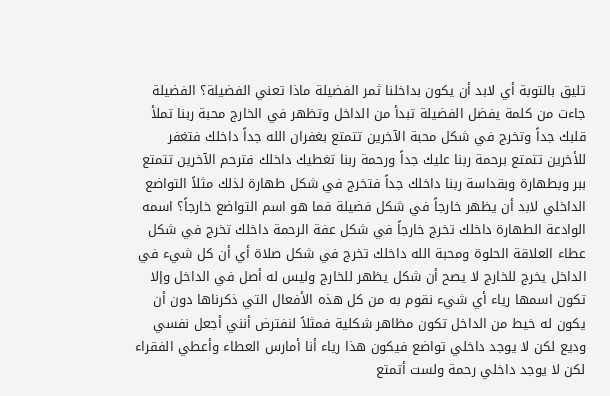تليق بالتوبة أي لابد أن يكون بداخلنا ثمر الفضيلة ماذا تعني الفضيلة؟ الفضيلة جاءت من كلمة يفضل الفضيلة تبدأ من الداخل وتظهر في الخارج محبة ربنا تملأ قلبك جداً وتخرج في شكل محبة الآخرين تتمتع بغفران الله جداً داخلك فتغفر للأخرين تتمتع برحمة ربنا عليك جداً ورحمة ربنا تغطيك داخلك فترحم الآخرين تتمتع ببر وبطهارة وبقداسة ربنا داخلك جداً فتخرج في شكل طهارة لذلك مثلاً التواضع الداخلي لابد أن يظهر خارجاً في شكل فضيلة فما هو اسم التواضع خارجاً؟ اسمه الوادعة الطهارة داخلك تخرج خارجاً في شكل عفة الرحمة داخلك تخرج في شكل عطاء العلاقة الحلوة ومحبة الله داخلك تخرج في شكل صلاة أي أن كل شيء في الداخل يخرج للخارج لا يصح أن شكل يظهر للخارج وليس له أصل في الداخل وإلا تكون اسمها رياء أي شيء نقوم به من كل هذه الأفعال التي ذكرناها دون أن يكون له خيط من الداخل تكون مظاهر شكلية فمثلاً لنفترض أنني أجعل نفسي وديع لكن لا يوجد داخلي تواضع فيكون هذا رياء أنا أمارس العطاء وأعطي الفقراء لكن لا يوجد داخلي رحمة ولست أتمتع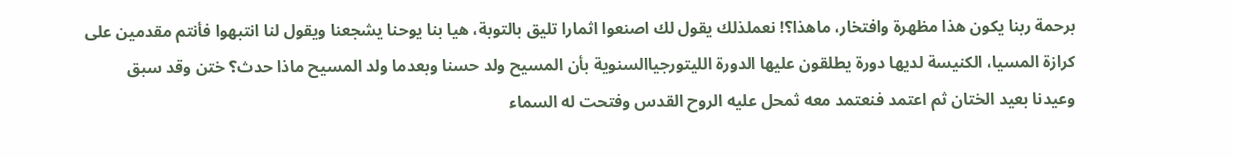برحمة ربنا يكون هذا مظهرة وافتخار، ماهذا؟! نعملذلك يقول لك اصنعوا اثمارا تليق بالتوبة، هيا بنا يوحنا يشجعنا ويقول لنا انتبهوا فأنتم مقدمين على كرازة المسيا، الكنيسة لديها دورة يطلقون عليها الدورة الليتورجياالسنوية بأن المسيح ولد حسنا وبعدما ولد المسيح ماذا حدث؟ ختن وقد سبق وعيدنا بعيد الختان ثم اعتمد فنعتمد معه ثمحل عليه الروح القدس وفتحت له السماء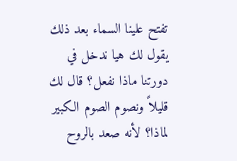تفتح علينا السماء بعد ذلك يقول لك هيا ندخل في دورتنا ماذا نفعل؟ قال لك قليلاً ونصوم الصوم الكبير لماذا؟ لأنه صعد بالروح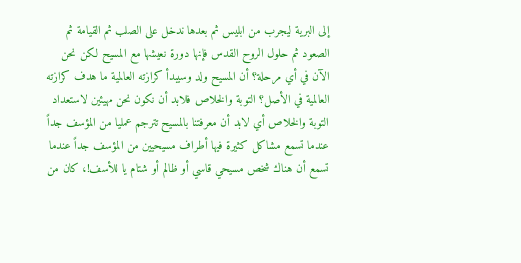إلى البرية ليجرب من ابليس ثم بعدها ندخل على الصلب ثم القيامة ثم الصعود ثم حلول الروح القدس فإنها دورة نعيشها مع المسيح لكن نحن الآن في أي مرحلة؟ أن المسيح ولد وسيبدأ كرازته العالمية ما هدف كرازته العالمية في الأصل؟ التوبة والخلاص فلابد أن نكون نحن مهيئين لاستعداد التوبة والخلاص أي لابد أن معرفتنا بالمسيح تترجم عمليا من المؤسف جداً عندما تسمع مشاكل كثيرة فيها أطراف مسيحيين من المؤسف جداً عندما تسمع أن هناك شخص مسيحي قاسي أو ظالم أو شتام يا للأسف!، كان من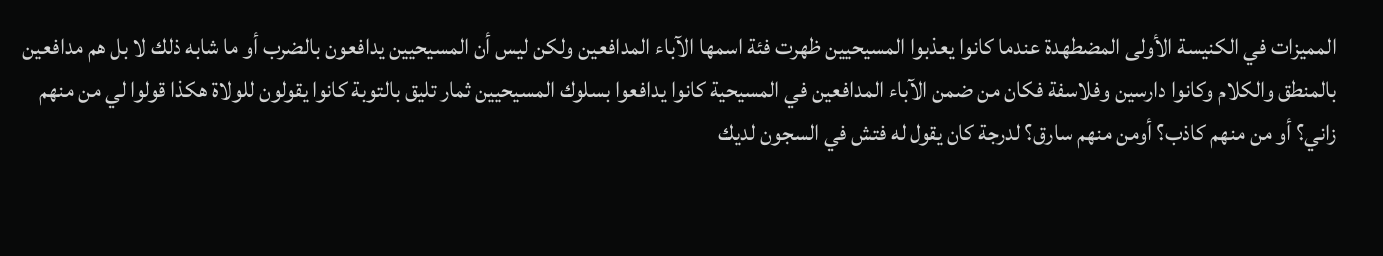المميزات في الكنيسة الأولى المضطهدة عندما كانوا يعذبوا المسيحيين ظهرت فئة اسمها الآباء المدافعين ولكن ليس أن المسيحيين يدافعون بالضرب أو ما شابه ذلك لا بل هم مدافعين بالمنطق والكلام وكانوا دارسين وفلاسفة فكان من ضمن الآباء المدافعين في المسيحية كانوا يدافعوا بسلوك المسيحيين ثمار تليق بالتوبة كانوا يقولون للولاة هكذا قولوا لي من منهم زاني؟ أو من منهم كاذب؟ أومن منهم سارق؟ لدرجة كان يقول له فتش في السجون لديك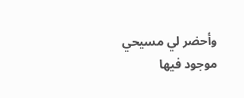وأحضر لي مسيحي موجود فيها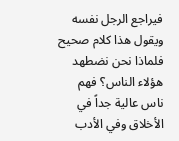فيراجع الرجل نفسه ويقول هذا كلام صحيح فلماذا نحن نضطهد هؤلاء الناس؟ فهم ناس عالية جداً في الأخلاق وفي الأدب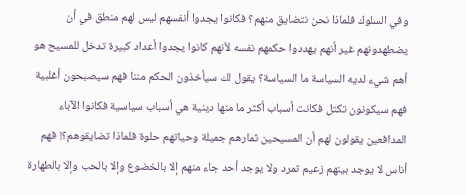وفي السلوك فلماذا نحن نتضايق منهم؟ فكانوا يجدوا أنفسهم ليس لهم منطق في أن يضطهدونهم غير أنهم يهددوا حكمهم نفسه لأنهم كانوا يجدوا أعداد كبيرة تدخل للمسيح هو أهم شيء لديه السياسة ما السياسة؟ يقول لك سيأخذون الحكم مننا فهم سيصبحون أغلبية فهم سيكونون تكتل فكانت أسباب أكثر ما منها دينية هي أسباب سياسية فكانوا الآباء المدافعين يقولون لهم أن المسيحين ثمارهم جميلة وحياتهم حلوة فلماذا تضايقوهم؟! فهم أناس لا يوجد بينهم زعيم تمرد ولا يوجد أحد جاء منهم إلا بالخضوع وإلا بالحب وإلا بالطهارة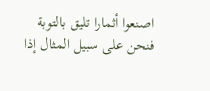اصنعوا أثمارا تليق بالتوبة
فنحن على سبيل المثال إذا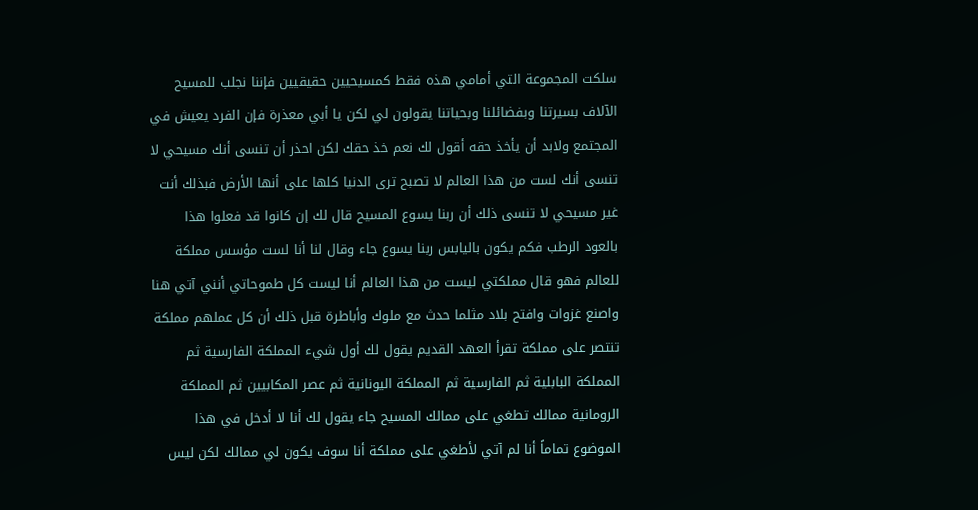سلكت المجموعة التي أمامي هذه فقط كمسيحيين حقيقيين فإننا نجلب للمسيح الآلاف بسيرتنا وبفضائلنا وبحياتنا يقولون لي لكن يا أبي معذرة فإن الفرد يعيش في المجتمع ولابد أن يأخذ حقه أقول لك نعم خذ حقك لكن احذر أن تنسى أنك مسيحي لا تنسى أنك لست من هذا العالم لا تصبح ترى الدنيا كلها على أنها الأرض فبذلك أنت غير مسيحي لا تنسى ذلك أن ربنا يسوع المسيح قال لك إن كانوا قد فعلوا هذا بالعود الرطب فكم يكون باليابس ربنا يسوع جاء وقال لنا أنا لست مؤسس مملكة للعالم فهو قال مملكتي ليست من هذا العالم أنا ليست كل طموحاتي أنني آتي هنا واصنع غزوات وافتح بلاد مثلما حدث مع ملوك وأباطرة قبل ذلك أن كل عملهم مملكة تنتصر على مملكة تقرأ العهد القديم يقول لك أول شيء المملكة الفارسية ثم المملكة البابلية ثم الفارسية ثم المملكة اليونانية ثم عصر المكابيين ثم المملكة الرومانية ممالك تطغي على ممالك المسيح جاء يقول لك أنا لا أدخل في هذا الموضوع تماماً أنا لم آتي لأطغي على مملكة أنا سوف يكون لي ممالك لكن ليس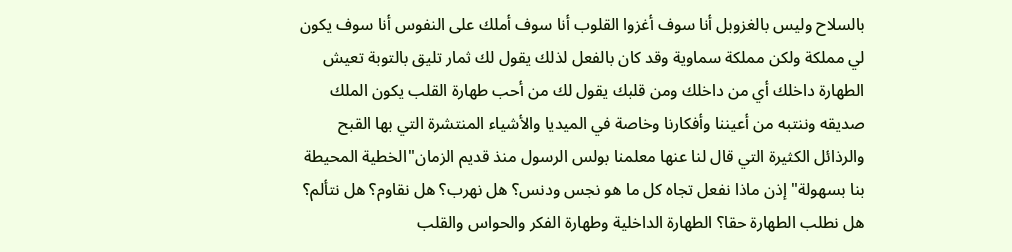بالسلاح وليس بالغزوبل أنا سوف أغزوا القلوب أنا سوف أملك على النفوس أنا سوف يكون لي مملكة ولكن مملكة سماوية وقد كان بالفعل لذلك يقول لك ثمار تليق بالتوبة تعيش الطهارة داخلك أي من داخلك ومن قلبك يقول لك من أحب طهارة القلب يكون الملك صديقه وننتبه من أعيننا وأفكارنا وخاصة في الميديا والأشياء المنتشرة التي بها القبح والرذائل الكثيرة التي قال لنا عنها معلمنا بولس الرسول منذ قديم الزمان"الخطية المحيطة بنا بسهولة"إذن ماذا نفعل تجاه كل ما هو نجس ودنس؟ هل نهرب؟ هل نقاوم؟ هل نتألم؟ هل نطلب الطهارة حقا؟ الطهارة الداخلية وطهارة الفكر والحواس والقلب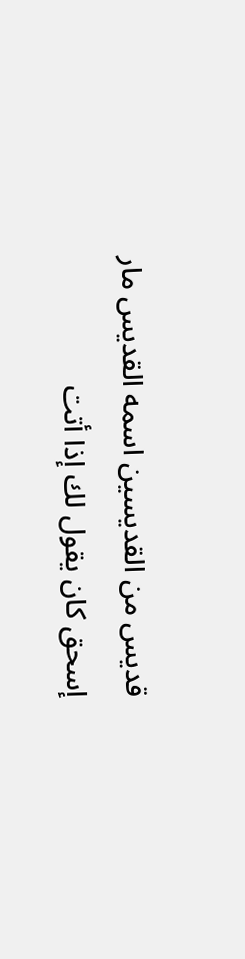قديس من القديسين اسمه القديس مار إسحق كان يقول لك إذا أتت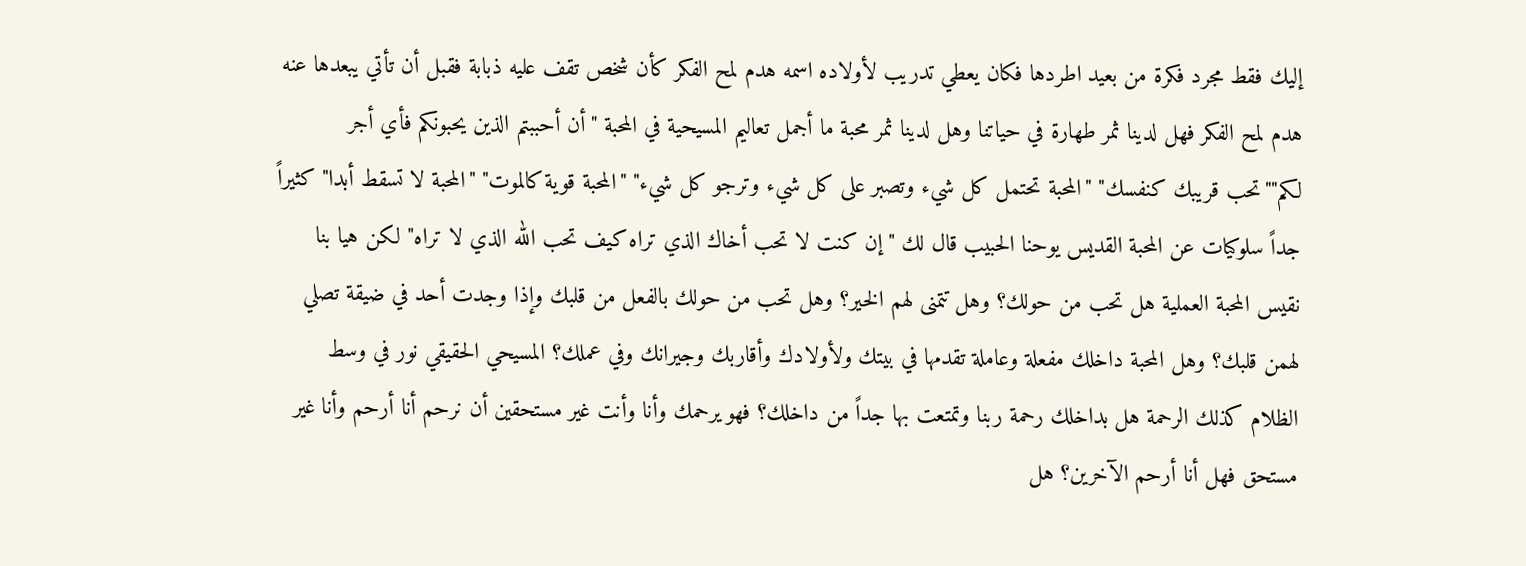إليك فقط مجرد فكرة من بعيد اطردها فكان يعطي تدريب لأولاده اسمه هدم لمح الفكر كأن شخص تقف عليه ذبابة فقبل أن تأتي يبعدها عنه هدم لمح الفكر فهل لدينا ثمر طهارة في حياتنا وهل لدينا ثمر محبة ما أجمل تعاليم المسيحية في المحبة "أن أحببتم الذين يحبونكم فأي أجر لكم""تحب قريبك كنفسك" "المحبة تحتمل كل شيء وتصبر على كل شيء وترجو كل شيء" "المحبة قوية كالموت" "المحبة لا تسقط أبدا" كثيراً جداً سلوكيات عن المحبة القديس يوحنا الحبيب قال لك "إن كنت لا تحب أخاك الذي تراه كيف تحب الله الذي لا تراه" لكن هيا بنا نقيس المحبة العملية هل تحب من حولك؟ وهل تتمنى لهم الخير؟ وهل تحب من حولك بالفعل من قلبك وإذا وجدت أحد في ضيقة تصلي لهمن قلبك؟ وهل المحبة داخلك مفعلة وعاملة تقدمها في بيتك ولأولادك وأقاربك وجيرانك وفي عملك؟ المسيحي الحقيقي نور في وسط الظلام كذلك الرحمة هل بداخلك رحمة ربنا وتمتعت بها جداً من داخلك؟ فهو يرحمك وأنا وأنت غير مستحقين أن نرحم أنا أرحم وأنا غير مستحق فهل أنا أرحم الآخرين؟ هل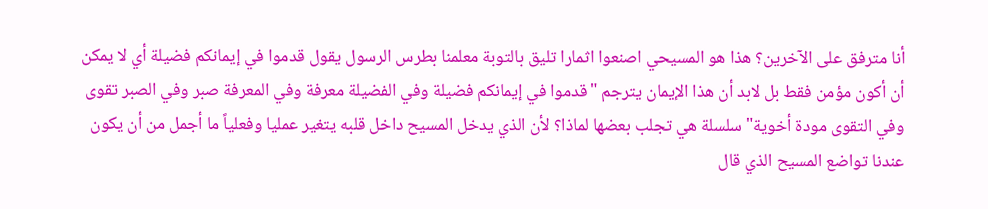أنا مترفق على الآخرين؟ هذا هو المسيحي اصنعوا اثمارا تليق بالتوبة معلمنا بطرس الرسول يقول قدموا في إيمانكم فضيلة أي لا يمكن أن أكون مؤمن فقط بل لابد أن هذا الإيمان يترجم "قدموا في إيمانكم فضيلة وفي الفضيلة معرفة وفي المعرفة صبر وفي الصبر تقوى وفي التقوى مودة أخوية" سلسلة هي تجلب بعضها لماذا؟ لأن الذي يدخل المسيح داخل قلبه يتغير عمليا وفعلياً ما أجمل من أن يكون عندنا تواضع المسيح الذي قال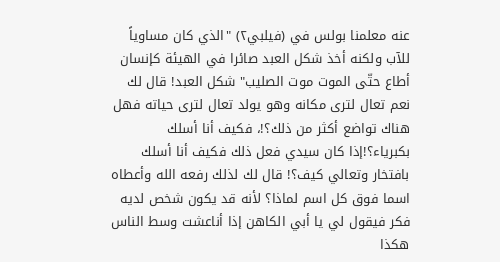عنه معلمنا بولس في (فيلبي٢) "الذي كان مساوياً للآب ولكنه أخذ شكل العبد صائرا في الهيئة كإنسان أطاع حتّى الموت موت الصليب" شكل العبد! قال لك نعم تعال لترى مكانه وهو يولد تعال لترى حياته فهل هناك تواضع أكثر من ذلك؟!، فكيف أنا أسلك بكبرياء؟!إذا كان سيدي فعل ذلك فكيف أنا أسلك بافتخار وتعالي كيف؟! قال لك لذلك رفعه الله وأعطاه اسما فوق كل اسم لماذا؟ لأنه قد يكون شخص لديه فكر فيقول لي يا أبي الكاهن إذا أناعشت وسط الناس هكذا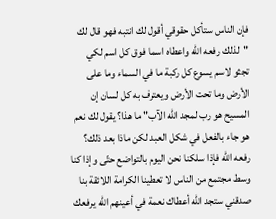فإن الناس ستأكل حقوقي أقول لك انتبه فهو قال لك "لذلك رفعه الله واعطاه اسما فوق كل اسم لكي تجثو لاسم يسوع كل ركبة ما في السماء وما على الأرض وما تحت الأرض ويعترف به كل لسان إن المسيح هو رب لمجد الله الآب" ما هذا؟ يقول لك نعم هو جاء بالفعل في شكل العبد لكن ماذا بعد ذلك؟ رفعه الله فإذا سلكنا نحن اليوم بالتواضع حتّى وإذا كنا وسط مجتمع من الناس لا تعطينا الكرامة اللائقة بنا صدقني ستجد الله أعطاك نعمة في أعينهم الله يرفعك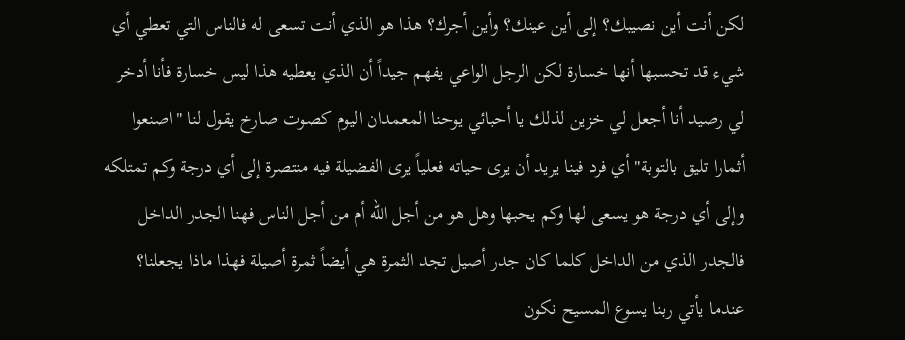لكن أنت أين نصيبك؟ إلى أين عينك؟ وأين أجرك؟ هذا هو الذي أنت تسعى له فالناس التي تعطي أي شيء قد تحسبها أنها خسارة لكن الرجل الواعي يفهم جيداً أن الذي يعطيه هذا ليس خسارة فأنا أدخر لي رصيد أنا أجعل لي خزين لذلك يا أحبائي يوحنا المعمدان اليوم كصوت صارخ يقول لنا "اصنعوا أثمارا تليق بالتوبة" أي فرد فينا يريد أن يرى حياته فعلياً يرى الفضيلة فيه منتصرة إلى أي درجة وكم تمتلكه وإلى أي درجة هو يسعى لها وكم يحبها وهل هو من أجل الله أم من أجل الناس فهنا الجدر الداخل فالجدر الذي من الداخل كلما كان جدر أصيل تجد الثمرة هي أيضاً ثمرة أصيلة فهذا ماذا يجعلنا؟ عندما يأتي ربنا يسوع المسيح نكون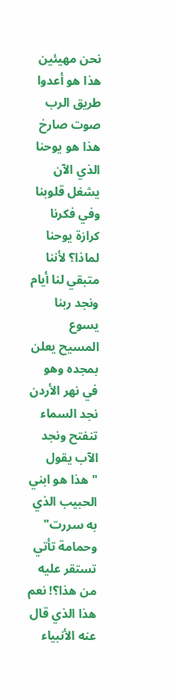نحن مهيئين هذا هو أعدوا طريق الرب صوت صارخ هذا هو يوحنا الذي الآن يشغل قلوبنا وفي فكرنا كرازة يوحنا لماذا؟ لأننا متبقي لنا أيام ونجد ربنا يسوع المسيح يعلن بمجده وهو في نهر الأردن نجد السماء تنفتح ونجد الآب يقول "هذا هو ابني الحبيب الذي به سررت" وحمامة تأتي تستقر عليه من هذا؟! نعم هذا الذي قال عنه الأنبياء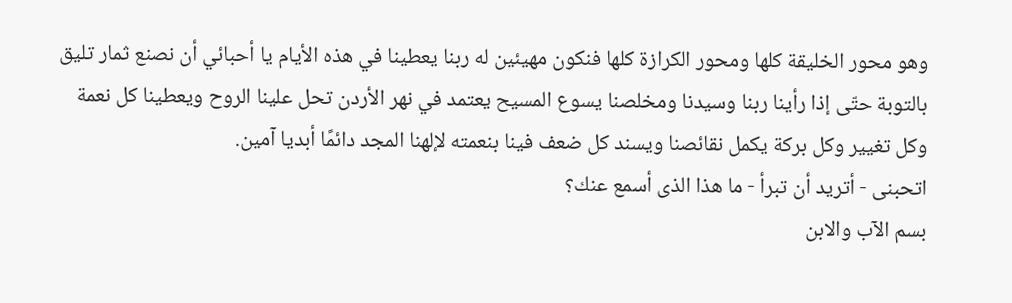وهو محور الخليقة كلها ومحور الكرازة كلها فنكون مهيئين له ربنا يعطينا في هذه الأيام يا أحبائي أن نصنع ثمار تليق بالتوبة حتّى إذا رأينا ربنا وسيدنا ومخلصنا يسوع المسيح يعتمد في نهر الأردن تحل علينا الروح ويعطينا كل نعمة وكل تغيير وكل بركة يكمل نقائصنا ويسند كل ضعف فينا بنعمته لإلهنا المجد دائمًا أبديا آمين.
اتحبنى - أتريد أن تبرأ - ما هذا الذى أسمع عنك؟
بسم الآب والابن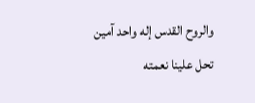والروح القدس إله واحد آمين تحل علينا نعمته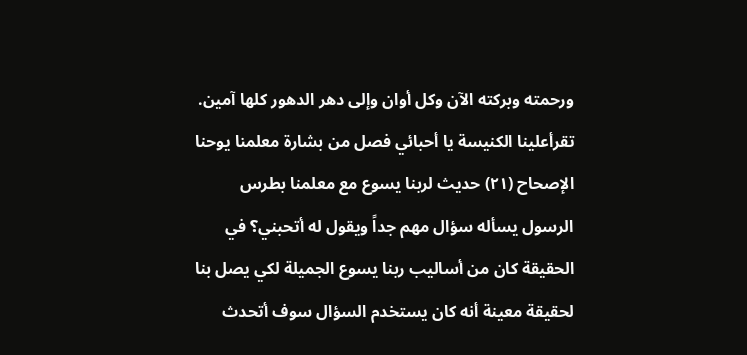ورحمته وبركته الآن وكل أوان وإلى دهر الدهور كلها آمين.
تقرأعلينا الكنيسة يا أحبائي فصل من بشارة معلمنا يوحنا الإصحاح (٢١) حديث لربنا يسوع مع معلمنا بطرس الرسول يسأله سؤال مهم جداً ويقول له أتحبني؟ في الحقيقة كان من أساليب ربنا يسوع الجميلة لكي يصل بنا لحقيقة معينة أنه كان يستخدم السؤال سوف أتحدث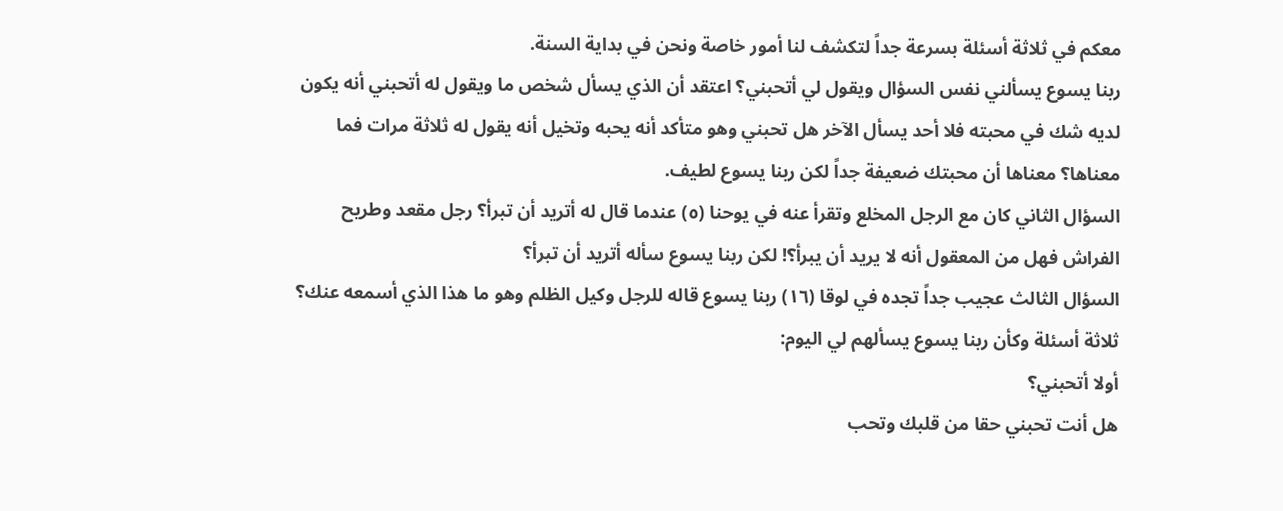معكم في ثلاثة أسئلة بسرعة جداً لتكشف لنا أمور خاصة ونحن في بداية السنة.
ربنا يسوع يسألني نفس السؤال ويقول لي أتحبني؟ اعتقد أن الذي يسأل شخص ما ويقول له أتحبني أنه يكون لديه شك في محبته فلا أحد يسأل الآخر هل تحبني وهو متأكد أنه يحبه وتخيل أنه يقول له ثلاثة مرات فما معناها؟ معناها أن محبتك ضعيفة جداً لكن ربنا يسوع لطيف.
السؤال الثاني كان مع الرجل المخلع وتقرأ عنه في يوحنا (٥) عندما قال له أتريد أن تبرأ؟ رجل مقعد وطريح الفراش فهل من المعقول أنه لا يريد أن يبرأ؟! لكن ربنا يسوع سأله أتريد أن تبرأ؟
السؤال الثالث عجيب جداً تجده في لوقا (١٦) ربنا يسوع قاله للرجل وكيل الظلم وهو ما هذا الذي أسمعه عنك؟ ثلاثة أسئلة وكأن ربنا يسوع يسألهم لي اليوم:
أولا أتحبني؟
هل أنت تحبني حقا من قلبك وتحب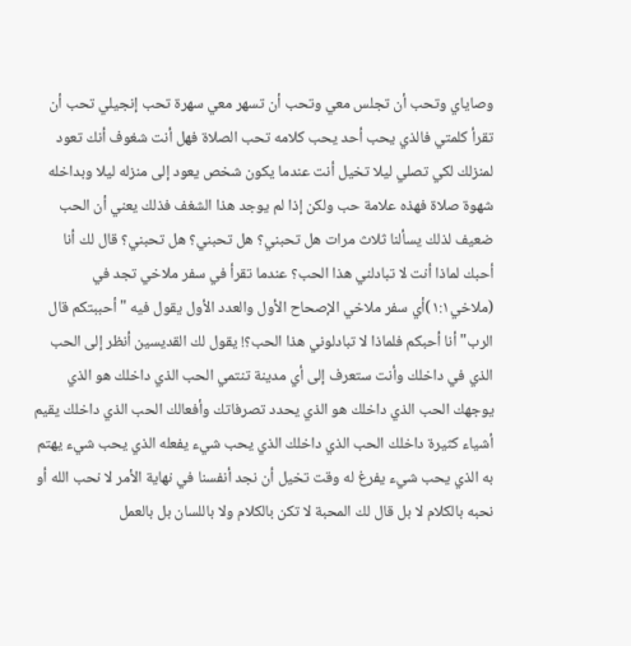وصاياي وتحب أن تجلس معي وتحب أن تسهر معي سهرة تحب إنجيلي تحب أن تقرأ كلمتي فالذي يحب أحد يحب كلامه تحب الصلاة فهل أنت شغوف أنك تعود لمنزلك لكي تصلي ليلا تخيل أنت عندما يكون شخص يعود إلى منزله ليلا وبداخله شهوة صلاة فهذه علامة حب ولكن إذا لم يوجد هذا الشغف فذلك يعني أن الحب ضعيف لذلك يسألنا ثلاث مرات هل تحبني؟ هل تحبني؟ هل تحبني؟ قال لك أنا أحبك لماذا أنت لا تبادلني هذا الحب؟ عندما تقرأ في سفر ملاخي تجد في (ملاخي١:١)أي سفر ملاخي الإصحاح الأول والعدد الأول يقول فيه "أحببتكم قال الرب" أنا أحبكم فلماذا لا تبادلوني هذا الحب؟! يقول لك القديسين أنظر إلى الحب الذي في داخلك وأنت ستعرف إلى أي مدينة تنتمي الحب الذي داخلك هو الذي يوجهك الحب الذي داخلك هو الذي يحدد تصرفاتك وأفعالك الحب الذي داخلك يقيم أشياء كثيرة داخلك الحب الذي داخلك الذي يحب شيء يفعله الذي يحب شيء يهتم به الذي يحب شيء يفرغ له وقت تخيل أن نجد أنفسنا في نهاية الأمر لا نحب الله أو نحبه بالكلام لا بل قال لك المحبة لا تكن بالكلام ولا باللسان بل بالعمل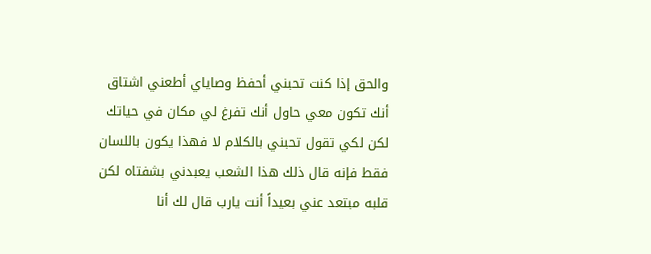والحق إذا كنت تحبني أحفظ وصاياي أطعني اشتاق أنك تكون معي حاول أنك تفرغ لي مكان في حياتك لكن لكي تقول تحبني بالكلام لا فهذا يكون باللسان فقط فإنه قال ذلك هذا الشعب يعبدني بشفتاه لكن قلبه مبتعد عني بعيداً أنت يارب قال لك أنا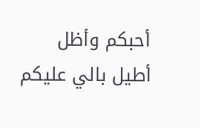أحبكم وأظل أطيل بالي عليكم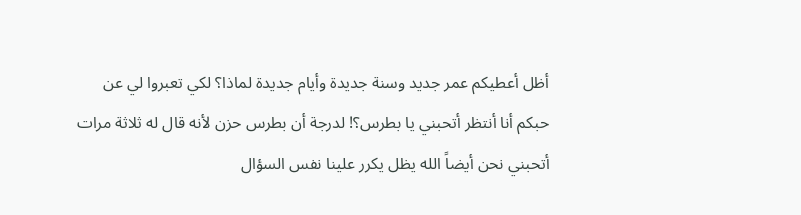أظل أعطيكم عمر جديد وسنة جديدة وأيام جديدة لماذا؟ لكي تعبروا لي عن حبكم أنا أنتظر أتحبني يا بطرس؟! لدرجة أن بطرس حزن لأنه قال له ثلاثة مرات أتحبني نحن أيضاً الله يظل يكرر علينا نفس السؤال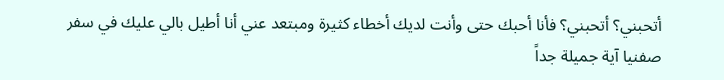أتحبني؟ أتحبني؟ فأنا أحبك حتى وأنت لديك أخطاء كثيرة ومبتعد عني أنا أطيل بالي عليك في سفر صفنيا آية جميلة جداً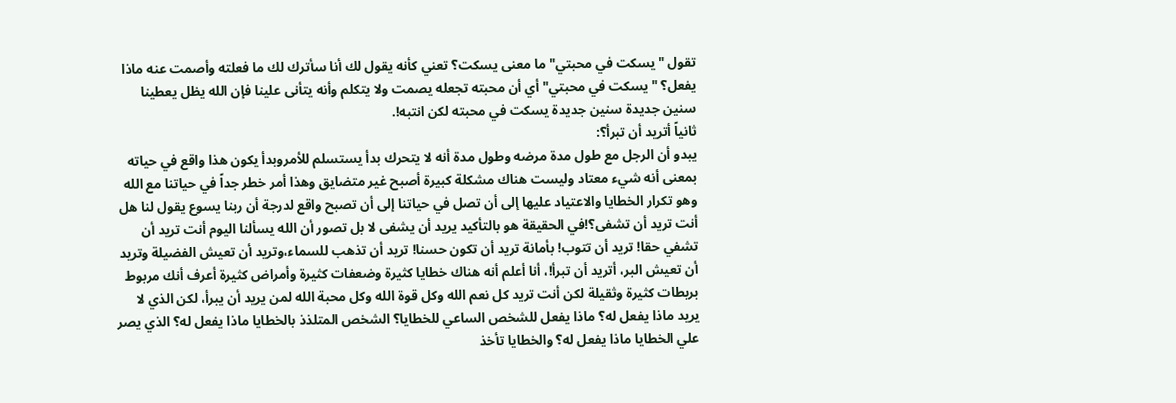تقول "يسكت في محبتي" ما معنى يسكت؟ تعني كأنه يقول لك أنا سأترك لك ما فعلته وأصمت عنه ماذا يفعل؟ "يسكت في محبتي" أي أن محبته تجعله يصمت ولا يتكلم وأنه يتأنى علينا فإن الله يظل يعطينا سنين جديدة سنين جديدة يسكت في محبته لكن انتبه!.
ثانياً أتريد أن تبرأ؟:
يبدو أن الرجل مع طول مدة مرضه وطول مدة أنه لا يتحرك بدأ يستسلم للأمروبدأ يكون هذا واقع في حياته بمعنى أنه شيء معتاد وليست هناك مشكلة كبيرة أصبح غير متضايق وهذا أمر خطر جداً في حياتنا مع الله وهو تكرار الخطايا والاعتياد عليها إلى أن تصل في حياتنا إلى أن تصبح واقع لدرجة أن ربنا يسوع يقول لنا هل أنت تريد أن تشفى؟!في الحقيقة هو بالتأكيد يريد أن يشفى لا بل تصور أن الله يسألنا اليوم أنت تريد أن تشفي حقا! تريد أن تتوب! بأمانة تريد أن تكون حسنا! تريد أن تذهب للسماء،وتريد أن تعيش الفضيلة وتريد أن تعيش البر، أتريد أن تبرأ!، أنا أعلم أنه هناك خطايا كثيرة وضعفات كثيرة وأمراض كثيرة أعرف أنك مربوط بربطات كثيرة وثقيلة لكن أنت تريد كل نعم الله وكل قوة الله وكل محبة الله لمن يريد أن يبرأ، لكن الذي لا يريد ماذا يفعل له؟ ماذا يفعل للشخص الساعي للخطايا؟ الشخص المتلذذ بالخطايا ماذا يفعل له؟ الذي يصر علي الخطايا ماذا يفعل له؟ والخطايا تأخذ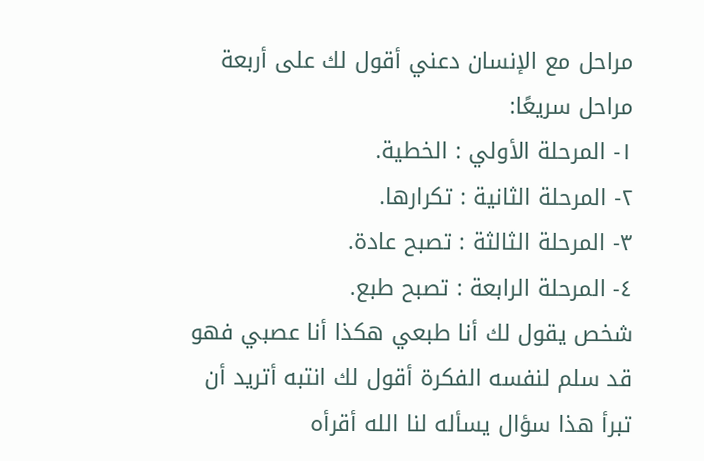مراحل مع الإنسان دعني أقول لك على أربعة مراحل سريعًا:
١- المرحلة الأولي : الخطية.
٢- المرحلة الثانية : تكرارها.
٣- المرحلة الثالثة : تصبح عادة.
٤- المرحلة الرابعة : تصبح طبع.
شخص يقول لك أنا طبعي هكذا أنا عصبي فهو قد سلم لنفسه الفكرة أقول لك انتبه أتريد أن تبرأ هذا سؤال يسأله لنا الله أقرأه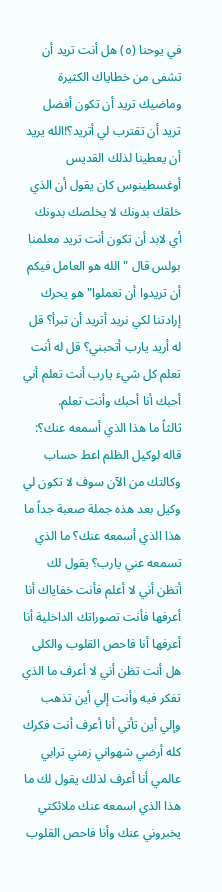في يوحنا (٥) هل أنت تريد أن تشفى من خطاياك الكثيرة وماضيك تريد أن تكون أفضل تريد أن تقترب لي أتريد؟!الله يريد أن يعطينا لذلك القديس أوغسطينوس كان يقول أن الذي خلقك بدونك لا يخلصك بدونك أي لابد أن تكون أنت تريد معلمنا بولس قال "الله هو العامل فيكم أن تريدوا أن تعملوا" هو يحرك إرادتنا لكي نريد أتريد أن تبرأ؟ قل له أريد يارب أتحبني؟ قل له أنت تعلم كل شيء يارب أنت تعلم أني أحبك أنا أحبك وأنت تعلم.
ثالثاً ما هذا الذي أسمعه عنك؟:
قاله لوكيل الظلم اعط حساب وكالتك من الآن سوف لا تكون لي وكيل بعد هذه جملة صعبة جداً ما هذا الذي أسمعه عنك؟ ما الذي تسمعه عني يارب؟ يقول لك أتظن أني لا أعلم فأنت خفاياك أنا أعرفها فأنت تصوراتك الداخلية أنا أعرفها أنا فاحص القلوب والكلى هل أنت تظن أني لا أعرف ما الذي تفكر فيه وأنت إلي أين تذهب وإلي أين تأتي أنا أعرف أنت فكرك كله أرضي شهواني زمني ترابي عالمي أنا أعرف لذلك يقول لك ما هذا الذي اسمعه عنك ملائكتي يخبروني عنك وأنا فاحص القلوب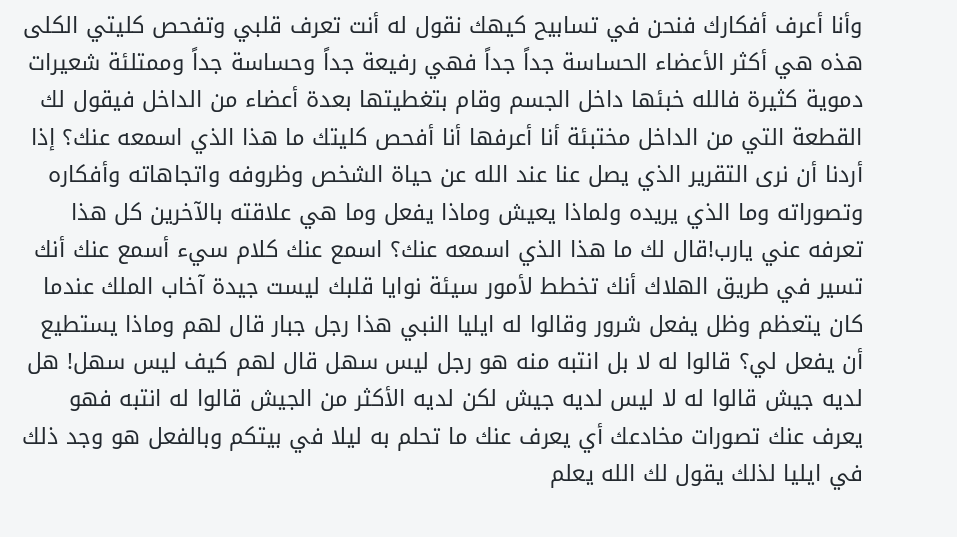وأنا أعرف أفكارك فنحن في تسابيح كيهك نقول له أنت تعرف قلبي وتفحص كليتي الكلى هذه هي أكثر الأعضاء الحساسة جداً جداً فهي رفيعة جداً وحساسة جداً وممتلئة شعيرات دموية كثيرة فالله خبئها داخل الجسم وقام بتغطيتها بعدة أعضاء من الداخل فيقول لك القطعة التي من الداخل مختبئة أنا أعرفها أنا أفحص كليتك ما هذا الذي اسمعه عنك؟ إذا أردنا أن نرى التقرير الذي يصل عنا عند الله عن حياة الشخص وظروفه واتجاهاته وأفكاره وتصوراته وما الذي يريده ولماذا يعيش وماذا يفعل وما هي علاقته بالآخرين كل هذا تعرفه عني يارب!قال لك ما هذا الذي اسمعه عنك؟ اسمع عنك كلام سيء أسمع عنك أنك تسير في طريق الهلاك أنك تخطط لأمور سيئة نوايا قلبك ليست جيدة آخاب الملك عندما كان يتعظم وظل يفعل شرور وقالوا له ايليا النبي هذا رجل جبار قال لهم وماذا يستطيع أن يفعل لي؟ قالوا له لا بل انتبه منه هو رجل ليس سهل قال لهم كيف ليس سهل! هل لديه جيش قالوا له لا ليس لديه جيش لكن لديه الأكثر من الجيش قالوا له انتبه فهو يعرف عنك تصورات مخادعك أي يعرف عنك ما تحلم به ليلا في بيتكم وبالفعل هو وجد ذلك في ايليا لذلك يقول لك الله يعلم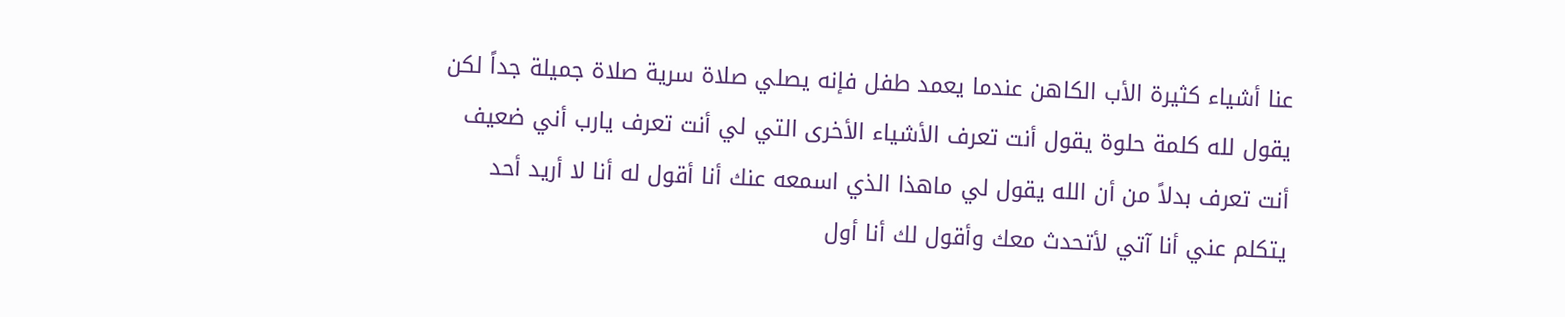عنا أشياء كثيرة الأب الكاهن عندما يعمد طفل فإنه يصلي صلاة سرية صلاة جميلة جداً لكن يقول لله كلمة حلوة يقول أنت تعرف الأشياء الأخرى التي لي أنت تعرف يارب أني ضعيف أنت تعرف بدلاً من أن الله يقول لي ماهذا الذي اسمعه عنك أنا أقول له أنا لا أريد أحد يتكلم عني أنا آتي لأتحدث معك وأقول لك أنا أول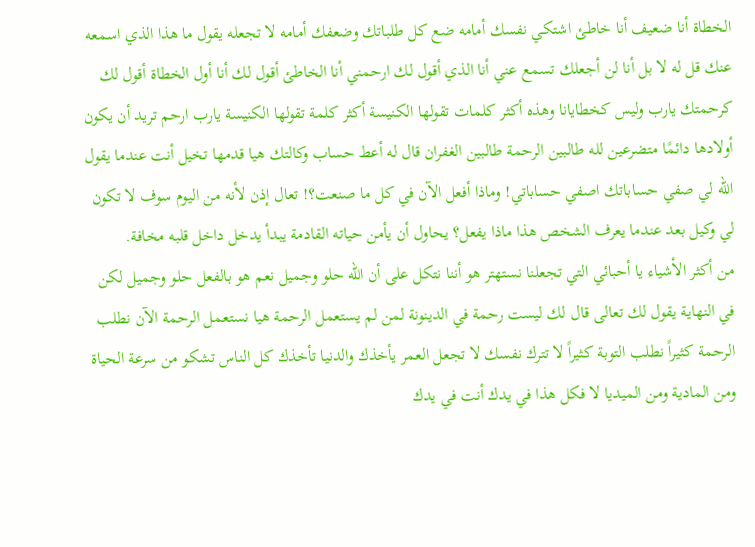الخطاة أنا ضعيف أنا خاطئ اشتكي نفسك أمامه ضع كل طلباتك وضعفك أمامه لا تجعله يقول ما هذا الذي اسمعه عنك قل له لا بل أنا لن أجعلك تسمع عني أنا الذي أقول لك ارحمني أنا الخاطئ أقول لك أنا أول الخطاة أقول لك كرحمتك يارب وليس كخطايانا وهذه أكثر كلمات تقولها الكنيسة أكثر كلمة تقولها الكنيسة يارب ارحم تريد أن يكون أولادها دائمًا متضرعين لله طالبين الرحمة طالبين الغفران قال له أعط حساب وكالتك هيا قدمها تخيل أنت عندما يقول الله لي صفي حساباتك اصفي حساباتي! وماذا أفعل الآن في كل ما صنعت؟! تعال إذن لأنه من اليوم سوف لا تكون لي وكيل بعد عندما يعرف الشخص هذا ماذا يفعل؟ يحاول أن يأمن حياته القادمة يبدأ يدخل داخل قلبه مخافة.
من أكثر الأشياء يا أحبائي التي تجعلنا نستهتر هو أننا نتكل على أن الله حلو وجميل نعم هو بالفعل حلو وجميل لكن في النهاية يقول لك تعالى قال لك ليست رحمة في الدينونة لمن لم يستعمل الرحمة هيا نستعمل الرحمة الآن نطلب الرحمة كثيراً نطلب التوبة كثيراً لا تترك نفسك لا تجعل العمر يأخذك والدنيا تأخذك كل الناس تشكو من سرعة الحياة ومن المادية ومن الميديا لا فكل هذا في يدك أنت في يدك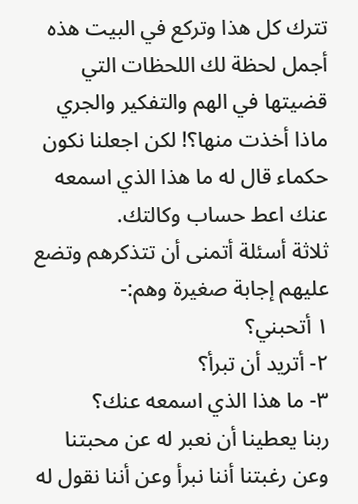تترك كل هذا وتركع في البيت هذه أجمل لحظة لك اللحظات التي قضيتها في الهم والتفكير والجري ماذا أخذت منها؟! لكن اجعلنا نكون حكماء قال له ما هذا الذي اسمعه عنك اعط حساب وكالتك.
ثلاثة أسئلة أتمنى أن تتذكرهم وتضع عليهم إجابة صغيرة وهم:-
١ أتحبني؟
٢- أتريد أن تبرأ؟
٣- ما هذا الذي اسمعه عنك؟
ربنا يعطينا أن نعبر له عن محبتنا وعن رغبتنا أننا نبرأ وعن أننا نقول له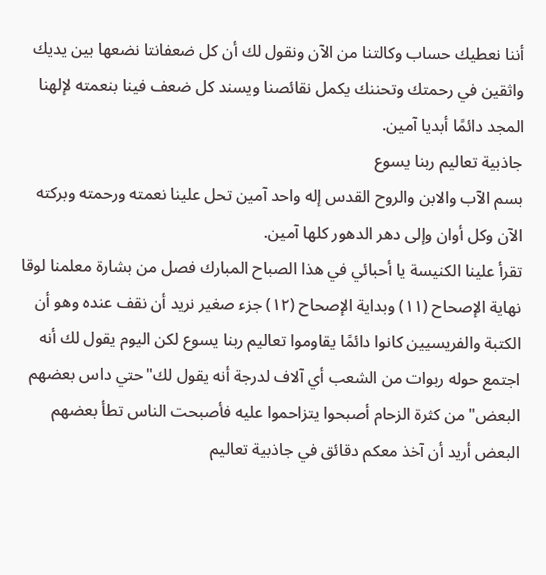أننا نعطيك حساب وكالتنا من الآن ونقول لك أن كل ضعفانتا نضعها بين يديك واثقين في رحمتك وتحننك يكمل نقائصنا ويسند كل ضعف فينا بنعمته لإلهنا المجد دائمًا أبديا آمين.
جاذبية تعاليم ربنا يسوع
بسم الآب والابن والروح القدس إله واحد آمين تحل علينا نعمته ورحمته وبركته الآن وكل أوان وإلى دهر الدهور كلها آمين.
تقرأ علينا الكنيسة يا أحبائي في هذا الصباح المبارك فصل من بشارة معلمنا لوقا نهاية الإصحاح (١١) وبداية الإصحاح (١٢) جزء صغير نريد أن نقف عنده وهو أن الكتبة والفريسيين كانوا دائمًا يقاوموا تعاليم ربنا يسوع لكن اليوم يقول لك أنه اجتمع حوله ربوات من الشعب أي آلاف لدرجة أنه يقول لك"حتي داس بعضهم البعض"من كثرة الزحام أصبحوا يتزاحموا عليه فأصبحت الناس تطأ بعضهم البعض أريد أن آخذ معكم دقائق في جاذبية تعاليم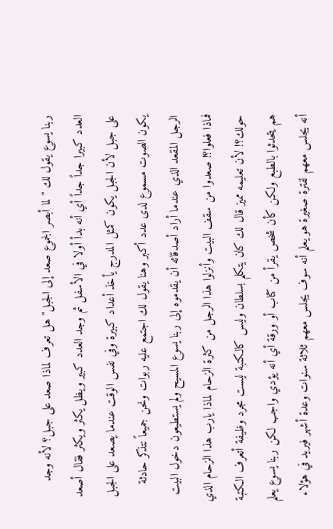ربنا يسوع يقول لك "لما أبصر الجموع صعد إلى الجبل" هل تعرف لماذا صعد على جبل؟ لأنه وجد العدد كبيرا جداً جداً أي أنه بدأ أولا في الأسفل ثم وجد العدد كبير ويظل يكثر ويكثر فقال أصعد على جبل لأن الجبل يكون كمثل المدرج يأخذ أعداد كبيرة وفي نفس الوقت عندما يصعد على الجبل يكون الصوت مسموع لدى عدد أكبر وهنا يقول لك اجتمع عليه ربوات ونحن جميعاً نتذكر حادثة الرجل المقعد الذي عندما أراد أصدقائه أن يقدموه إلى ربنا يسوع المسيح ولم يستطيعون دخول البيت فماذا فعلوا؟! صعدوا من سقف البيت وأنزلوا هذا الرجل من كثرة الزحام لماذا يارب هذا الزحام الذي حولك؟! لأن تعليمه مميز قال لك كان يتكلم بسلطان وليس كالكتبة ليست مجرد وظيفة أتعرف الكتبة هم يتحدثوا بالطبع ولكن كأن شخص يقرأ من كتاب أو ورقة أي أنه يؤدي واجب لكن ربنا يسوع يعلم أنه يجلس معهم لفترة صغيرة هو يعلم أنه سوف يجلس معهم ثلاثة سنوات وعدة أشهر فيريد في هؤلاء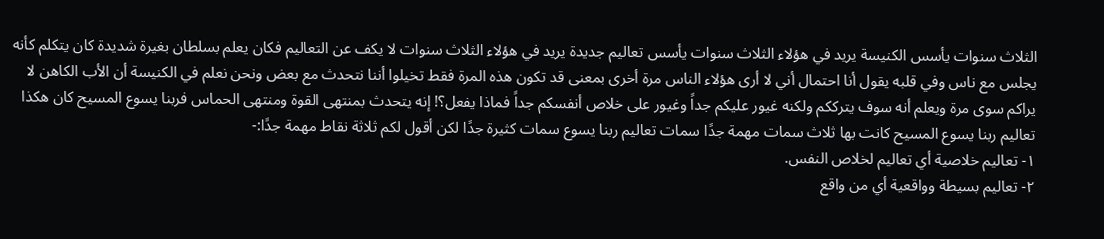الثلاث سنوات يأسس الكنيسة يريد في هؤلاء الثلاث سنوات يأسس تعاليم جديدة يريد في هؤلاء الثلاث سنوات لا يكف عن التعاليم فكان يعلم بسلطان بغيرة شديدة كان يتكلم كأنه يجلس مع ناس وفي قلبه يقول أنا احتمال أني لا أرى هؤلاء الناس مرة أخرى بمعنى قد تكون هذه المرة فقط تخيلوا أننا نتحدث مع بعض ونحن نعلم في الكنيسة أن الأب الكاهن لا يراكم سوى مرة ويعلم أنه سوف يترككم ولكنه غيور عليكم جداً وغيور على خلاص أنفسكم جداً فماذا يفعل؟! إنه يتحدث بمنتهى القوة ومنتهى الحماس فربنا يسوع المسيح كان هكذا تعاليم ربنا يسوع المسيح كانت بها ثلاث سمات مهمة جدًا سمات تعاليم ربنا يسوع سمات كثيرة جدًا لكن أقول لكم ثلاثة نقاط مهمة جدًا:-
١- تعاليم خلاصية أي تعاليم لخلاص النفس.
٢- تعاليم بسيطة وواقعية أي من واقع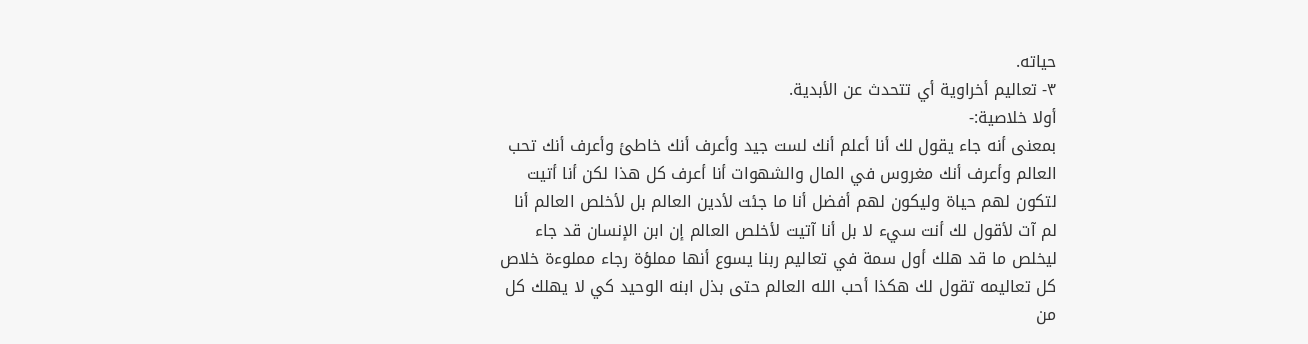حياته.
٣- تعاليم أخراوية أي تتحدث عن الأبدية.
أولا خلاصية:-
بمعنى أنه جاء يقول لك أنا أعلم أنك لست جيد وأعرف أنك خاطئ وأعرف أنك تحب العالم وأعرف أنك مغروس في المال والشهوات أنا أعرف كل هذا لكن أنا أتيت لتكون لهم حياة وليكون لهم أفضل أنا ما جئت لأدين العالم بل لأخلص العالم أنا لم آت لأقول لك أنت سيء لا بل أنا آتيت لأخلص العالم إن ابن الإنسان قد جاء ليخلص ما قد هلك أول سمة في تعاليم ربنا يسوع أنها مملؤة رجاء مملوءة خلاص كل تعاليمه تقول لك هكذا أحب الله العالم حتى بذل ابنه الوحيد كي لا يهلك كل من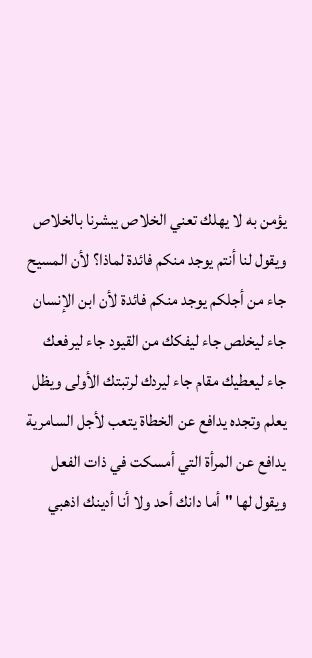يؤمن به لا يهلك تعني الخلاص يبشرنا بالخلاص ويقول لنا أنتم يوجد منكم فائدة لماذا؟ لأن المسيح جاء من أجلكم يوجد منكم فائدة لأن ابن الإنسان جاء ليخلص جاء ليفكك من القيود جاء ليرفعك جاء ليعطيك مقام جاء ليردك لرتبتك الأولى ويظل يعلم وتجده يدافع عن الخطاة يتعب لأجل السامرية يدافع عن المرأة التي أمسكت في ذات الفعل ويقول لها "أما دانك أحد ولا أنا أدينك اذهبي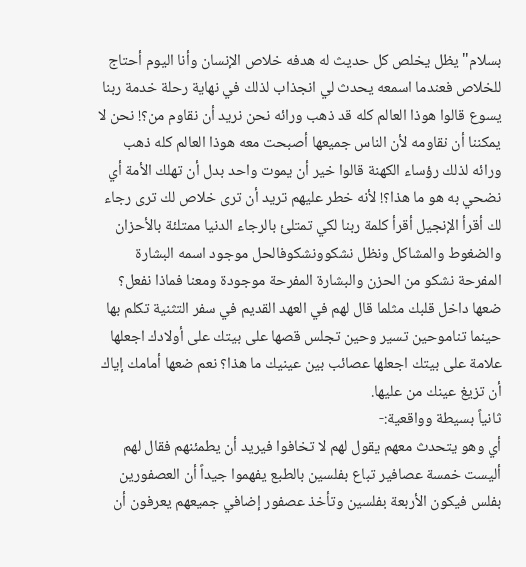بسلام" يظل يخلص كل حديث له هدفه خلاص الإنسان وأنا اليوم أحتاج للخلاص فعندما اسمعه يحدث لي انجذاب لذلك في نهاية رحلة خدمة ربنا يسوع قالوا هوذا العالم كله قد ذهب ورائه نحن نريد أن نقاوم من؟! نحن لا يمكننا أن نقاومه لأن الناس جميعها أصبحت معه هوذا العالم كله ذهب ورائه لذلك رؤساء الكهنة قالوا خير أن يموت واحد بدل أن تهلك الأمة أي نضحي به هو ما هذا؟! لأنه خطر عليهم تريد أن ترى خلاص لك ترى رجاء لك أقرأ الإنجيل أقرأ كلمة ربنا لكي تمتلئ بالرجاء الدنيا ممتلئة بالأحزان والضغوط والمشاكل ونظل نشكوونشكوفالحل موجود اسمه البشارة المفرحة نشكو من الحزن والبشارة المفرحة موجودة ومعنا فماذا نفعل؟ ضعها داخل قلبك مثلما قال لهم في العهد القديم في سفر التثنية تكلم بها حينما تناموحين تسير وحين تجلس قصها على بيتك على أولادك اجعلها علامة على بيتك اجعلها عصائب بين عينيك ما هذا؟ نعم ضعها أمامك إياك أن تزيغ عينك من عليها.
ثانياً بسيطة وواقعية:-
أي وهو يتحدث معهم يقول لهم لا تخافوا فيريد أن يطمئنهم فقال لهم أليست خمسة عصافير تباع بفلسين بالطبع يفهموا جيداً أن العصفورين بفلس فيكون الأربعة بفلسين وتأخذ عصفور إضافي جميعهم يعرفون أن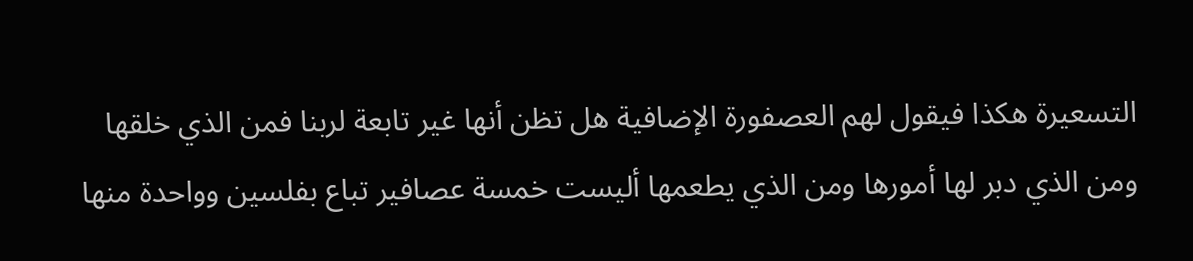التسعيرة هكذا فيقول لهم العصفورة الإضافية هل تظن أنها غير تابعة لربنا فمن الذي خلقها ومن الذي دبر لها أمورها ومن الذي يطعمها أليست خمسة عصافير تباع بفلسين وواحدة منها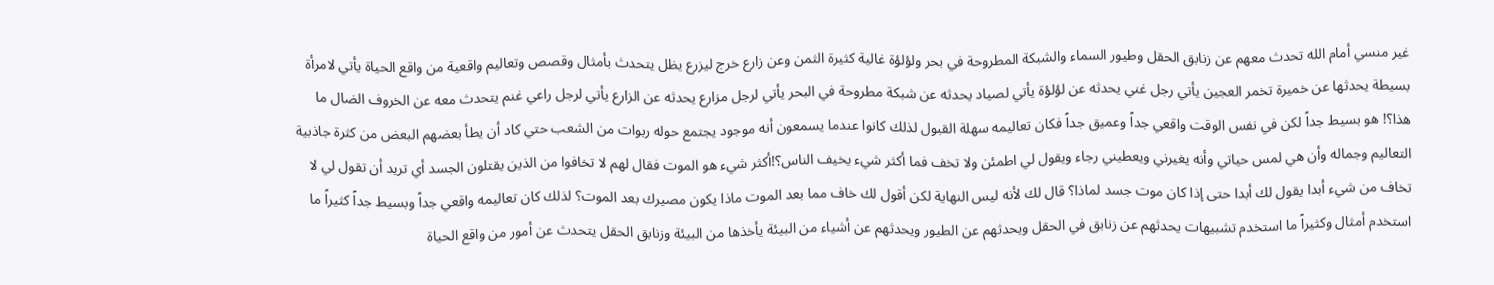غير منسي أمام الله تحدث معهم عن زنابق الحقل وطيور السماء والشبكة المطروحة في بحر ولؤلؤة غالية كثيرة الثمن وعن زارع خرج ليزرع يظل يتحدث بأمثال وقصص وتعاليم واقعية من واقع الحياة يأتي لامرأة بسيطة يحدثها عن خميرة تخمر العجين يأتي رجل غني يحدثه عن لؤلؤة يأتي لصياد يحدثه عن شبكة مطروحة في البحر يأتي لرجل مزارع يحدثه عن الزارع يأتي لرجل راعي غنم يتحدث معه عن الخروف الضال ما هذا؟! هو بسيط جداً لكن في نفس الوقت واقعي جداً وعميق جداً فكان تعاليمه سهلة القبول لذلك كانوا عندما يسمعون أنه موجود يجتمع حوله ربوات من الشعب حتي كاد أن يطأ بعضهم البعض من كثرة جاذبية التعاليم وجماله وأن هي لمس حياتي وأنه يغيرني ويعطيني رجاء ويقول لي اطمئن ولا تخف فما أكثر شيء يخيف الناس؟!أكثر شيء هو الموت فقال لهم لا تخافوا من الذين يقتلون الجسد أي تريد أن تقول لي لا تخاف من شيء أبدا يقول لك أبدا حتى إذا كان موت جسد لماذا؟ قال لك لأنه ليس النهاية لكن أقول لك خاف مما بعد الموت ماذا يكون مصيرك بعد الموت؟ لذلك كان تعاليمه واقعي جداً وبسيط جداً كثيراً ما استخدم أمثال وكثيراً ما استخدم تشبيهات يحدثهم عن زنابق في الحقل ويحدثهم عن الطيور ويحدثهم عن أشياء من البيئة يأخذها من البيئة وزنابق الحقل يتحدث عن أمور من واقع الحياة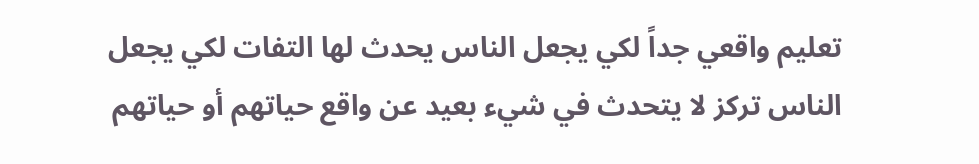تعليم واقعي جداً لكي يجعل الناس يحدث لها التفات لكي يجعل الناس تركز لا يتحدث في شيء بعيد عن واقع حياتهم أو حياتهم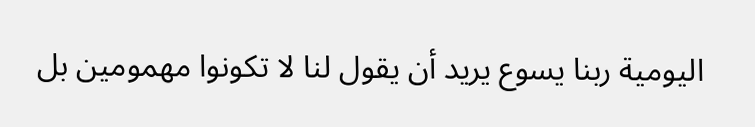اليومية ربنا يسوع يريد أن يقول لنا لا تكونوا مهمومين بل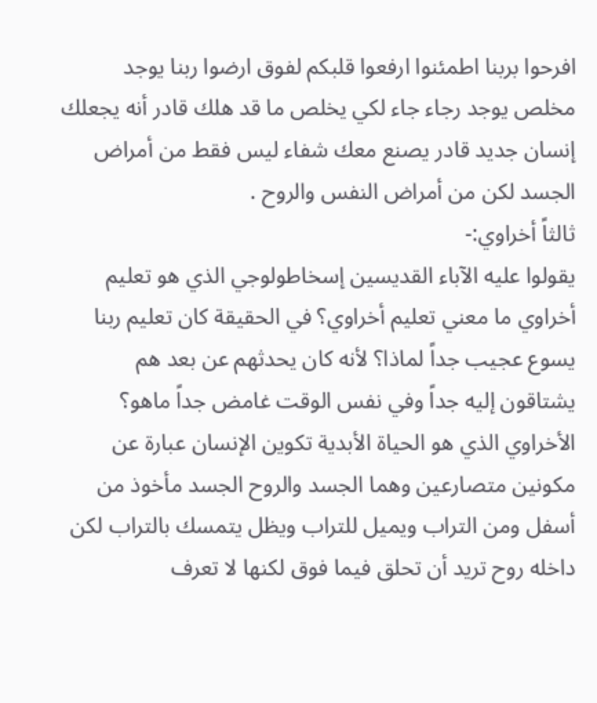افرحوا بربنا اطمئنوا ارفعوا قلبكم لفوق ارضوا ربنا يوجد مخلص يوجد رجاء جاء لكي يخلص ما قد هلك قادر أنه يجعلك إنسان جديد قادر يصنع معك شفاء ليس فقط من أمراض الجسد لكن من أمراض النفس والروح .
ثالثاً أخراوي:-
يقولوا عليه الآباء القديسين إسخاطولوجي الذي هو تعليم أخراوي ما معني تعليم أخراوي؟ في الحقيقة كان تعليم ربنا يسوع عجيب جداً لماذا؟ لأنه كان يحدثهم عن بعد هم يشتاقون إليه جداً وفي نفس الوقت غامض جداً ماهو؟ الأخراوي الذي هو الحياة الأبدية تكوين الإنسان عبارة عن مكونين متصارعين وهما الجسد والروح الجسد مأخوذ من أسفل ومن التراب ويميل للتراب ويظل يتمسك بالتراب لكن داخله روح تريد أن تحلق فيما فوق لكنها لا تعرف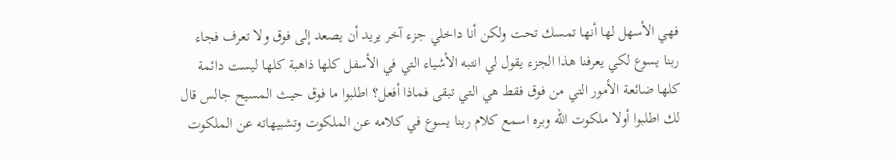فهي الأسهل لها أنها تمسك تحت ولكن أنا داخلي جزء آخر يريد أن يصعد إلى فوق ولا تعرف فجاء ربنا يسوع لكي يعرفنا هذا الجزء يقول لي انتبه الأشياء التي في الأسفل كلها ذاهبة كلها ليست دائمة كلها ضائعة الأمور التي من فوق فقط هي التي تبقى فماذا أفعل؟ اطلبوا ما فوق حيث المسيح جالس قال لك اطلبوا أولا ملكوت الله وبره اسمع كلام ربنا يسوع في كلامه عن الملكوت وتشبيهاته عن الملكوت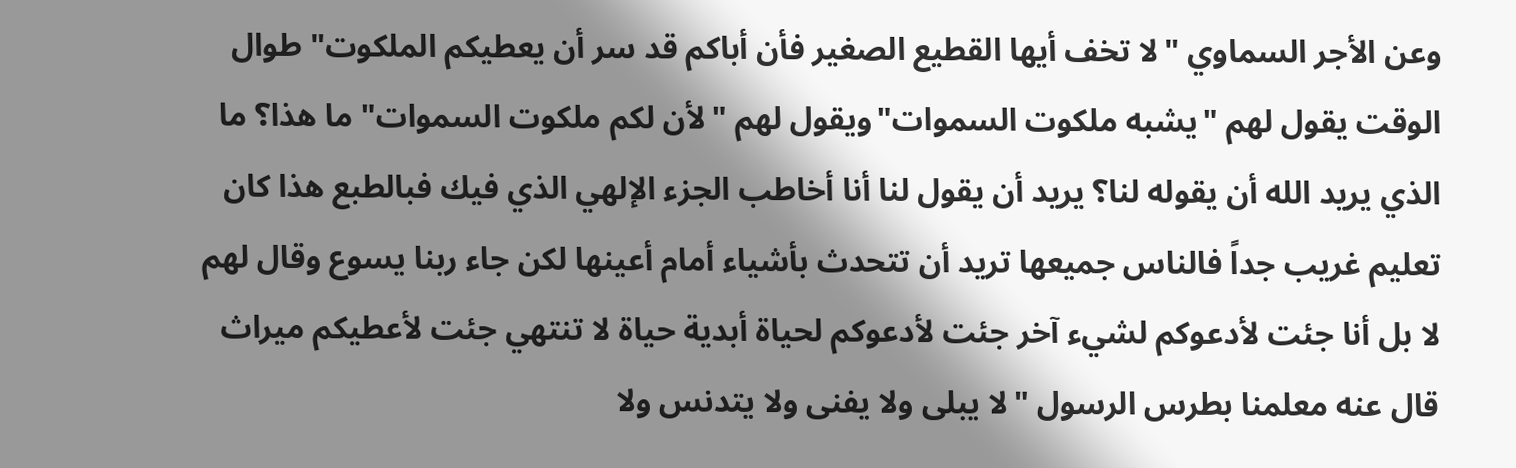وعن الأجر السماوي "لا تخف أيها القطيع الصغير فأن أباكم قد سر أن يعطيكم الملكوت" طوال الوقت يقول لهم "يشبه ملكوت السموات"ويقول لهم "لأن لكم ملكوت السموات" ما هذا؟ ما الذي يريد الله أن يقوله لنا؟ يريد أن يقول لنا أنا أخاطب الجزء الإلهي الذي فيك فبالطبع هذا كان تعليم غريب جداً فالناس جميعها تريد أن تتحدث بأشياء أمام أعينها لكن جاء ربنا يسوع وقال لهم لا بل أنا جئت لأدعوكم لشيء آخر جئت لأدعوكم لحياة أبدية حياة لا تنتهي جئت لأعطيكم ميراث قال عنه معلمنا بطرس الرسول "لا يبلى ولا يفنى ولا يتدنس ولا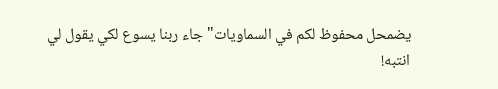يضمحل محفوظ لكم في السماويات" جاء ربنا يسوع لكي يقول لي انتبه!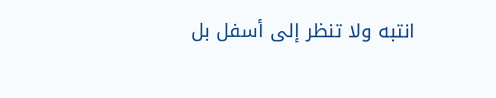انتبه ولا تنظر إلى أسفل بل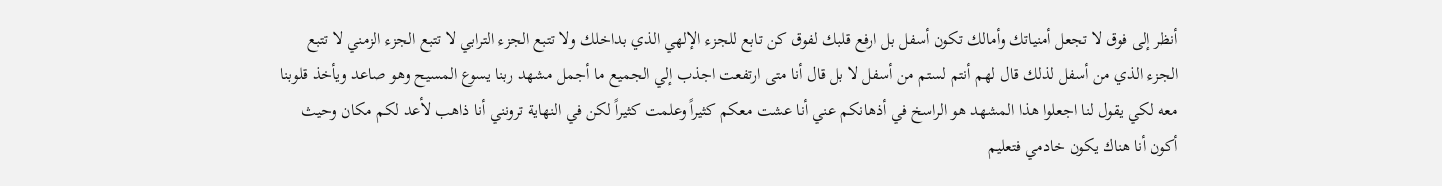أنظر إلى فوق لا تجعل أمنياتك وأمالك تكون أسفل بل ارفع قلبك لفوق كن تابع للجزء الإلهي الذي بداخلك ولا تتبع الجزء الترابي لا تتبع الجزء الزمني لا تتبع الجزء الذي من أسفل لذلك قال لهم أنتم لستم من أسفل لا بل قال أنا متى ارتفعت اجذب إلي الجميع ما أجمل مشهد ربنا يسوع المسيح وهو صاعد ويأخذ قلوبنا معه لكي يقول لنا اجعلوا هذا المشهد هو الراسخ في أذهانكم عني أنا عشت معكم كثيراً وعلمت كثيراً لكن في النهاية ترونني أنا ذاهب لأعد لكم مكان وحيث أكون أنا هناك يكون خادمي فتعليم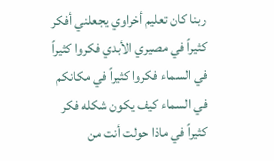ربنا كان تعليم أخراوي يجعلني أفكر كثيراً في مصيري الأبدي فكروا كثيراً في السماء فكروا كثيراً في مكانكم في السماء كيف يكون شكله فكر كثيراً في ماذا حولت أنت من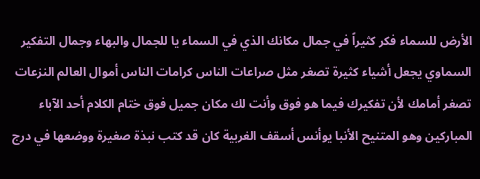الأرض للسماء فكر كثيراً في جمال مكانك الذي في السماء يا للجمال والبهاء وجمال التفكير السماوي يجعل أشياء كثيرة تصغر مثل صراعات الناس كرامات الناس أموال العالم النزعات تصغر أمامك لأن تفكيرك فيما هو فوق وأنت لك مكان جميل فوق ختام الكلام أحد الآباء المباركين وهو المتنيح الأنبا يوأنس أسقف الغربية كان قد كتب نبذة صغيرة ووضعها في درج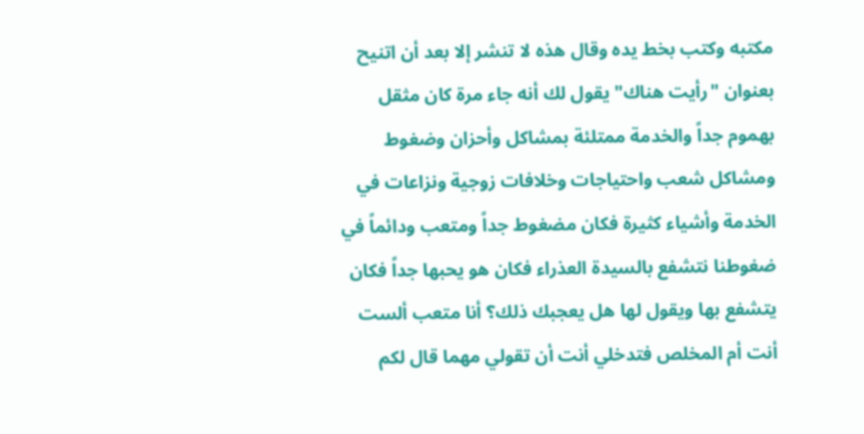مكتبه وكتب بخط يده وقال هذه لا تنشر إلا بعد أن اتنيح بعنوان "رأيت هناك" يقول لك أنه جاء مرة كان مثقل بهموم جداً والخدمة ممتلئة بمشاكل وأحزان وضغوط ومشاكل شعب واحتياجات وخلافات زوجية ونزاعات في الخدمة وأشياء كثيرة فكان مضغوط جداً ومتعب ودائماً في ضغوطنا نتشفع بالسيدة العذراء فكان هو يحبها جداً فكان يتشفع بها ويقول لها هل يعجبك ذلك؟ أنا متعب ألست أنت أم المخلص فتدخلي أنت أن تقولي مهما قال لكم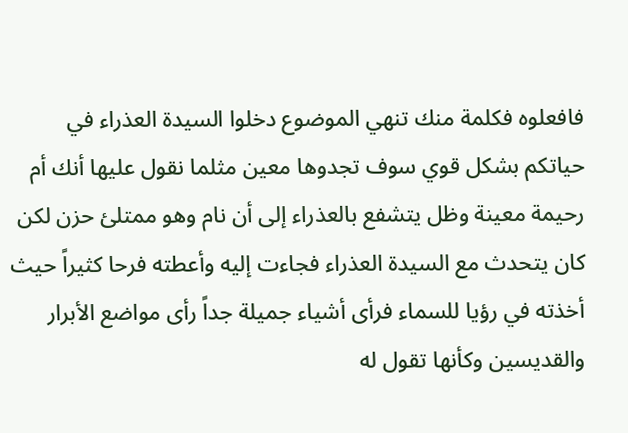فافعلوه فكلمة منك تنهي الموضوع دخلوا السيدة العذراء في حياتكم بشكل قوي سوف تجدوها معين مثلما نقول عليها أنك أم رحيمة معينة وظل يتشفع بالعذراء إلى أن نام وهو ممتلئ حزن لكن كان يتحدث مع السيدة العذراء فجاءت إليه وأعطته فرحا كثيراً حيث أخذته في رؤيا للسماء فرأى أشياء جميلة جداً رأى مواضع الأبرار والقديسين وكأنها تقول له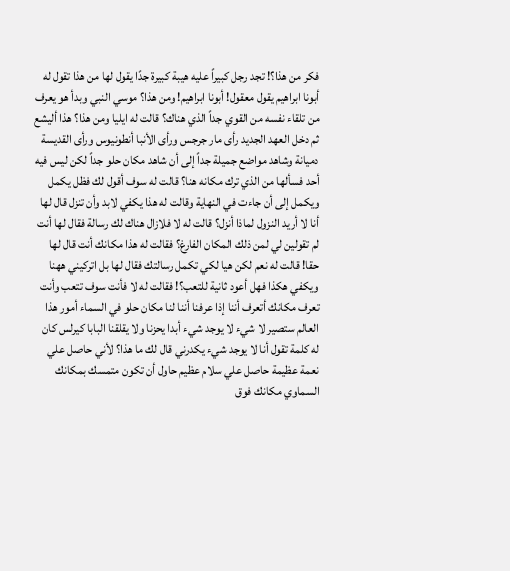فكر من هذا؟! تجد رجل كبيراً عليه هيبة كبيرة جدًا يقول لها من هذا تقول له أبونا ابراهيم يقول معقول! أبونا ابراهيم! ومن هذا؟ موسي النبي وبدأ هو يعرف من تلقاء نفسه من القوي جداً الذي هناك؟ قالت له ايليا ومن هذا؟ هذا أليشع ثم دخل العهد الجديد رأى مار جرجس ورأى الأنبا أنطونيوس ورأى القديسة دميانة وشاهد مواضع جميلة جداً إلى أن شاهد مكان حلو جداً لكن ليس فيه أحد فسألها من الذي ترك مكانه هنا؟ قالت له سوف أقول لك فظل يكمل ويكمل إلى أن جاءت في النهاية وقالت له هذا يكفي لابد وأن تنزل قال لها أنا لا أريد النزول لماذا أنزل؟ قالت له لا فلازال هناك لك رسالة فقال لها أنت لم تقولين لي لمن ذلك المكان الفارغ؟ فقالت له هذا مكانك أنت قال لها حقا! قالت له نعم لكن هيا لكي تكمل رسالتك فقال لها بل اتركيني ههنا ويكفي هكذا فهل أعود ثانية للتعب؟! فقالت له لا فأنت سوف تتعب وأنت تعرف مكانك أتعرف أننا إذا عرفنا أننا لنا مكان حلو في السماء أمور هذا العالم ستصير لا شيء لا يوجد شيء أبدا يحزنا ولا يقلقنا البابا كيرلس كان له كلمة تقول أنا لا يوجد شيء يكدرني قال لك ما هذا؟ لأني حاصل علي نعمة عظيمة حاصل علي سلام عظيم حاول أن تكون متمسك بمكانك السماوي مكانك فوق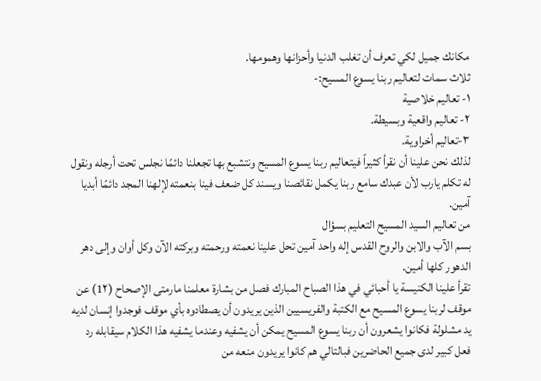مكانك جميل لكي تعرف أن تغلب الدنيا وأحزانها وهمومها.
ثلاث سمات لتعاليم ربنا يسوع المسيح:-
١- تعاليم خلاصية
٢- تعاليم واقعية وبسيطة.
٣-تعاليم أخراوية.
لذلك نحن علينا أن نقرأ كثيراً فيتعاليم ربنا يسوع المسيح ونتشبع بها تجعلنا دائمًا نجلس تحت أرجله ونقول له تكلم يارب لأن عبدك سامع ربنا يكمل نقائصنا ويسند كل ضعف فينا بنعمته لإلهنا المجد دائمًا أبديا آمين.
من تعاليم السيد المسيح التعليم بسؤال
بسم الآب والابن والروح القدس إله واحد آمين تحل علينا نعمته ورحمته وبركته الآن وكل أوان وإلى دهر الدهور كلها أمين.
تقرأ علينا الكنيسة يا أحبائي في هذا الصباح المبارك فصل من بشارة معلمنا مارمتى الإصحاح (1٢) عن موقف لربنا يسوع المسيح مع الكتبة والفريسيين الذين يريدون أن يصطادوه بأي موقف فوجدوا إنسان لديه يد مشلولة فكانوا يشعرون أن ربنا يسوع المسيح يمكن أن يشفيه وعندما يشفيه هذا الكلام سيقابله رد فعل كبير لدى جميع الحاضرين فبالتالي هم كانوا يريدون منعه من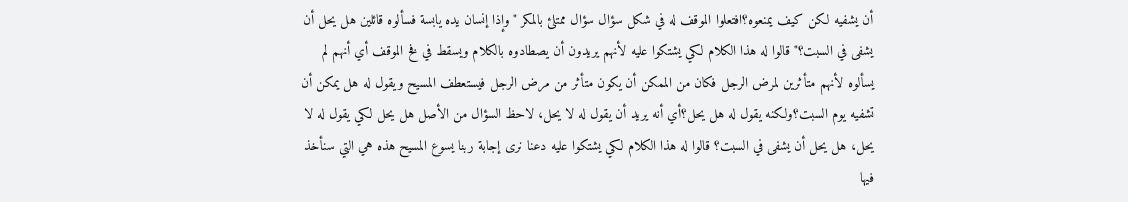أن يشفيه لكن كيف يمنعوه؟افتعلوا الموقف له في شكل سؤال سؤال ممتلئ بالمكر "وإذا إنسان يده يابسة فسألوه قائلين هل يحل أن يشفى في السبت؟" قالوا له هذا الكلام لكي يشتكوا عليه لأنهم يريدون أن يصطادوه بالكلام ويسقط في فخ الموقف أي أنهم لم يسألوه لأنهم متأثرين لمرض الرجل فكان من الممكن أن يكون متأثر من مرض الرجل فيستعطف المسيح ويقول له هل يمكن أن تشفيه يوم السبت؟ولكنه يقول له هل يحل؟أي أنه يريد أن يقول له لا يحل، لاحظ السؤال من الأصل هل يحل لكي يقول له لا يحل، هل يحل أن يشفى في السبت؟ قالوا له هذا الكلام لكي يشتكوا عليه دعنا نرى إجابة ربنا يسوع المسيح هذه هي التي سنأخذ فيها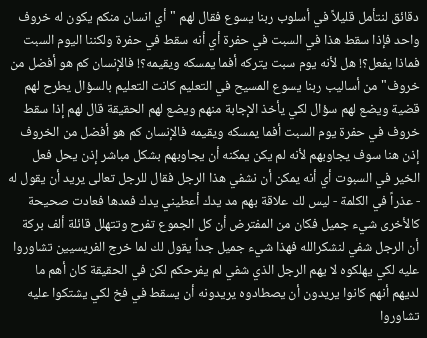دقائق لنتأمل قليلاً في أسلوب ربنا يسوع فقال لهم "أي انسان منكم يكون له خروف واحد فإذا سقط هذا في السبت في حفرة أي أنه سقط في حفرة ولكننا اليوم السبت فماذا يفعل؟! هل لأنه يوم سبت يتركه أفما يمسكه ويقيمه؟! فالإنسان كم هو أفضل من خروف" من أساليب ربنا يسوع المسيح في التعليم كانت التعليم بالسؤال يطرح لهم قضية ويضع لهم سؤال لكي يأخذ الإجابة منهم ويضع لهم الحقيقة قال لهم إذا سقط خروف في حفرة يوم السبت أفما يمسكه ويقيمه فالإنسان كم هو أفضل من الخروف إذن هنا سوف يجاوبهم لأنه لم يكن يمكنه أن يجاوبهم بشكل مباشر إذن يحل فعل الخير في السبوت أي أنه يمكن أن نشفي هذا الرجل فقال للرجل تعالى يريد أن يقول له - عذراً في الكلمة - ليس لك علاقة بهم مد يدك أعطيني يدك فمدها فعادت صحيحة كالأخرى شيء جميل فكان من المفترض أن كل الجموع تفرح وتتهلل قائلة ألف بركة أن الرجل شفي لنشكرالله فهذا شيء جميل جداً يقول لك لما خرج الفريسيين تشاوروا عليه لكي يهلكوه لا يهم الرجل الذي شفي لم يفرحكم لكن في الحقيقة كان أهم ما لديهم أنهم كانوا يريدون أن يصطادوه يريدونه أن يسقط في فخ لكي يشتكوا عليه تشاوروا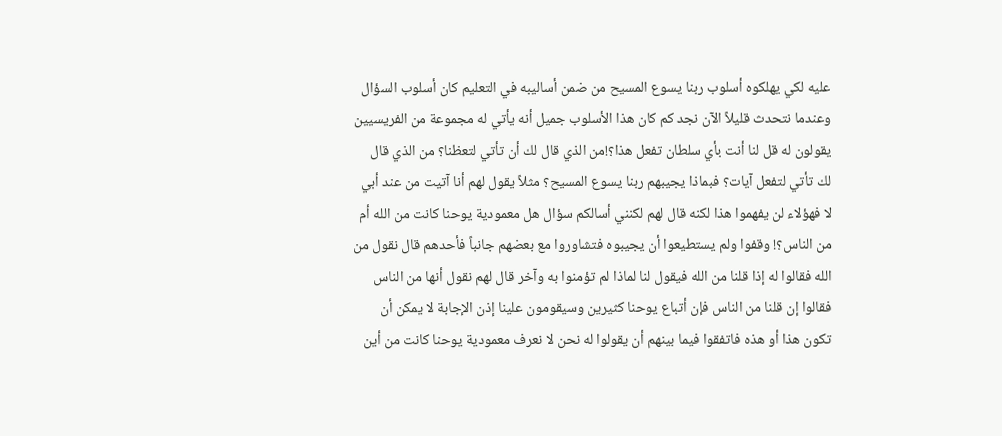عليه لكي يهلكوه أسلوب ربنا يسوع المسيح من ضمن أساليبه في التعليم كان أسلوب السؤال وعندما نتحدث قليلاً الآن نجد كم كان هذا الأسلوب جميل أنه يأتي له مجموعة من الفريسيين يقولون له قل لنا أنت بأي سلطان تفعل هذا؟!من الذي قال لك أن تأتي لتعظنا؟ من الذي قال لك تأتي لتفعل آيات؟ فبماذا يجيبهم ربنا يسوع المسيح؟ مثلاً يقول لهم أنا آتيت من عند أبي لا فهؤلاء لن يفهموا هذا لكنه قال لهم لكنني أسالكم سؤال هل معمودية يوحنا كانت من الله أم من الناس؟! وقفوا ولم يستطيعوا أن يجيبوه فتشاوروا مع بعضهم جانباً فأحدهم قال نقول من الله فقالوا له إذا قلنا من الله فيقول لنا لماذا لم تؤمنوا به وآخر قال لهم نقول أنها من الناس فقالوا إن قلنا من الناس فإن أتباع يوحنا كثيرين وسيقومون علينا إذن الإجابة لا يمكن أن تكون هذا أو هذه فاتفقوا فيما بينهم أن يقولوا له نحن لا نعرف معمودية يوحنا كانت من أين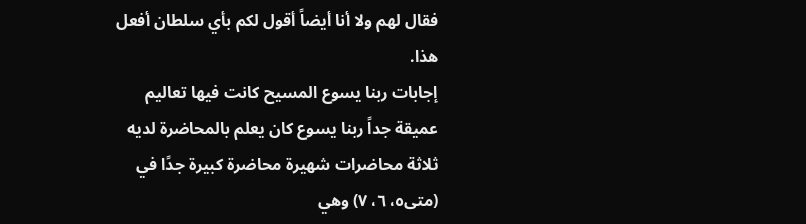فقال لهم ولا أنا أيضاً أقول لكم بأي سلطان أفعل هذا.
إجابات ربنا يسوع المسيح كانت فيها تعاليم عميقة جداً ربنا يسوع كان يعلم بالمحاضرة لديه ثلاثة محاضرات شهيرة محاضرة كبيرة جدًا في (متى٥، ٦، ٧) وهي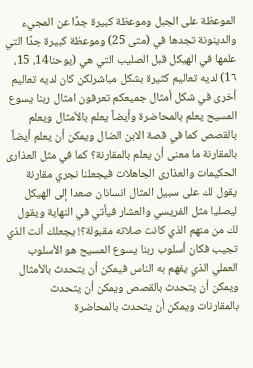الموعظة على الجبل وموعظة كبيرة جدًا عن المجيء والدينونة تجدها في (متى 25) وموعظة كبيرة جدًا التي علمها في الهيكل قبل الصليب التي هي (يوحنا14، 15، 1٦) لديه تعاليم كثيرة بشكل مباشرلكن كان لديه تعاليم أخرى في شكل أمثال جميعكم تعرفون امثال ربنا يسوع المسيح يعلم بالمحاضرة وأيضاً يعلم بالأمثال ويعلم بالقصص كما في قصة الابن الضال ويمكن أن يعلم أيضاً بالمقارنة ما معنى أن يعلم بالمقارنة؟ كما في مثل العذارى الحكيمات والعذارى الجاهلات فيجعلنا نجري مقارنة يقول لك على سبيل المثال انسانان صعدا إلى الهيكل ليصليا مثل الفريسي والعشار فيأتي في النهاية ويقول لك من منهم الذي كانت صلاته مقبولة؟! يجعلك أنت الذي تجيب فكان أسلوب ربنا يسوع المسيح هو الأسلوب العملي الذي يفهم به الناس فيمكن أن يتحدث بالأمثال ويمكن أن يتحدث بالقصص ويمكن أن يتحدث بالمقارنات ويمكن أن يتحدث بالمحاضرة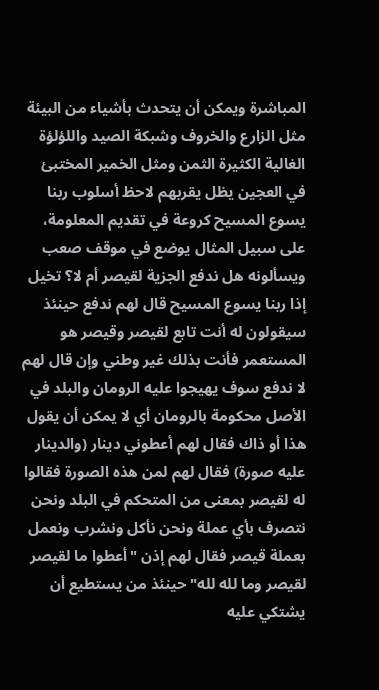المباشرة ويمكن أن يتحدث بأشياء من البيئة مثل الزارع والخروف وشبكة الصيد واللؤلؤة الغالية الكثيرة الثمن ومثل الخمير المختبئ في العجين يظل يقربهم لاحظ أسلوب ربنا يسوع المسيح كروعة في تقديم المعلومة، على سبيل المثال يوضع في موقف صعب ويسألونه هل ندفع الجزية لقيصر أم لا؟ تخيل إذا ربنا يسوع المسيح قال لهم ندفع حينئذ سيقولون له أنت تابع لقيصر وقيصر هو المستعمر فأنت بذلك غير وطني وإن قال لهم لا ندفع سوف يهيجوا عليه الرومان والبلد في الأصل محكومة بالرومان أي لا يمكن أن يقول هذا أو ذاك فقال لهم أعطوني دينار (والدينار عليه صورة) فقال لهم لمن هذه الصورة فقالوا له لقيصر بمعنى من المتحكم في البلد ونحن نتصرف بأي عملة ونحن نأكل ونشرب ونعمل بعملة قيصر فقال لهم إذن "أعطوا ما لقيصر لقيصر وما لله لله" حينئذ من يستطيع أن يشتكي عليه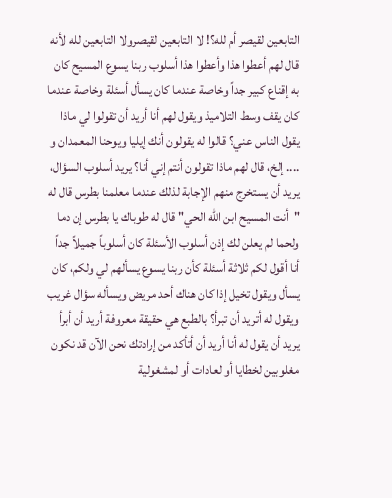التابعين لقيصر أم لله؟! لا التابعين لقيصرولا التابعين لله لأنه قال لهم أعطوا هذا وأعطوا هذا أسلوب ربنا يسوع المسيح كان به إقناع كبير جداً وخاصة عندما كان يسأل أسئلة وخاصة عندما كان يقف وسط التلاميذ ويقول لهم أنا أريد أن تقولوا لي ماذا يقول الناس عني؟ قالوا له يقولون أنك إيليا ويوحنا المعمدان و .... إلخ، قال لهم ماذا تقولون أنتم إني أنا؟ يريد أسلوب السؤال، يريد أن يستخرج منهم الإجابة لذلك عندما معلمنا بطرس قال له "أنت المسيح ابن الله الحي" قال له طوباك يا بطرس إن دما ولحما لم يعلن لك إذن أسلوب الأسئلة كان أسلوباً جميلاً جداً أنا أقول لكم ثلاثة أسئلة كأن ربنا يسوع يسألهم لي ولكم، كان يسأل ويقول تخيل إذا كان هناك أحد مريض ويسأله سؤال غريب ويقول له أتريد أن تبرأ؟ بالطبع هي حقيقة معروفة أريد أن أبرأ يريد أن يقول له أنا أريد أن أتأكد من إرادتك نحن الآن قد نكون مغلوبين لخطايا أو لعادات أو لمشغولية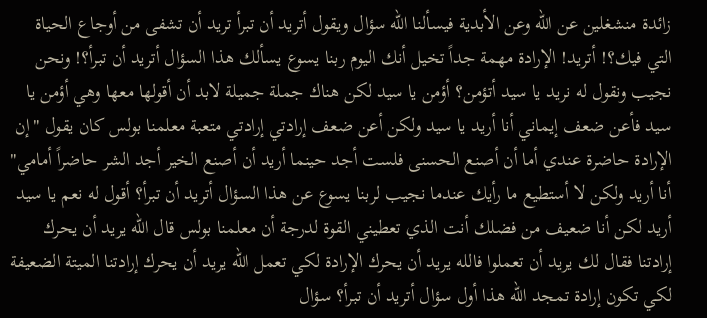زائدة منشغلين عن الله وعن الأبدية فيسألنا الله سؤال ويقول أتريد أن تبرأ تريد أن تشفى من أوجاع الحياة التي فيك؟! أتريد! الإرادة مهمة جداً تخيل أنك اليوم ربنا يسوع يسألك هذا السؤال أتريد أن تبرأ؟! ونحن نجيب ونقول له نريد يا سيد أتؤمن؟ أؤمن يا سيد لكن هناك جملة جميلة لابد أن أقولها معها وهي أؤمن يا سيد فأعن ضعف إيماني أنا أريد يا سيد ولكن أعن ضعف إرادتي إرادتي متعبة معلمنا بولس كان يقول "إن الإرادة حاضرة عندي أما أن أصنع الحسنى فلست أجد حينما أريد أن أصنع الخير أجد الشر حاضراً أمامي" أنا أريد ولكن لا أستطيع ما رأيك عندما نجيب لربنا يسوع عن هذا السؤال أتريد أن تبرأ؟ أقول له نعم يا سيد أريد لكن أنا ضعيف من فضلك أنت الذي تعطيني القوة لدرجة أن معلمنا بولس قال الله يريد أن يحرك إرادتنا فقال لك يريد أن تعملوا فالله يريد أن يحرك الإرادة لكي تعمل الله يريد أن يحرك إرادتنا الميتة الضعيفة لكي تكون إرادة تمجد الله هذا أول سؤال أتريد أن تبرأ؟ سؤال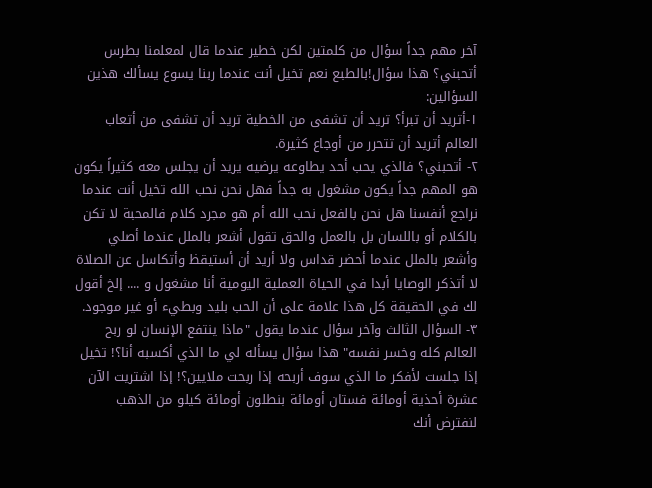آخر مهم جداً سؤال من كلمتين لكن خطير عندما قال لمعلمنا بطرس أتحبني؟ هذا سؤال!بالطبع نعم تخيل أنت عندما ربنا يسوع يسألك هذين السؤالين:
١-أتريد أن تبرأ؟ تريد أن تشفى من الخطية تريد أن تشفى من أتعاب العالم أتريد أن تتحرر من أوجاع كثيرة.
٢- أتحبني؟ فالذي يحب أحد يطاوعه يرضيه يريد أن يجلس معه كثيراً يكون هو المهم جداً يكون مشغول به جداً فهل نحن نحب الله تخيل أنت عندما نراجع أنفسنا هل نحن بالفعل نحب الله أم هو مجرد كلام فالمحبة لا تكن بالكلام أو باللسان بل بالعمل والحق تقول أشعر بالملل عندما أصلي وأشعر بالملل عندما أحضر قداس ولا أريد أن أستيقظ وأتكاسل عن الصلاة لا أتذكر الوصايا أبدا في الحياة العملية اليومية أنا مشغول و .... إلخ أقول لك في الحقيقة كل هذا علامة على أن الحب بليد وبطيء أو غير موجود.
٣- السؤال الثالث وآخر سؤال عندما يقول "ماذا ينتفع الإنسان لو ربح العالم كله وخسر نفسه" هذا سؤال يسأله لي ما الذي أكسبه أنا؟! تخيل إذا جلست لأفكر ما الذي سوف أربحه إذا ربحت ملايين؟! إذا اشتريت الآن عشرة أحذية أومائة فستان أومائة بنطلون أومائة كيلو من الذهب لنفترض أنك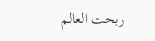ربحت العالم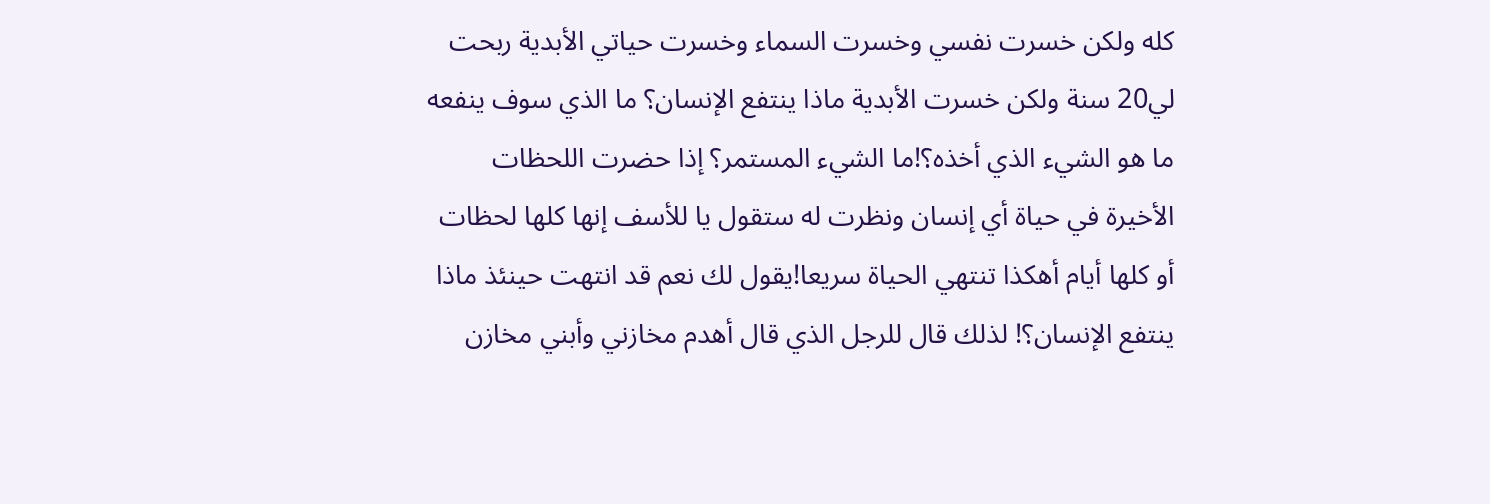كله ولكن خسرت نفسي وخسرت السماء وخسرت حياتي الأبدية ربحت لي20 سنة ولكن خسرت الأبدية ماذا ينتفع الإنسان؟ ما الذي سوف ينفعه ما هو الشيء الذي أخذه؟!ما الشيء المستمر؟ إذا حضرت اللحظات الأخيرة في حياة أي إنسان ونظرت له ستقول يا للأسف إنها كلها لحظات أو كلها أيام أهكذا تنتهي الحياة سريعا!يقول لك نعم قد انتهت حينئذ ماذا ينتفع الإنسان؟! لذلك قال للرجل الذي قال أهدم مخازني وأبني مخازن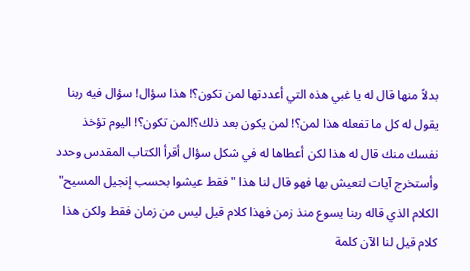بدلاً منها قال له يا غبي هذه التي أعددتها لمن تكون؟! هذا سؤال! سؤال فيه ربنا يقول له كل ما تفعله هذا لمن؟! لمن يكون بعد ذلك؟!لمن تكون؟! اليوم تؤخذ نفسك منك قال له هذا لكن أعطاها له في شكل سؤال أقرأ الكتاب المقدس وحدد وأستخرج آيات لتعيش بها فهو قال لنا هذا "فقط عيشوا بحسب إنجيل المسيح" الكلام الذي قاله ربنا يسوع منذ زمن فهذا كلام قيل ليس من زمان فقط ولكن هذا كلام قيل لنا الآن كلمة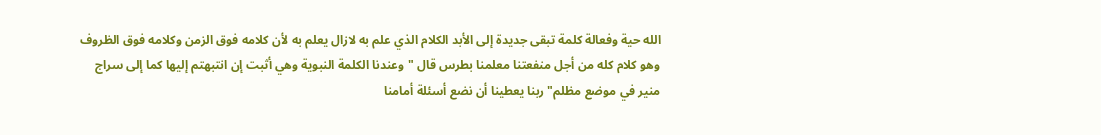الله حية وفعالة كلمة تبقى جديدة إلى الأبد الكلام الذي علم به لازال يعلم به لأن كلامه فوق الزمن وكلامه فوق الظروف وهو كلام كله من أجل منفعتنا معلمنا بطرس قال "وعندنا الكلمة النبوية وهي أثبت إن انتبهتم إليها كما إلى سراج منير في موضع مظلم" ربنا يعطينا أن نضع أسئلة أمامنا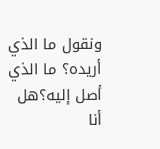ونقول ما الذي أريده؟ ما الذي أصل إليه؟هل أنا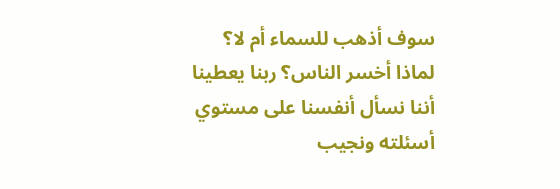سوف أذهب للسماء أم لا؟ لماذا أخسر الناس؟ ربنا يعطينا أننا نسأل أنفسنا على مستوي أسئلته ونجيب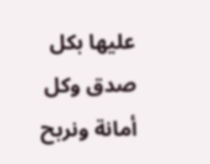عليها بكل صدق وكل أمانة ونربح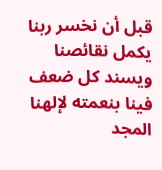قبل أن نخسر ربنا يكمل نقائصنا ويسند كل ضعف فينا بنعمته لإلهنا المجد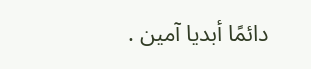دائمًا أبديا آمين .